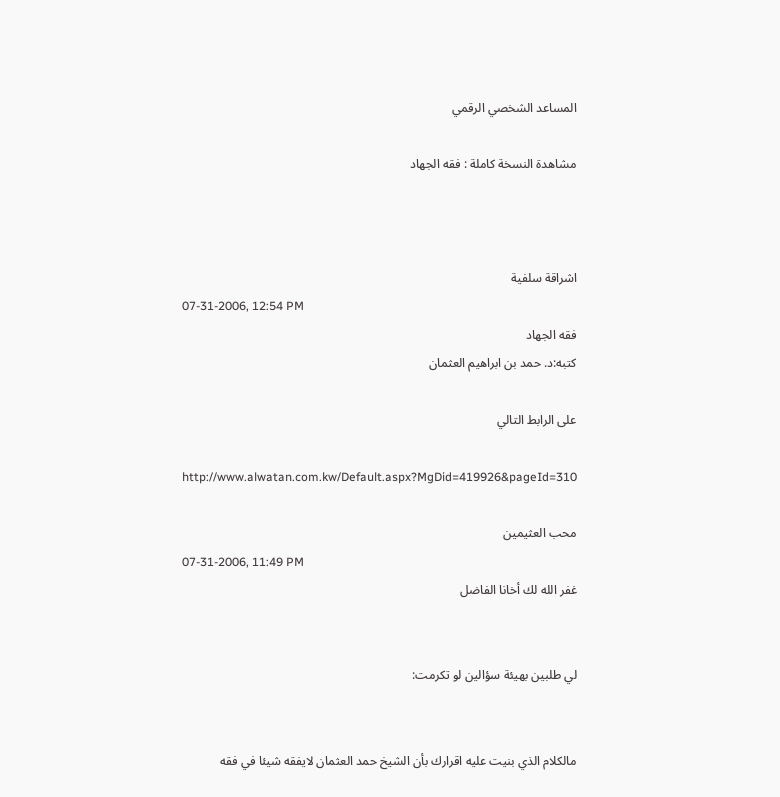المساعد الشخصي الرقمي

مشاهدة النسخة كاملة : فقه الجهاد



اشراقة سلفية
07-31-2006, 12:54 PM
فقه الجهاد
كتبه:د. حمد بن ابراهيم العثمان

على الرابط التالي

http://www.alwatan.com.kw/Default.aspx?MgDid=419926&pageId=310

محب العثيمين
07-31-2006, 11:49 PM
غفر الله لك أخانا الفاضل


لي طلبين بهيئة سؤالين لو تكرمت:


مالكلام الذي بنيت عليه اقرارك بأن الشيخ حمد العثمان لايفقه شيئا في فقه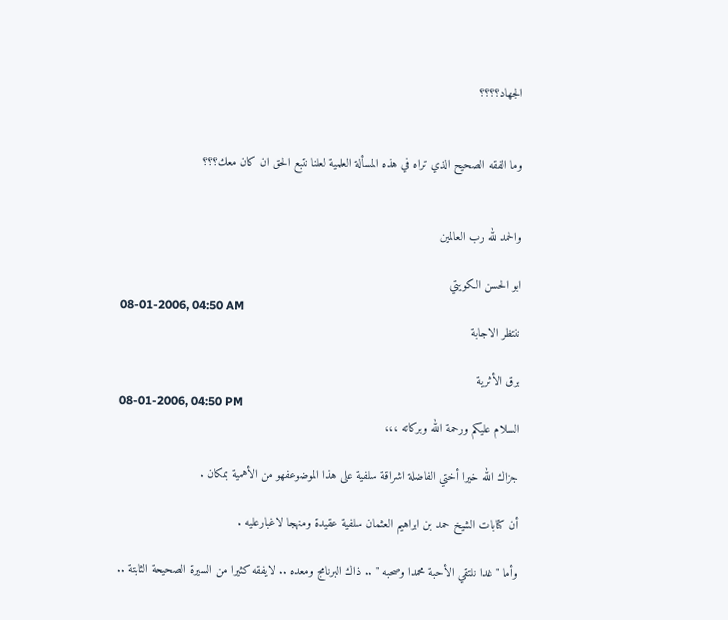الجهاد؟؟؟؟


وما الفقه الصحيح الذي تراه في هذه المسألة العلمية لعلنا نتبع الحق ان كان معك؟؟؟


والحمد لله رب العالمين

ابو الحسن الكويتي
08-01-2006, 04:50 AM
ننتظر الاجابة

برق الأثرية
08-01-2006, 04:50 PM
السلام عليكم ورحمة الله وبركاته ،،،

جزاك الله خيرا أختي الفاضلة اشراقة سلفية على هذا الموضوعفهو من الأهمية بمكان .

أن كتابات الشيخ حمد بن ابراهيم العثمان سلفية عقيدة ومنهجا لاغبارعليه .

وأما " غدا نلتقي الأحبة محمدا وصحبه " .. ذاك البرنامج ومعده .. لايفقه كثيرا من السيرة الصحيحة الثابتة ..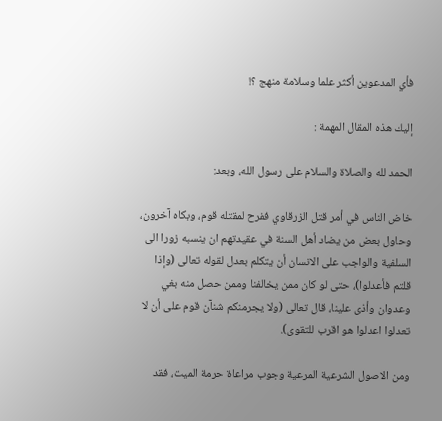فأي المدعوين أكثر علما وسلامة منهج ؟!

إليك هذه المقال المهمة :

الحمد لله والصلاة والسلام على رسول الله، وبعد:

خاض الناس في أمر قتل الزرقاوي ففرح لمقتله قوم، وبكاه آخرون، وحاول بعض من يضاد أهل السنة في عقيدتهم ان ينسبه زورا الى السلفية والواجب على الانسان أن يتكلم بعدل لقوله تعالى (وإذا قلتم فأعدلوا)، حتى لو كان ممن يخالفنا وممن حصل منه بغي وعدوان وأذى علينا، قال تعالى (ولا يجرمنكم شنآن قوم على أن لا تعدلوا اعدلوا هو اقرب للتقوى).

ومن الاصول الشرعية المرعية وجوب مراعاة حرمة الميت، فقد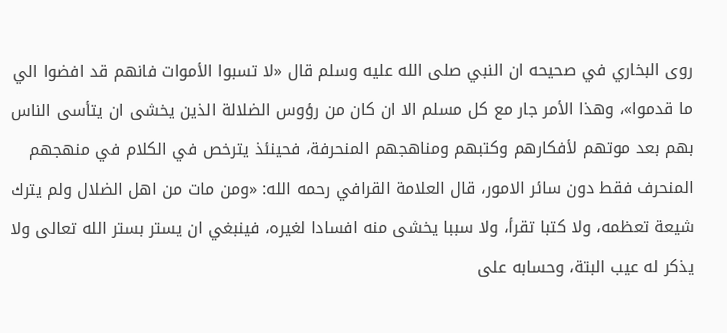روى البخاري في صحيحه ان النبي صلى الله عليه وسلم قال «لا تسبوا الأموات فانهم قد افضوا الي ما قدموا»، وهذا الأمر جار مع كل مسلم الا ان كان من رؤوس الضلالة الذين يخشى ان يتأسى الناس بهم بعد موتهم لأفكارهم وكتبهم ومناهجهم المنحرفة، فحينئذ يترخص في الكلام في منهجهم المنحرف فقط دون سائر الامور، قال العلامة القرافي رحمه الله: «ومن مات من اهل الضلال ولم يترك شيعة تعظمه، ولا كتبا تقرأ، ولا سببا يخشى منه افسادا لغيره، فينبغي ان يستر بستر الله تعالى ولا يذكر له عيب البتة، وحسابه على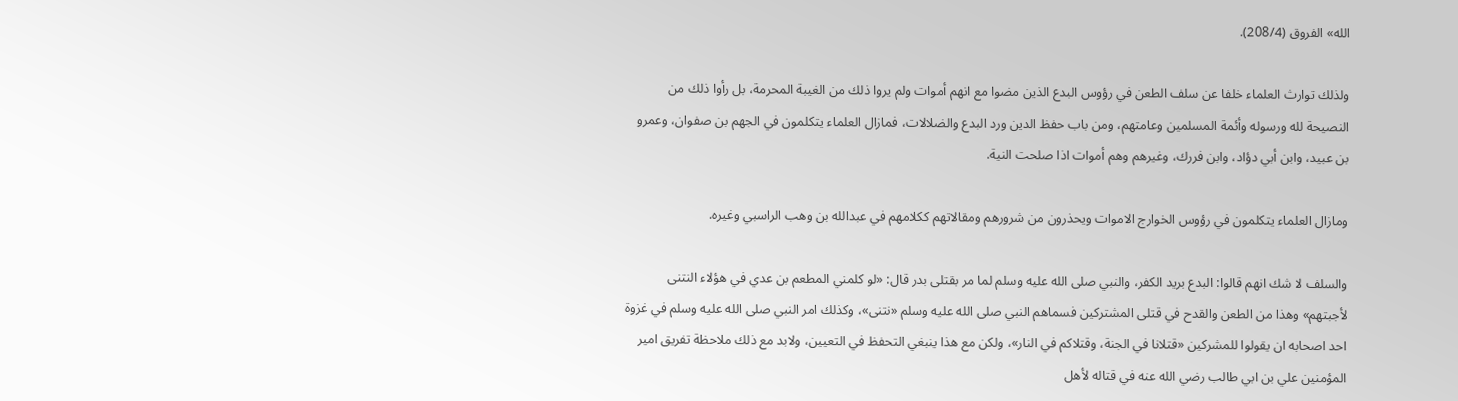الله» الفروق (208/4).

ولذلك توارث العلماء خلفا عن سلف الطعن في رؤوس البدع الذين مضوا مع انهم أموات ولم يروا ذلك من الغيبة المحرمة، بل رأوا ذلك من النصيحة لله ورسوله وأئمة المسلمين وعامتهم، ومن باب حفظ الدين ورد البدع والضلالات، فمازال العلماء يتكلمون في الجهم بن صفوان، وعمرو بن عبيد، وابن أبي دؤاد، وابن فررك، وغيرهم وهم أموات اذا صلحت النية.

ومازال العلماء يتكلمون في رؤوس الخوارج الاموات ويحذرون من شرورهم ومقالاتهم ككلامهم في عبدالله بن وهب الراسبي وغيره.

والسلف لا شك انهم قالوا: البدع بريد الكفر، والنبي صلى الله عليه وسلم لما مر بقتلى بدر قال: «لو كلمني المطعم بن عدي في هؤلاء النتنى لأجبتهم» وهذا من الطعن والقدح في قتلى المشتركين فسماهم النبي صلى الله عليه وسلم «نتنى»، وكذلك امر النبي صلى الله عليه وسلم في غزوة احد اصحابه ان يقولوا للمشركين «قتلانا في الجنة، وقتلاكم في النار»، ولكن مع هذا ينبغي التحفظ في التعيين، ولابد مع ذلك ملاحظة تفريق امير المؤمنين علي بن ابي طالب رضي الله عنه في قتاله لأهل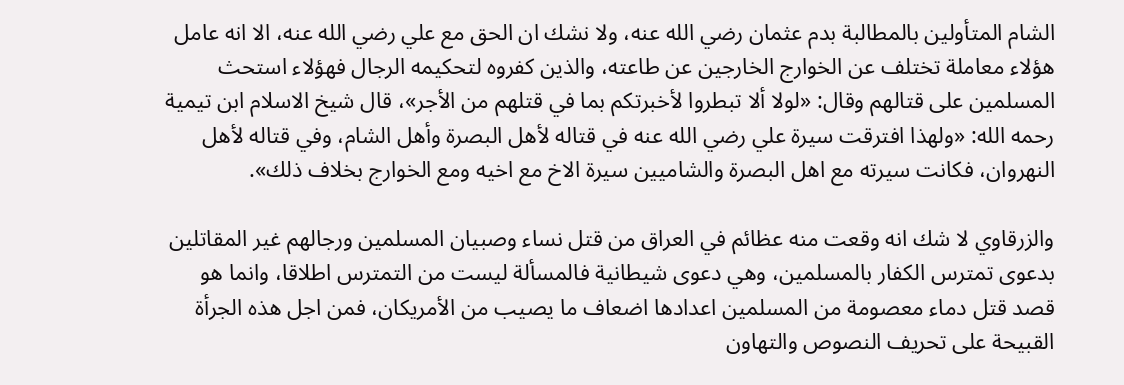الشام المتأولين بالمطالبة بدم عثمان رضي الله عنه، ولا نشك ان الحق مع علي رضي الله عنه، الا انه عامل هؤلاء معاملة تختلف عن الخوارج الخارجين عن طاعته، والذين كفروه لتحكيمه الرجال فهؤلاء استحث المسلمين على قتالهم وقال: «لولا ألا تبطروا لأخبرتكم بما في قتلهم من الأجر»، قال شيخ الاسلام ابن تيمية رحمه الله: «ولهذا افترقت سيرة علي رضي الله عنه في قتاله لأهل البصرة وأهل الشام، وفي قتاله لأهل النهروان، فكانت سيرته مع اهل البصرة والشاميين سيرة الاخ مع اخيه ومع الخوارج بخلاف ذلك».

والزرقاوي لا شك انه وقعت منه عظائم في العراق من قتل نساء وصبيان المسلمين ورجالهم غير المقاتلين بدعوى تمترس الكفار بالمسلمين، وهي دعوى شيطانية فالمسألة ليست من التمترس اطلاقا، وانما هو قصد قتل دماء معصومة من المسلمين اعدادها اضعاف ما يصيب من الأمريكان، فمن اجل هذه الجرأة القبيحة على تحريف النصوص والتهاون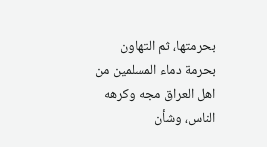بحرمتها، ثم التهاون بحرمة دماء المسلمين من اهل العراق مجه وكرهه الناس، وشأن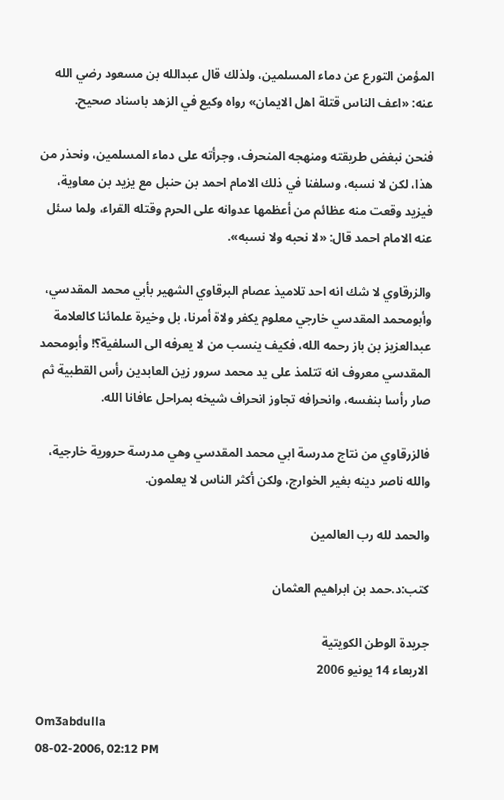المؤمن التورع عن دماء المسلمين، ولذلك قال عبدالله بن مسعود رضي الله عنه: «اعف الناس قتلة اهل الايمان» رواه وكيع في الزهد باسناد صحيح.

فنحن نبغض طريقته ومنهجه المنحرف، وجرأته على دماء المسلمين، ونحذر من هذا، لكن لا نسبه، وسلفنا في ذلك الامام احمد بن حنبل مع يزيد بن معاوية، فيزيد وقعت منه عظائم من أعظمها عدوانه على الحرم وقتله القراء، ولما سئل عنه الامام احمد قال: «لا نحبه ولا نسبه».

والزرقاوي لا شك انه احد تلاميذ عصام البرقاوي الشهير بأبي محمد المقدسي، وأبومحمد المقدسي خارجي معلوم يكفر ولاة أمرنا، بل وخيرة علمائنا كالعلامة عبدالعزيز بن باز رحمه الله، فكيف ينسب من لا يعرفه الى السلفية؟! وأبومحمد المقدسي معروف انه تتلمذ على يد محمد سرور زين العابدين رأس القطبية ثم صار رأسا بنفسه، وانحرافه تجاوز انحراف شيخه بمراحل عافانا الله.

فالزرقاوي من نتاج مدرسة ابي محمد المقدسي وهي مدرسة حرورية خارجية، والله ناصر دينه بغير الخوارج، ولكن أكثر الناس لا يعلمون.

والحمد لله رب العالمين

كتب:د.حمد بن ابراهيم العثمان

جريدة الوطن الكويتية
الاربعاء 14 يونيو 2006

Om3abdulla
08-02-2006, 02:12 PM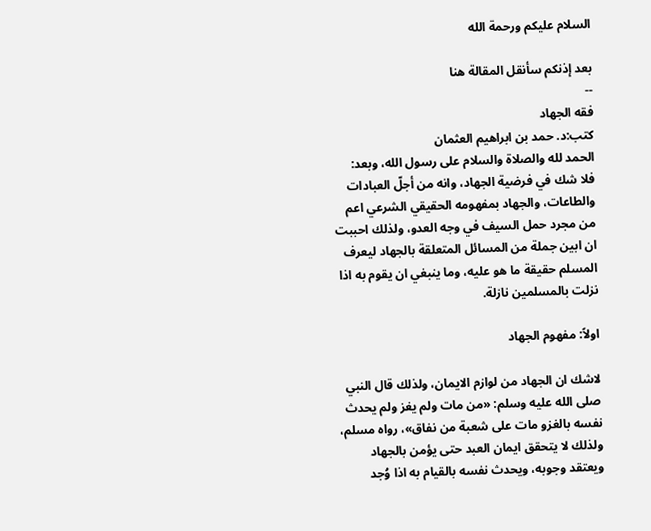السلام عليكم ورحمة الله

بعد إذنكم سأنقل المقالة هنا
--
فقه الجهاد
كتب:د. حمد بن ابراهيم العثمان
الحمد لله والصلاة والسلام على رسول الله، وبعد:
فلا شك في فرضية الجهاد، وانه من أجلّ العبادات والطاعات، والجهاد بمفهومه الحقيقي الشرعي اعم من مجرد حمل السيف في وجه العدو، ولذلك احببت ان ابين جملة من المسائل المتعلقة بالجهاد ليعرف المسلم حقيقة ما هو عليه، وما ينبغي ان يقوم به اذا نزلت بالمسلمين نازلة.

اولاً: مفهوم الجهاد

لاشك ان الجهاد من لوازم الايمان، ولذلك قال النبي صلى الله عليه وسلم: «من مات ولم يغز ولم يحدث نفسه بالغزو مات على شعبة من نفاق»، رواه مسلم، ولذلك لا يتحقق ايمان العبد حتى يؤمن بالجهاد ويعتقد وجوبه، ويحدث نفسه بالقيام به اذا وُجد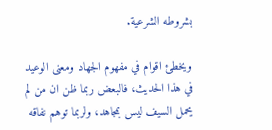بشروطه الشرعية.

ويخطئ اقوام في مفهوم الجهاد ومعنى الوعيد في هذا الحديث، فالبعض ربما ظن ان من لم يحمل السيف ليس بمجاهد، ولربما توهم نفاقه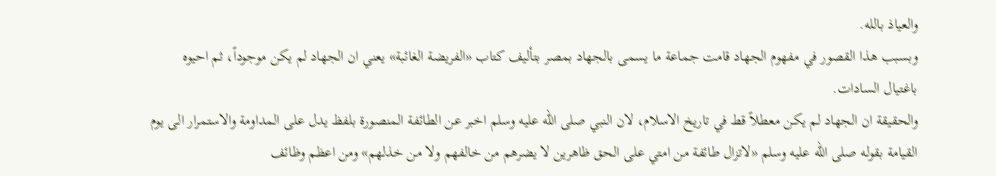والعياذ بالله.
وبسبب هذا القصور في مفهوم الجهاد قامت جماعة ما يسمى بالجهاد بمصر بتأليف كتاب «الفريضة الغائبة» يعني ان الجهاد لم يكن موجوداً، ثم احيوه باغتيال السادات.
والحقيقة ان الجهاد لم يكن معطلاً قط في تاريخ الاسلام، لان النبي صلى الله عليه وسلم اخبر عن الطائفة المنصورة بلفظ يدل على المداومة والاستمرار الى يوم القيامة بقوله صلى الله عليه وسلم «لاتزال طائفة من امتي على الحق ظاهرين لا يضرهم من خالفهم ولا من خذلهم» ومن اعظم وظائف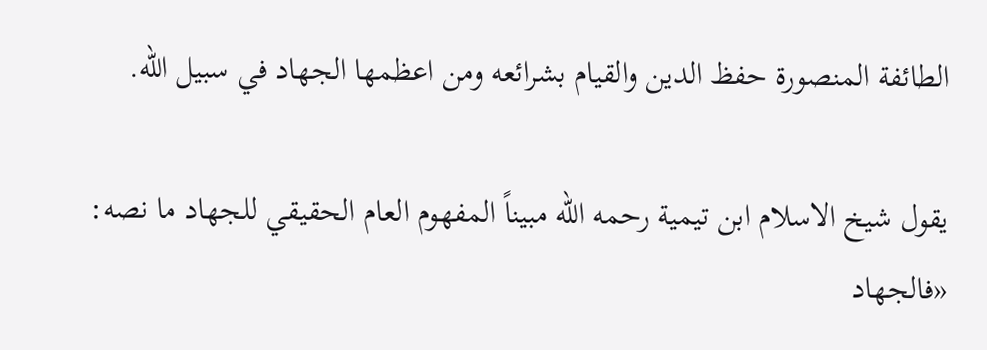الطائفة المنصورة حفظ الدين والقيام بشرائعه ومن اعظمها الجهاد في سبيل الله.

يقول شيخ الاسلام ابن تيمية رحمه الله مبيناً المفهوم العام الحقيقي للجهاد ما نصه: «فالجهاد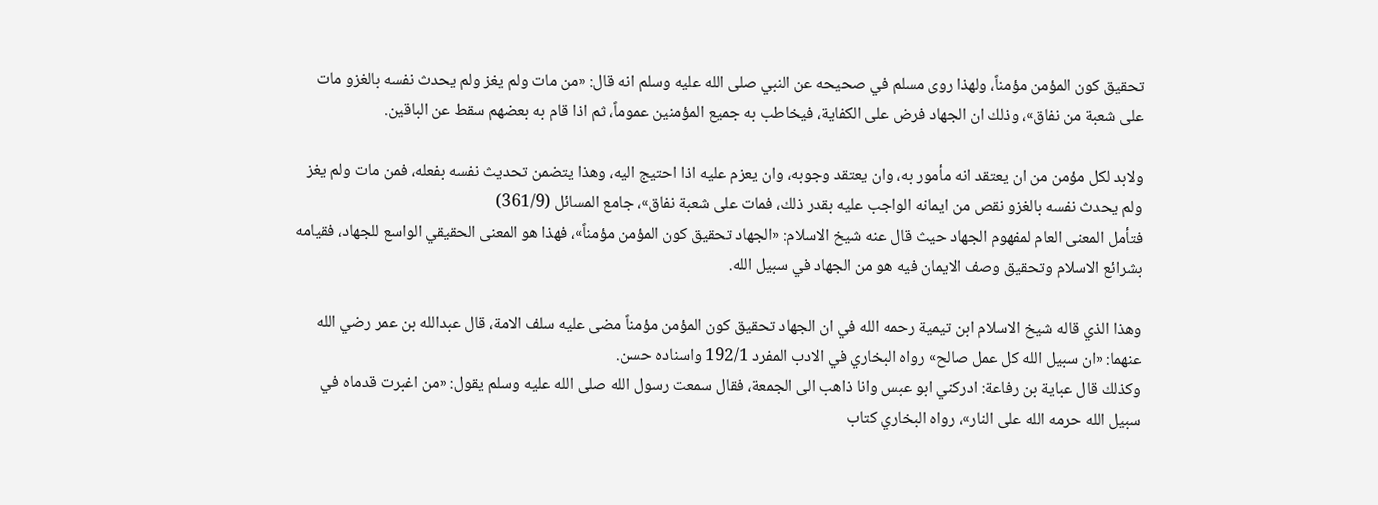تحقيق كون المؤمن مؤمناً، ولهذا روى مسلم في صحيحه عن النبي صلى الله عليه وسلم انه قال: «من مات ولم يغز ولم يحدث نفسه بالغزو مات على شعبة من نفاق»، وذلك ان الجهاد فرض على الكفاية، فيخاطب به جميع المؤمنين عموماً، ثم اذا قام به بعضهم سقط عن الباقين.

ولابد لكل مؤمن من ان يعتقد انه مأمور به، وان يعتقد وجوبه، وان يعزم عليه اذا احتيج اليه، وهذا يتضمن تحديث نفسه بفعله، فمن مات ولم يغز ولم يحدث نفسه بالغزو نقص من ايمانه الواجب عليه بقدر ذلك، فمات على شعبة نفاق»، جامع المسائل (361/9)
فتأمل المعنى العام لمفهوم الجهاد حيث قال عنه شيخ الاسلام: «الجهاد تحقيق كون المؤمن مؤمناً»، فهذا هو المعنى الحقيقي الواسع للجهاد، فقيامه بشرائع الاسلام وتحقيق وصف الايمان فيه هو من الجهاد في سبيل الله.

وهذا الذي قاله شيخ الاسلام ابن تيمية رحمه الله في ان الجهاد تحقيق كون المؤمن مؤمناً مضى عليه سلف الامة، قال عبدالله بن عمر رضي الله عنهما: «ان سبيل الله كل عمل صالح» رواه البخاري في الادب المفرد 192/1 واسناده حسن.
وكذلك قال عباية بن رفاعة: ادركني ابو عبس وانا ذاهب الى الجمعة، فقال سمعت رسول الله صلى الله عليه وسلم يقول: «من اغبرت قدماه في سبيل الله حرمه الله على النار»، رواه البخاري كتاب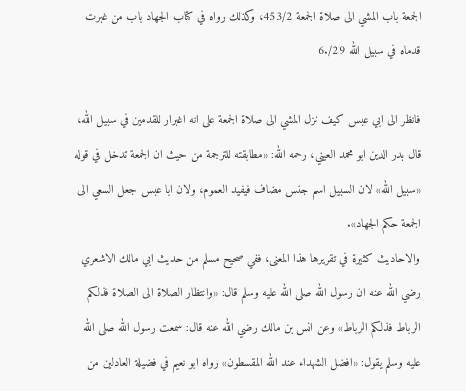الجمعة باب المشي الى صلاة الجمعة 453/2، وكذلك رواه في كتاب الجهاد باب من غبرت قدماه في سبيل الله 29/.6

فانظر الى ابي عبس كيف نزل المشي الى صلاة الجمعة على انه اغبرار للقدمين في سبيل الله، قال بدر الدين ابو محمد العيني، رحمه الله: «مطابقته للترجمة من حيث ان الجمعة تدخل في قوله «سبيل الله» لان السبيل اسم جنس مضاف فيفيد العموم، ولان ابا عبس جعل السعي الى الجمعة حكم الجهاد».
والاحاديث كثيرة في تقريرها هذا المعنى، ففي صحيح مسلم من حديث ابي مالك الاشعري رضي الله عنه ان رسول الله صلى الله عليه وسلم قال: «وانتظار الصلاة الى الصلاة فذلكم الرباط فذلكم الرباط» وعن انس بن مالك رضي الله عنه قال: سمعت رسول الله صلى الله عليه وسلم يقول: «افضل الشهداء عند الله المقسطون» رواه ابو نعيم في فضيلة العادلين من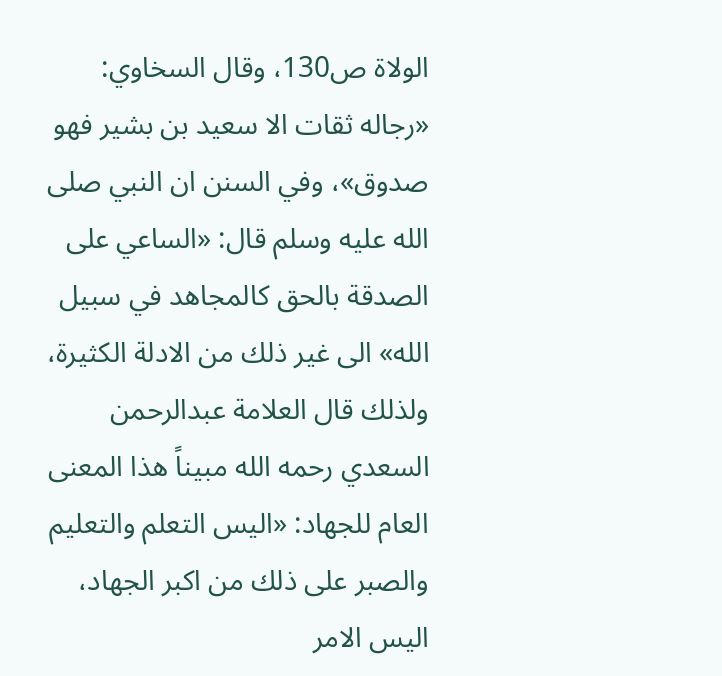الولاة ص130، وقال السخاوي: «رجاله ثقات الا سعيد بن بشير فهو صدوق»، وفي السنن ان النبي صلى الله عليه وسلم قال: «الساعي على الصدقة بالحق كالمجاهد في سبيل الله» الى غير ذلك من الادلة الكثيرة، ولذلك قال العلامة عبدالرحمن السعدي رحمه الله مبيناً هذا المعنى العام للجهاد: «اليس التعلم والتعليم والصبر على ذلك من اكبر الجهاد، اليس الامر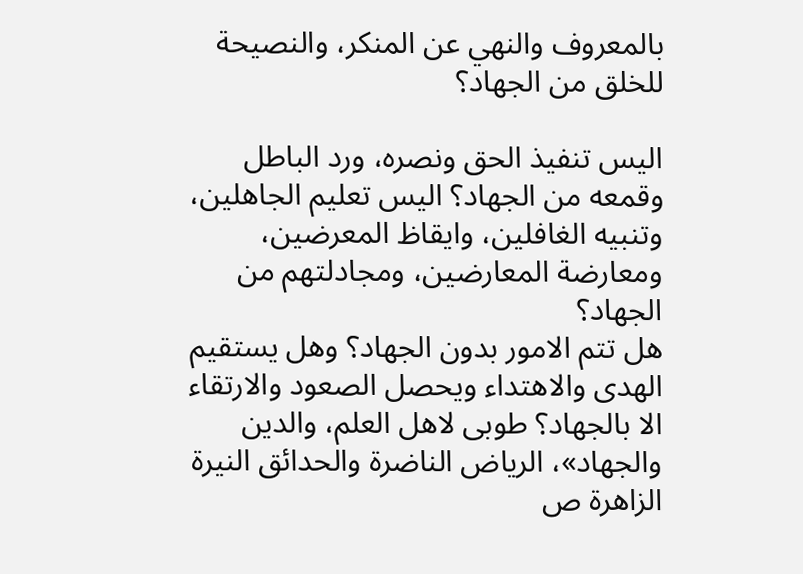بالمعروف والنهي عن المنكر، والنصيحة للخلق من الجهاد؟

اليس تنفيذ الحق ونصره، ورد الباطل وقمعه من الجهاد؟ اليس تعليم الجاهلين، وتنبيه الغافلين، وايقاظ المعرضين، ومعارضة المعارضين، ومجادلتهم من الجهاد؟
هل تتم الامور بدون الجهاد؟ وهل يستقيم الهدى والاهتداء ويحصل الصعود والارتقاء الا بالجهاد؟ طوبى لاهل العلم، والدين والجهاد»، الرياض الناضرة والحدائق النيرة الزاهرة ص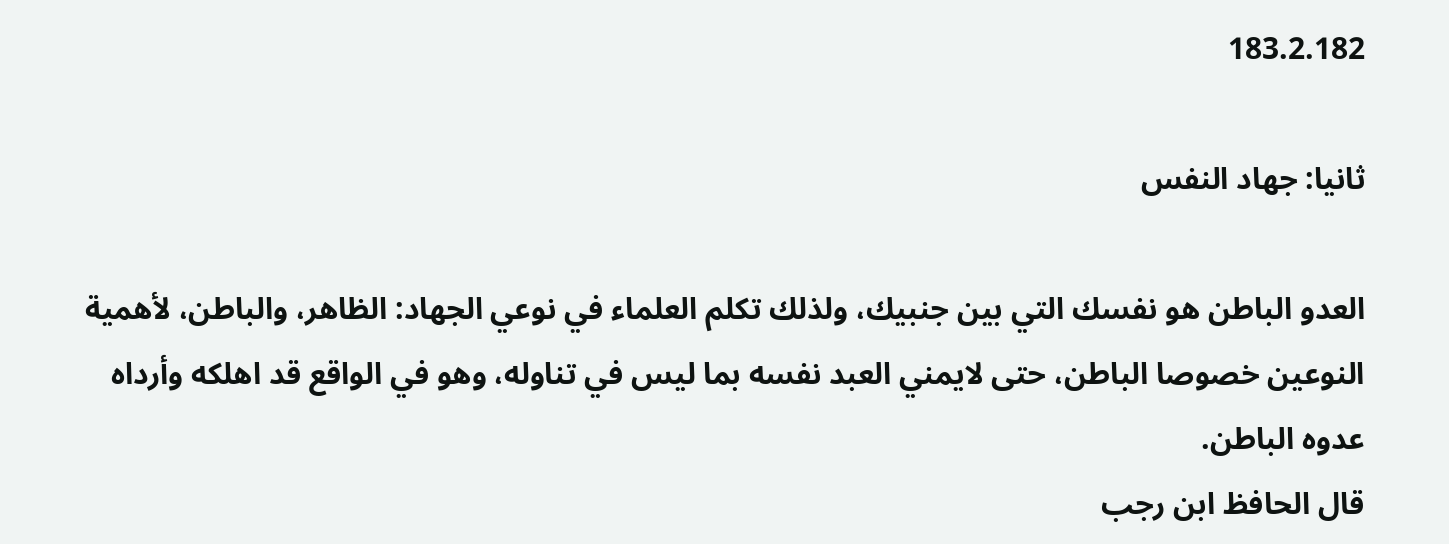183.2.182

ثانيا: جهاد النفس

العدو الباطن هو نفسك التي بين جنبيك، ولذلك تكلم العلماء في نوعي الجهاد: الظاهر، والباطن، لأهمية النوعين خصوصا الباطن، حتى لايمني العبد نفسه بما ليس في تناوله، وهو في الواقع قد اهلكه وأرداه عدوه الباطن.
قال الحافظ ابن رجب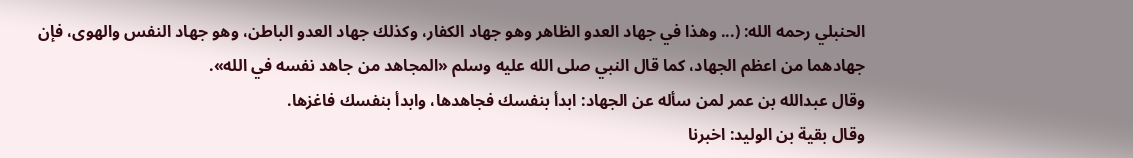الحنبلي رحمه الله: (... وهذا في جهاد العدو الظاهر وهو جهاد الكفار، وكذلك جهاد العدو الباطن، وهو جهاد النفس والهوى، فإن جهادهما من اعظم الجهاد، كما قال النبي صلى الله عليه وسلم «المجاهد من جاهد نفسه في الله».
وقال عبدالله بن عمر لمن سأله عن الجهاد: ابدأ بنفسك فجاهدها، وابدأ بنفسك فاغزها.
وقال بقية بن الوليد: اخبرنا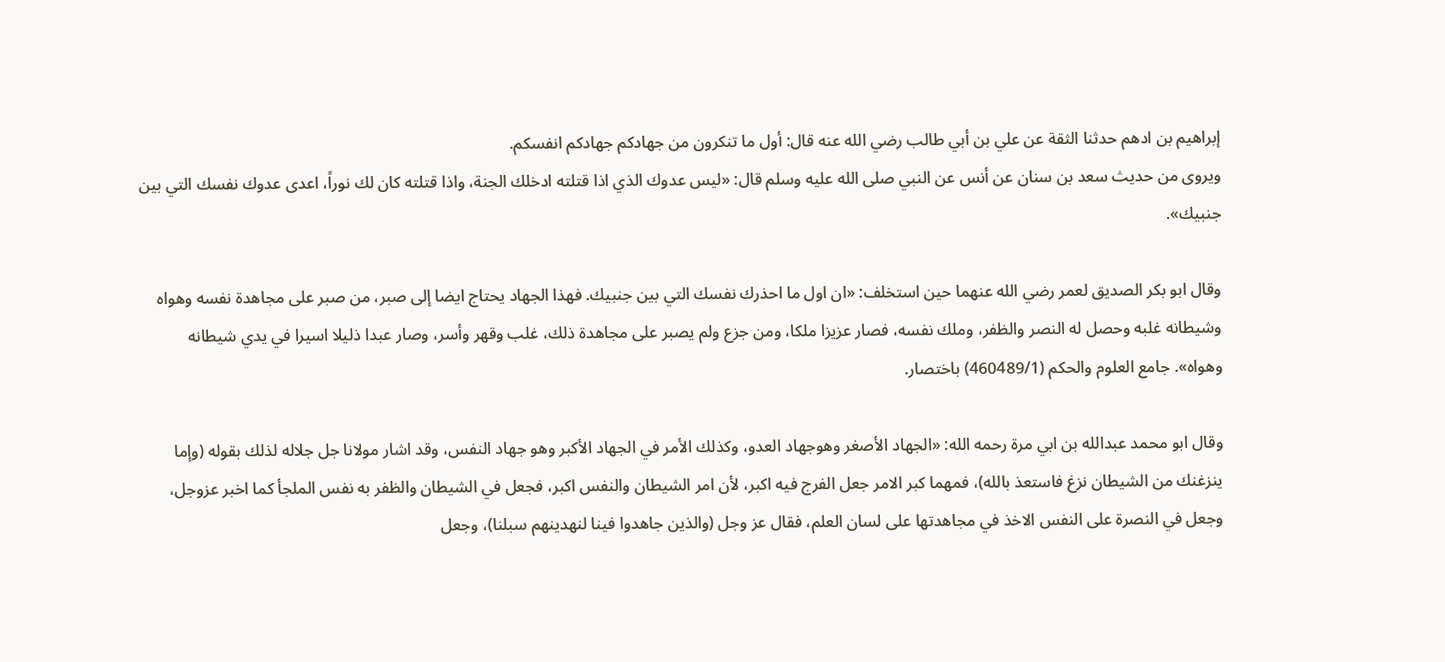إبراهيم بن ادهم حدثنا الثقة عن علي بن أبي طالب رضي الله عنه قال: أول ما تنكرون من جهادكم جهادكم انفسكم.
ويروى من حديث سعد بن سنان عن أنس عن النبي صلى الله عليه وسلم قال: «ليس عدوك الذي اذا قتلته ادخلك الجنة، واذا قتلته كان لك نوراً، اعدى عدوك نفسك التي بين جنبيك».

وقال ابو بكر الصديق لعمر رضي الله عنهما حين استخلف: «ان اول ما احذرك نفسك التي بين جنبيك. فهذا الجهاد يحتاج ايضا إلى صبر، من صبر على مجاهدة نفسه وهواه وشيطانه غلبه وحصل له النصر والظفر، وملك نفسه، فصار عزيزا ملكا، ومن جزع ولم يصبر على مجاهدة ذلك، غلب وقهر وأسر، وصار عبدا ذليلا اسيرا في يدي شيطانه وهواه». جامع العلوم والحكم (460489/1) باختصار.

وقال ابو محمد عبدالله بن ابي مرة رحمه الله: «الجهاد الأصغر وهوجهاد العدو، وكذلك الأمر في الجهاد الأكبر وهو جهاد النفس، وقد اشار مولانا جل جلاله لذلك بقوله (وإما ينزغنك من الشيطان نزغ فاستعذ بالله)، فمهما كبر الامر جعل الفرج فيه اكبر، لأن امر الشيطان والنفس اكبر، فجعل في الشيطان والظفر به نفس الملجأ كما اخبر عزوجل، وجعل في النصرة على النفس الاخذ في مجاهدتها على لسان العلم، فقال عز وجل (والذين جاهدوا فينا لنهدينهم سبلنا)، وجعل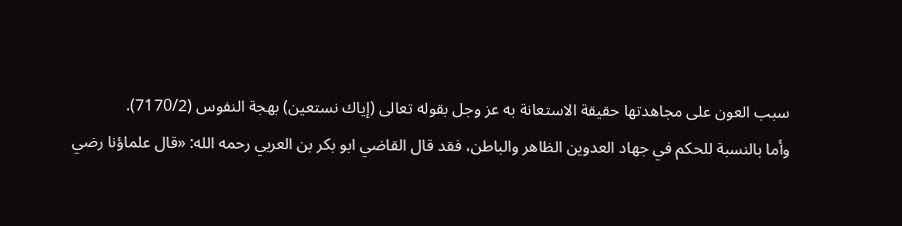سبب العون على مجاهدتها حقيقة الاستعانة به عز وجل بقوله تعالى (إياك نستعين) بهجة النفوس (7170/2).
وأما بالنسبة للحكم في جهاد العدوين الظاهر والباطن، فقد قال القاضي ابو بكر بن العربي رحمه الله: «قال علماؤنا رضي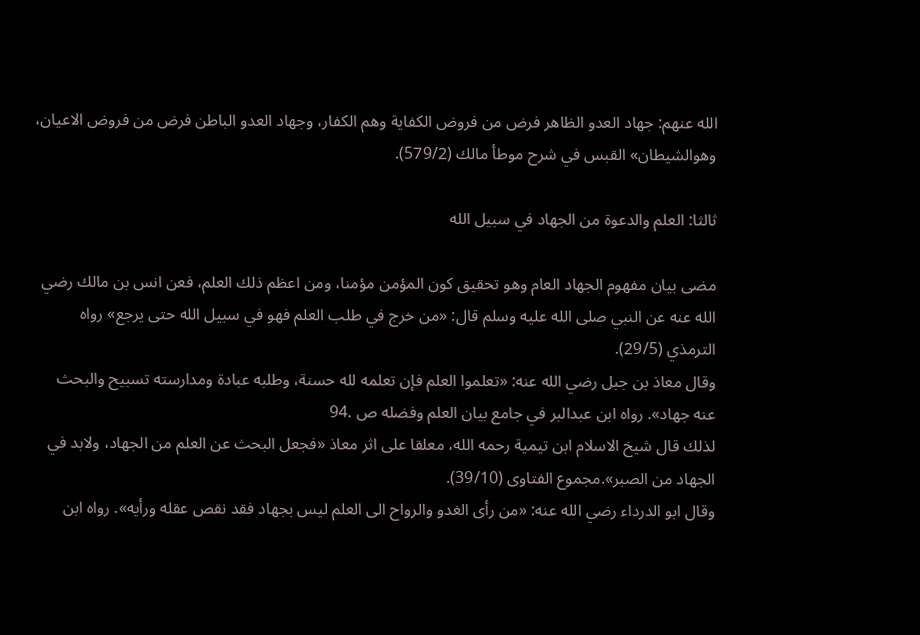الله عنهم: جهاد العدو الظاهر فرض من فروض الكفاية وهم الكفار، وجهاد العدو الباطن فرض من فروض الاعيان، وهوالشيطان» القبس في شرح موطأ مالك (579/2).

ثالثا: العلم والدعوة من الجهاد في سبيل الله

مضى بيان مفهوم الجهاد العام وهو تحقيق كون المؤمن مؤمنا، ومن اعظم ذلك العلم، فعن انس بن مالك رضي الله عنه عن النبي صلى الله عليه وسلم قال: «من خرج في طلب العلم فهو في سبيل الله حتى يرجع» رواه الترمذي (29/5).
وقال معاذ بن جبل رضي الله عنه: «تعلموا العلم فإن تعلمه لله حسنة، وطلبه عبادة ومدارسته تسبيح والبحث عنه جهاد». رواه ابن عبدالبر في جامع بيان العلم وفضله ص .94
لذلك قال شيخ الاسلام ابن تيمية رحمه الله، معلقا على اثر معاذ «فجعل البحث عن العلم من الجهاد، ولابد في الجهاد من الصبر».مجموع الفتاوى (39/10).
وقال ابو الدرداء رضي الله عنه: «من رأى الغدو والرواح الى العلم ليس بجهاد فقد نقص عقله ورأيه». رواه ابن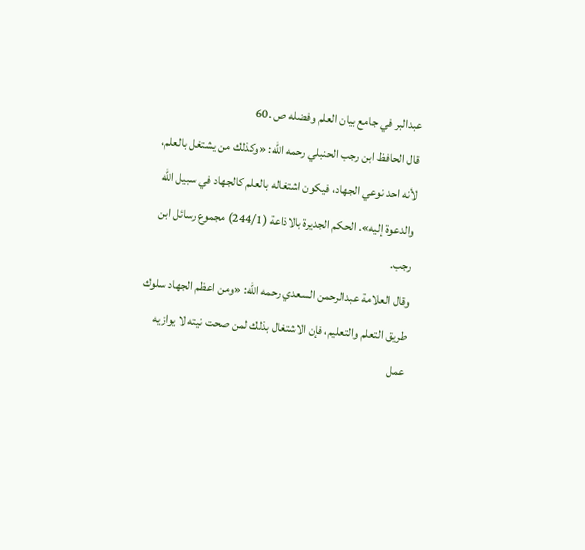عبدالبر في جامع بيان العلم وفضله ص .60
قال الحافظ ابن رجب الحنبلي رحمه الله: «وكذلك من يشتغل بالعلم، لأنه احد نوعي الجهاد، فيكون اشتغاله بالعلم كالجهاد في سبيل الله والدعوة إليه». الحكم الجديرة بالاذاعة (244/1) مجموع رسائل ابن رجب.
وقال العلامة عبدالرحمن السعدي رحمه الله: «ومن اعظم الجهاد سلوك طريق التعلم والتعليم، فإن الاشتغال بذلك لمن صحت نيته لا يوازيه عمل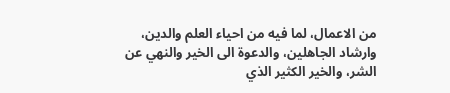من الاعمال، لما فيه من احياء العلم والدين، وارشاد الجاهلين، والدعوة الى الخير والنهي عن الشر، والخير الكثير الذي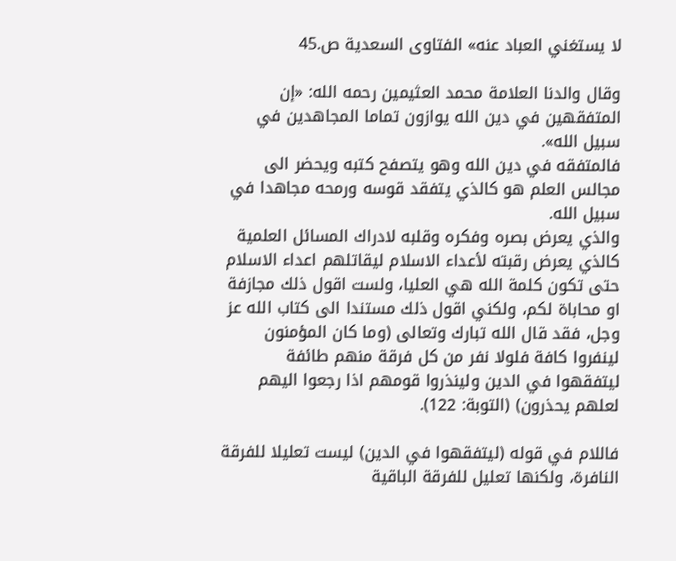لا يستغني العباد عنه» الفتاوى السعدية ص.45

وقال والدنا العلامة محمد العثيمين رحمه الله: «إن المتفقهين في دين الله يوازون تماما المجاهدين في سبيل الله».
فالمتفقه في دين الله وهو يتصفح كتبه ويحضر الى مجالس العلم هو كالذي يتفقد قوسه ورمحه مجاهدا في سبيل الله.
والذي يعرض بصره وفكره وقلبه لادراك المسائل العلمية كالذي يعرض رقبته لأعداء الاسلام ليقاتلهم اعداء الاسلام حتى تكون كلمة الله هي العليا، ولست اقول ذلك مجازفة او محاباة لكم، ولكني اقول ذلك مستندا الى كتاب الله عز وجل، فقد قال الله تبارك وتعالى (وما كان المؤمنون لينفروا كافة فلولا نفر من كل فرقة منهم طائفة ليتفقهوا في الدين ولينذروا قومهم اذا رجعوا اليهم لعلهم يحذرون) (التوبة: 122).

فاللام في قوله (ليتفقهوا في الدين) ليست تعليلا للفرقة النافرة، ولكنها تعليل للفرقة الباقية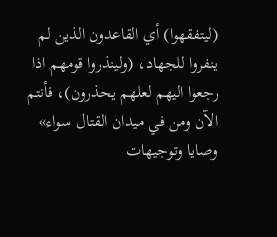(ليتفقهوا) أي القاعدون الذين لم ينفروا للجهاد، (ولينذروا قومهم اذا رجعوا اليهم لعلهم يحذرون)، فأنتم الآن ومن في ميدان القتال سواء» وصايا وتوجيهات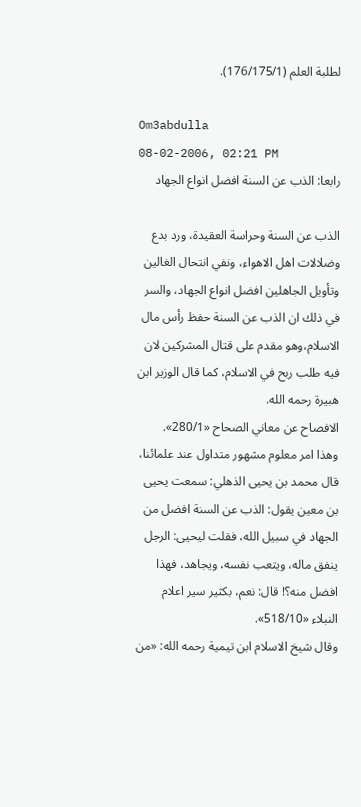لطلبة العلم (176/175/1).

Om3abdulla
08-02-2006, 02:21 PM
رابعا: الذب عن السنة افضل انواع الجهاد

الذب عن السنة وحراسة العقيدة، ورد بدع وضلالات اهل الاهواء، ونفي انتحال الغالين وتأويل الجاهلين افضل انواع الجهاد، والسر في ذلك ان الذب عن السنة حفظ رأس مال الاسلام،وهو مقدم على قتال المشركين لان فيه طلب ربح في الاسلام، كما قال الوزير ابن هبيرة رحمه الله.
الافصاح عن معاني الصحاح «280/1».
وهذا امر معلوم مشهور متداول عند علمائنا، قال محمد بن يحيى الذهلي: سمعت يحيى بن معين يقول: الذب عن السنة افضل من الجهاد في سبيل الله، فقلت ليحيى: الرجل ينفق ماله، ويتعب نفسه، ويجاهد، فهذا افضل منه؟! قال: نعم، بكثير سير اعلام النبلاء «518/10».
وقال شيخ الاسلام ابن تيمية رحمه الله: «من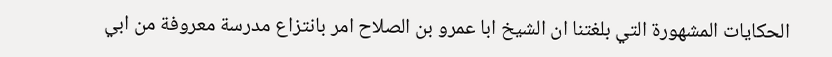الحكايات المشهورة التي بلغتنا ان الشيخ ابا عمرو بن الصلاح امر بانتزاع مدرسة معروفة من ابي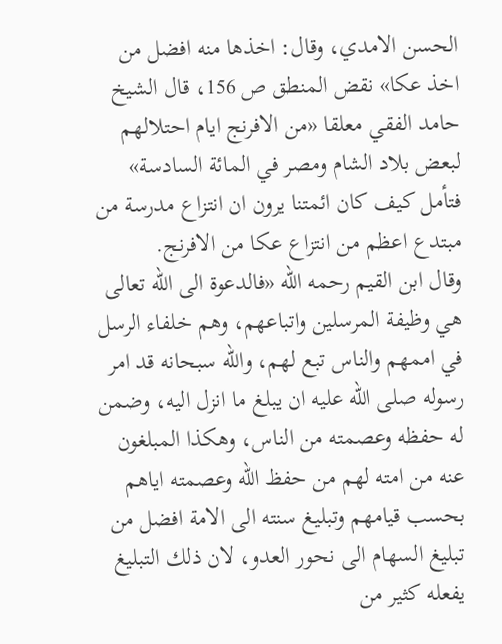الحسن الامدي، وقال: اخذها منه افضل من اخذ عكا» نقض المنطق ص 156، قال الشيخ حامد الفقي معلقا «من الافرنج ايام احتلالهم لبعض بلاد الشام ومصر في المائة السادسة» فتأمل كيف كان ائمتنا يرون ان انتزاع مدرسة من مبتدع اعظم من انتزاع عكا من الافرنج.
وقال ابن القيم رحمه الله «فالدعوة الى الله تعالى هي وظيفة المرسلين واتباعهم، وهم خلفاء الرسل في اممهم والناس تبع لهم، والله سبحانه قد امر رسوله صلى الله عليه ان يبلغ ما انزل اليه، وضمن له حفظه وعصمته من الناس، وهكذا المبلغون عنه من امته لهم من حفظ الله وعصمته اياهم بحسب قيامهم وتبليغ سنته الى الامة افضل من تبليغ السهام الى نحور العدو، لان ذلك التبليغ يفعله كثير من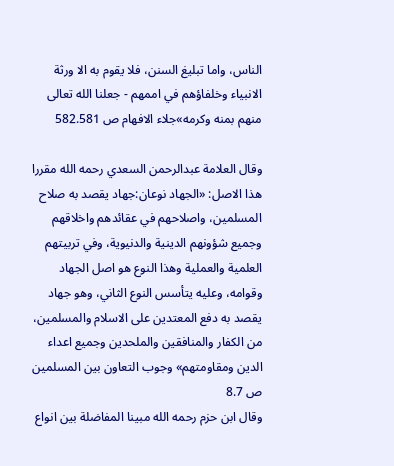الناس، واما تبليغ السنن، فلا يقوم به الا ورثة الانبياء وخلفاؤهم في اممهم - جعلنا الله تعالى منهم بمنه وكرمه»جلاء الافهام ص 582.581

وقال العلامة عبدالرحمن السعدي رحمه الله مقررا هذا الاصل: «الجهاد نوعان:جهاد يقصد به صلاح المسلمين، واصلاحهم في عقائدهم واخلاقهم وجميع شؤونهم الدينية والدنيوية، وفي تربيتهم العلمية والعملية وهذا النوع هو اصل الجهاد وقوامه، وعليه يتأسس النوع الثاني، وهو جهاد يقصد به دفع المعتدين على الاسلام والمسلمين، من الكفار والمنافقين والملحدين وجميع اعداء الدين ومقاومتهم» وجوب التعاون بين المسلمين ص 8.7
وقال ابن حزم رحمه الله مبينا المفاضلة بين انواع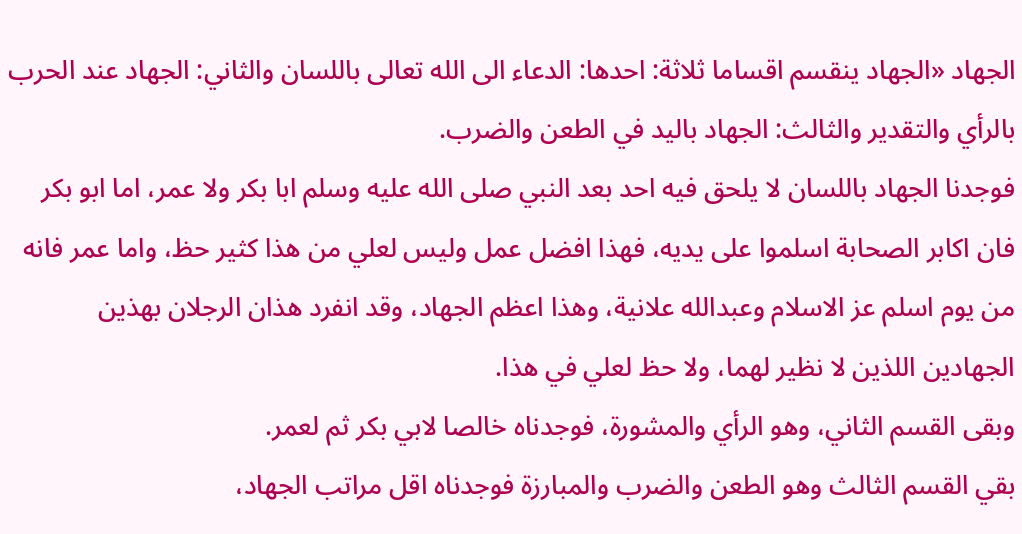الجهاد «الجهاد ينقسم اقساما ثلاثة: احدها: الدعاء الى الله تعالى باللسان والثاني: الجهاد عند الحرب بالرأي والتقدير والثالث: الجهاد باليد في الطعن والضرب.
فوجدنا الجهاد باللسان لا يلحق فيه احد بعد النبي صلى الله عليه وسلم ابا بكر ولا عمر، اما ابو بكر فان اكابر الصحابة اسلموا على يديه، فهذا افضل عمل وليس لعلي من هذا كثير حظ، واما عمر فانه من يوم اسلم عز الاسلام وعبدالله علانية، وهذا اعظم الجهاد، وقد انفرد هذان الرجلان بهذين الجهادين اللذين لا نظير لهما، ولا حظ لعلي في هذا.
وبقى القسم الثاني، وهو الرأي والمشورة، فوجدناه خالصا لابي بكر ثم لعمر.
بقي القسم الثالث وهو الطعن والضرب والمبارزة فوجدناه اقل مراتب الجهاد،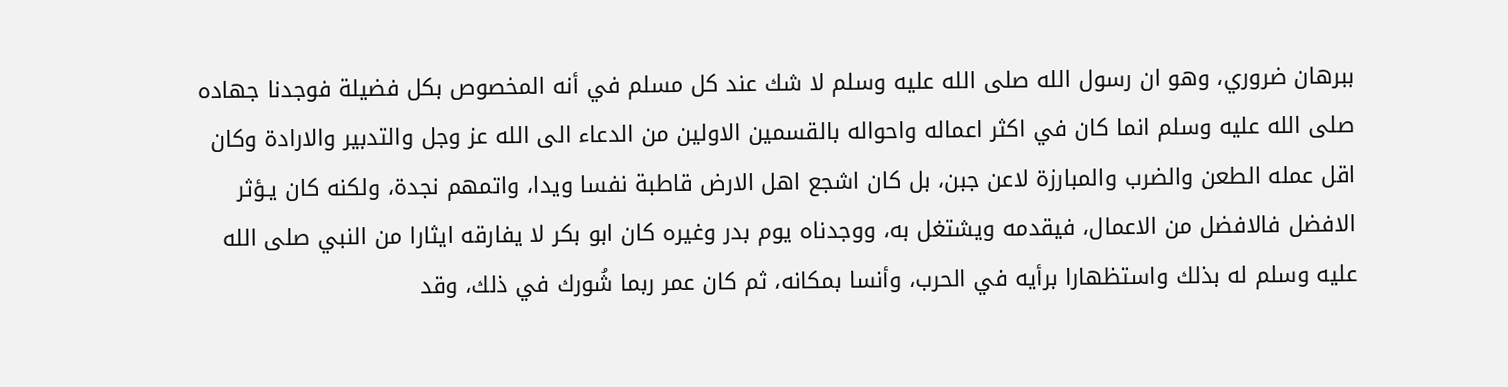ببرهان ضروري، وهو ان رسول الله صلى الله عليه وسلم لا شك عند كل مسلم في أنه المخصوص بكل فضيلة فوجدنا جهاده صلى الله عليه وسلم انما كان في اكثر اعماله واحواله بالقسمين الاولين من الدعاء الى الله عز وجل والتدبير والارادة وكان اقل عمله الطعن والضرب والمبارزة لاعن جبن، بل كان اشجع اهل الارض قاطبة نفسا ويدا، واتمهم نجدة، ولكنه كان يـؤثر الافضل فالافضل من الاعمال، فيقدمه ويشتغل به، ووجدناه يوم بدر وغيره كان ابو بكر لا يفارقه ايثارا من النبي صلى الله عليه وسلم له بذلك واستظهارا برأيه في الحرب، وأنسا بمكانه، ثم كان عمر ربما شُورك في ذلك، وقد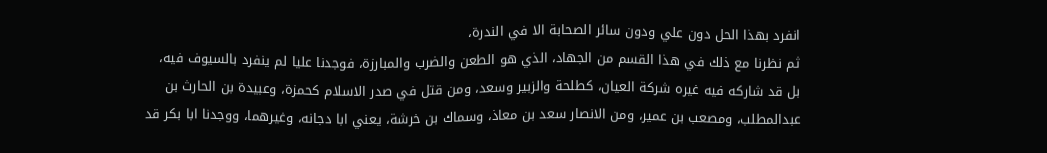انفرد بهذا الحل دون علي ودون سائر الصحابة الا في الندرة،
ثم نظرنا مع ذلك في هذا القسم من الجهاد، الذي هو الطعن والضرب والمبارزة، فوجدنا عليا لم ينفرد بالسيوف فيه، بل قد شاركه فيه غيره شركة العيان، كطلحة والزبير وسعد، ومن قتل في صدر الاسلام كحمزة، وعبيدة بن الحارث بن عبدالمطلب، ومصعب بن عمير، ومن الانصار سعد بن معاذ، وسماك بن خرشة، يعني ابا دجانه، وغيرهما، ووجدنا ابا بكر قد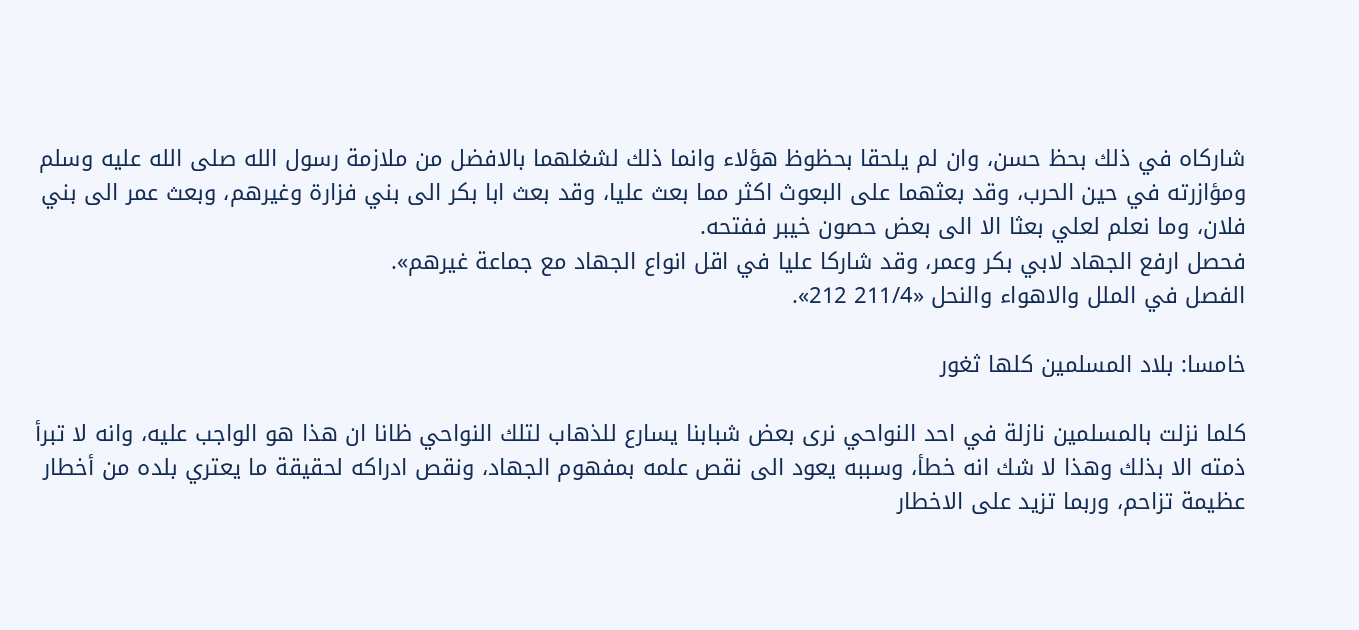شاركاه في ذلك بحظ حسن، وان لم يلحقا بحظوظ هؤلاء وانما ذلك لشغلهما بالافضل من ملازمة رسول الله صلى الله عليه وسلم ومؤازرته في حين الحرب، وقد بعثهما على البعوث اكثر مما بعث عليا، وقد بعث ابا بكر الى بني فزارة وغيرهم، وبعث عمر الى بني فلان، وما نعلم لعلي بعثا الا الى بعض حصون خيبر ففتحه.
فحصل ارفع الجهاد لابي بكر وعمر، وقد شاركا عليا في اقل انواع الجهاد مع جماعة غيرهم».
الفصل في الملل والاهواء والنحل «211/4 212».

خامسا: بلاد المسلمين كلها ثغور

كلما نزلت بالمسلمين نازلة في احد النواحي نرى بعض شبابنا يسارع للذهاب لتلك النواحي ظانا ان هذا هو الواجب عليه، وانه لا تبرأ ذمته الا بذلك وهذا لا شك انه خطأ، وسببه يعود الى نقص علمه بمفهوم الجهاد، ونقص ادراكه لحقيقة ما يعتري بلده من أخطار عظيمة تزاحم، وربما تزيد على الاخطار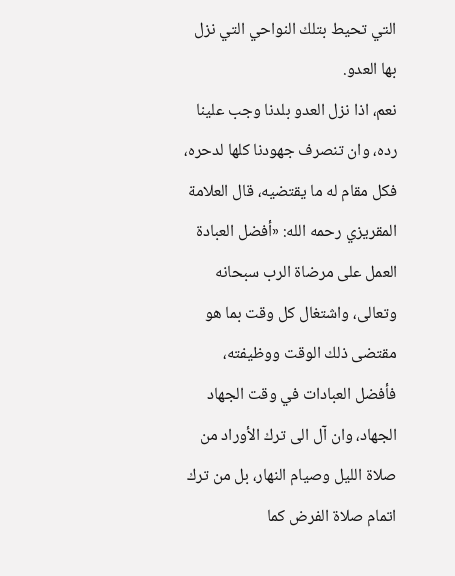التي تحيط بتلك النواحي التي نزل بها العدو.
نعم، اذا نزل العدو بلدنا وجب علينا رده، وان تنصرف جهودنا كلها لدحره، فكل مقام له ما يقتضيه، قال العلامة المقريزي رحمه الله: «أفضل العبادة العمل على مرضاة الرب سبحانه وتعالى، واشتغال كل وقت بما هو مقتضى ذلك الوقت ووظيفته، فأفضل العبادات في وقت الجهاد الجهاد، وان آل الى ترك الأوراد من صلاة الليل وصيام النهار، بل من ترك اتمام صلاة الفرض كما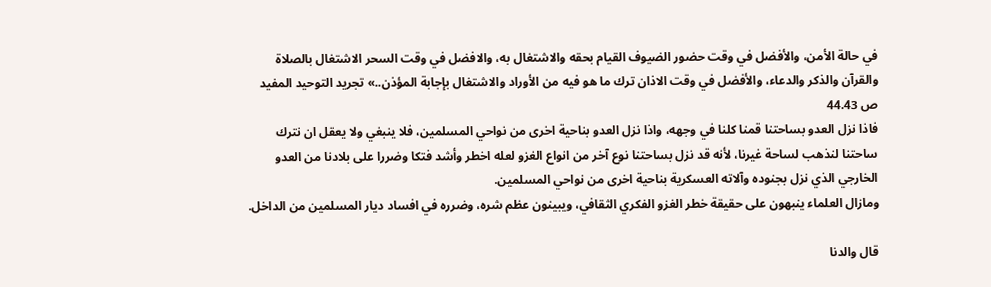في حالة الأمن، والأفضل في وقت حضور الضيوف القيام بحقه والاشتغال به، والافضل في وقت السحر الاشتغال بالصلاة والقرآن والذكر والدعاء، والأفضل في وقت الاذان ترك ما هو فيه من الأوراد والاشتغال بإجابة المؤذن..» تجريد التوحيد المفيد ص 44.43
فاذا نزل العدو بساحتنا قمنا كلنا في وجهه، واذا نزل العدو بناحية اخرى من نواحي المسلمين، فلا ينبغي ولا يعقل ان نترك ساحتنا لنذهب لساحة غيرنا، لأنه قد نزل بساحتنا نوع آخر من انواع الغزو لعله اخطر وأشد فتكا وضررا على بلادنا من العدو الخارجي الذي نزل بجنوده وآلاته العسكرية بناحية اخرى من نواحي المسلمين.
ومازال العلماء ينبهون على حقيقة خطر الغزو الفكري الثقافي، ويبينون عظم شره، وضرره في افساد ديار المسلمين من الداخل.

قال والدنا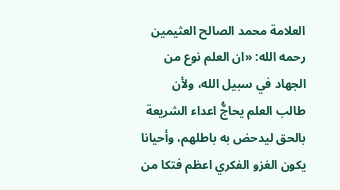العلامة محمد الصالح العثيمين رحمه الله: «ان العلم نوع من الجهاد في سبيل الله، ولأن طالب العلم يحاجُّ اعداء الشريعة بالحق ليدحض به باطلهم، وأحيانا يكون الغزو الفكري اعظم فتكا من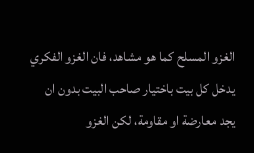الغزو المسلح كما هو مشاهد، فان الغزو الفكري يدخل كل بيت باختيار صاحب البيت بدون ان يجد معارضة او مقاومة، لكن الغزو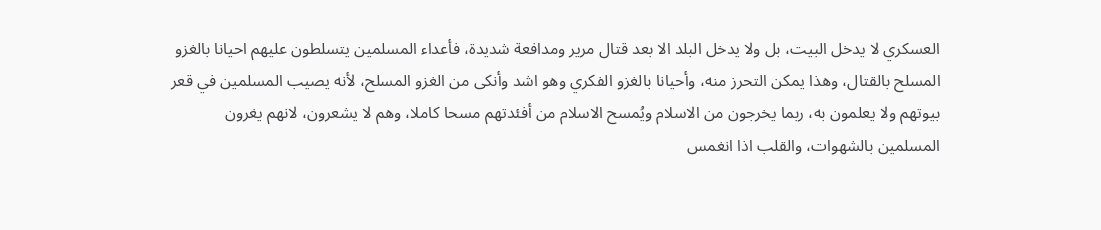العسكري لا يدخل البيت، بل ولا يدخل البلد الا بعد قتال مرير ومدافعة شديدة، فأعداء المسلمين يتسلطون عليهم احيانا بالغزو المسلح بالقتال، وهذا يمكن التحرز منه، وأحيانا بالغزو الفكري وهو اشد وأنكى من الغزو المسلح، لأنه يصيب المسلمين في قعر بيوتهم ولا يعلمون به، ربما يخرجون من الاسلام ويُمسح الاسلام من أفئدتهم مسحا كاملا، وهم لا يشعرون، لانهم يغرون المسلمين بالشهوات، والقلب اذا انغمس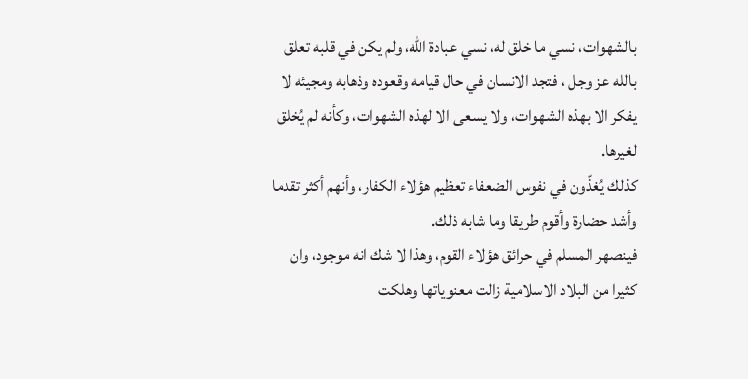بالشهوات، نسي ما خلق له، نسي عبادة الله، ولم يكن في قلبه تعلق بالله عز وجل ، فتجد الانسان في حال قيامه وقعوده وذهابه ومجيئه لا يفكر الا بهذه الشهوات، ولا يسعى الا لهذه الشهوات، وكأنه لم يُخلق لغيرها.
كذلك يُغذّون في نفوس الضعفاء تعظيم هؤلاء الكفار، وأنهم أكثر تقدما وأشد حضارة وأقوم طريقا وما شابه ذلك.
فينصهر المسلم في حرائق هؤلاء القوم، وهذا لا شك انه موجود، وان كثيرا من البلاد الاسلامية زالت معنوياتها وهلكت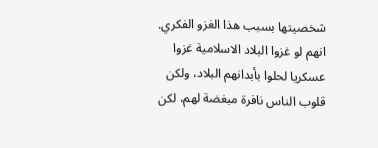شخصيتها بسبب هذا الغزو الفكري.
انهم لو غزوا البلاد الاسلامية غزوا عسكريا لحلوا بأبدانهم البلاد، ولكن قلوب الناس نافرة مبغضة لهم، لكن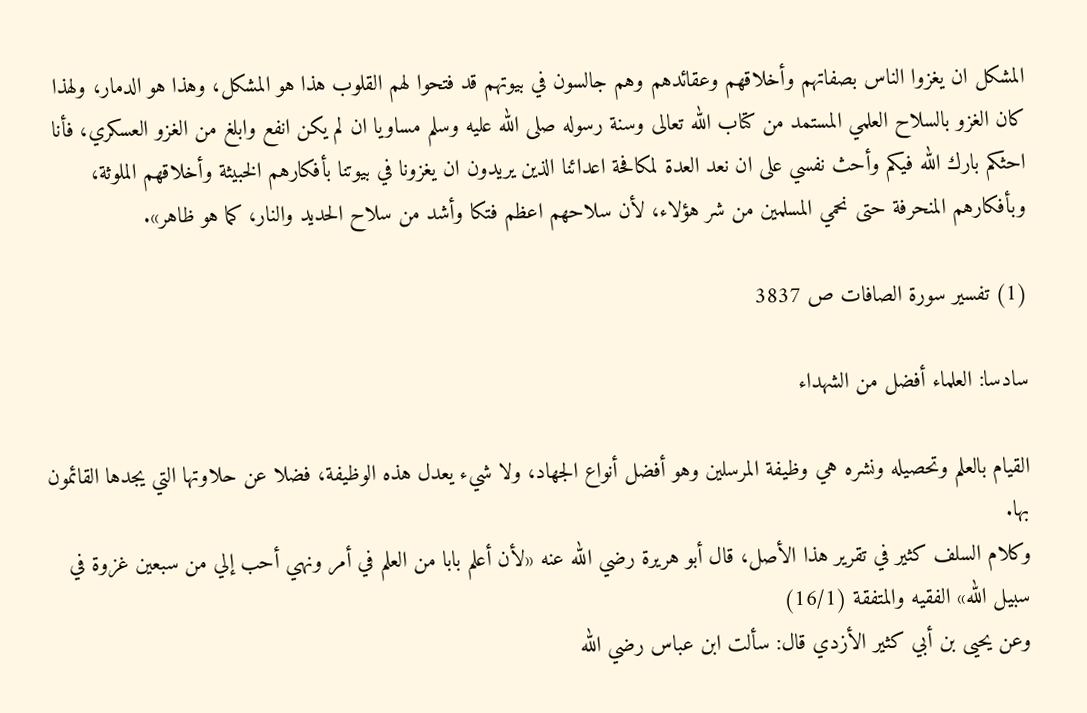المشكل ان يغزوا الناس بصفاتهم وأخلاقهم وعقائدهم وهم جالسون في بيوتهم قد فتحوا لهم القلوب هذا هو المشكل، وهذا هو الدمار، ولهذا كان الغزو بالسلاح العلمي المستمد من كتاب الله تعالى وسنة رسوله صلى الله عليه وسلم مساويا ان لم يكن انفع وابلغ من الغزو العسكري، فأنا احثكم بارك الله فيكم وأحث نفسي على ان نعد العدة لمكافحة اعدائنا الذين يريدون ان يغزونا في بيوتنا بأفكارهم الخبيثة وأخلاقهم الملوثة، وبأفكارهم المنحرفة حتى نحمي المسلمين من شر هؤلاء، لأن سلاحهم اعظم فتكا وأشد من سلاح الحديد والنار، كما هو ظاهر».

(1) تفسير سورة الصافات ص 3837

سادسا: العلماء أفضل من الشهداء

القيام بالعلم وتحصيله ونشره هي وظيفة المرسلين وهو أفضل أنواع الجهاد، ولا شيء يعدل هذه الوظيفة، فضلا عن حلاوتها التي يجدها القائمون بها.
وكلام السلف كثير في تقرير هذا الأصل، قال أبو هريرة رضي الله عنه «لأن أعلم بابا من العلم في أمر ونهي أحب إلي من سبعين غزوة في سبيل الله» الفقيه والمتفقة (16/1)
وعن يحيى بن أبي كثير الأزدي قال: سألت ابن عباس رضي الله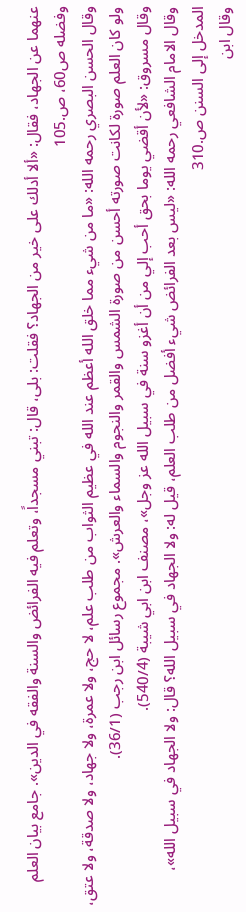عنهما عن الجهاد، فقال: «ألا أدلك على خير من الجهاد؟ فقلت: بلى، قال: تبني مسجداً، وتعلم فيه الفرائض والسنة والفقه في الدين». جامع بيان العلم وفضله ص60، ص.105
وقال الحسن البصري رحمه الله: «ما من شيء مما خلق الله أعظم عند الله في عظيم الثواب من طلب علم، لا حج، ولا عمرة، ولا جهاد، ولا صدقة، ولا عتق، ولو كان العلم صورة لكانت صورته أحسن من صورة الشمس والقمر والنجوم والسماء والعرش». مجموع رسائل ابن رجب (36/1).
وقال مسروق: «لأن أقضي يوما بحق أحب إلي من أن أغزو سنة في سبيل الله عز وجل»، مصنف ابن ابي شيبة (540/4).
وقال الامام الشافعي رحمه الله: «ليس بعد الفرائض شيء أفضل من طلب العلم، قيل له: ولا الجهاد في سبيل الله؟ قال: ولا الجهاد في سبيل الله»، المدخل إلى السنن ص.310
وقال ابن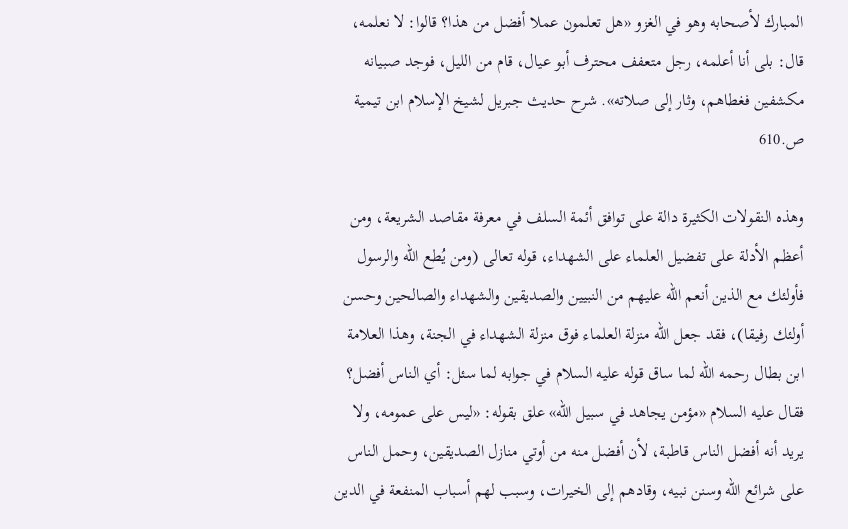المبارك لأصحابه وهو في الغزو «هل تعلمون عملا أفضل من هذا؟ قالوا: لا نعلمه، قال: بلى أنا أعلمه، رجل متعفف محترف أبو عيال، قام من الليل، فوجد صبيانه مكشفين فغطاهم، وثار إلى صلاته». شرح حديث جبريل لشيخ الإسلام ابن تيمية ص.610

وهذه النقولات الكثيرة دالة على توافق أئمة السلف في معرفة مقاصد الشريعة، ومن أعظم الأدلة على تفضيل العلماء على الشهداء، قوله تعالى (ومن يُطع الله والرسول فأولئك مع الذين أنعم الله عليهم من النبيين والصديقين والشهداء والصالحين وحسن أولئك رفيقا)، فقد جعل الله منزلة العلماء فوق منزلة الشهداء في الجنة، وهذا العلامة ابن بطال رحمه الله لما ساق قوله عليه السلام في جوابه لما سئل: أي الناس أفضل؟ فقال عليه السلام «مؤمن يجاهد في سبيل الله» علق بقوله: «ليس على عمومه، ولا يريد أنه أفضل الناس قاطبة، لأن أفضل منه من أوتي منازل الصديقين، وحمل الناس على شرائع الله وسنن نبيه، وقادهم إلى الخيرات، وسبب لهم أسباب المنفعة في الدين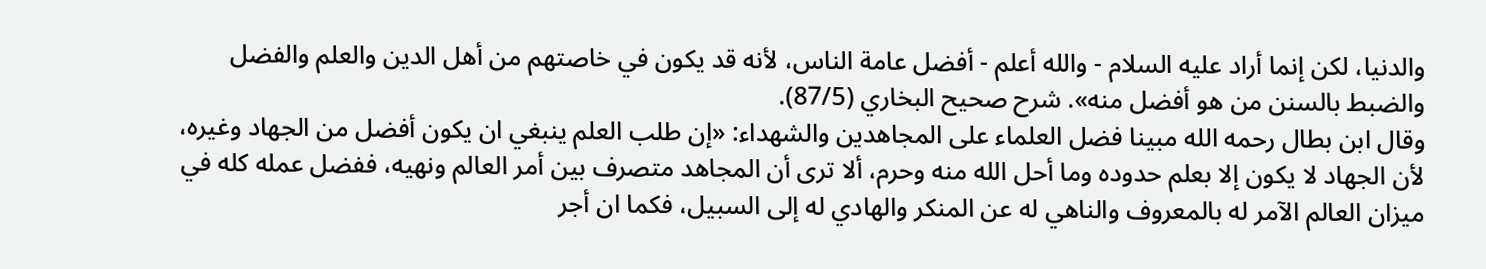والدنيا، لكن إنما أراد عليه السلام - والله أعلم - أفضل عامة الناس، لأنه قد يكون في خاصتهم من أهل الدين والعلم والفضل والضبط بالسنن من هو أفضل منه». شرح صحيح البخاري (87/5).
وقال ابن بطال رحمه الله مبينا فضل العلماء على المجاهدين والشهداء: «إن طلب العلم ينبغي ان يكون أفضل من الجهاد وغيره، لأن الجهاد لا يكون إلا بعلم حدوده وما أحل الله منه وحرم، ألا ترى أن المجاهد متصرف بين أمر العالم ونهيه، ففضل عمله كله في ميزان العالم الآمر له بالمعروف والناهي له عن المنكر والهادي له إلى السبيل، فكما ان أجر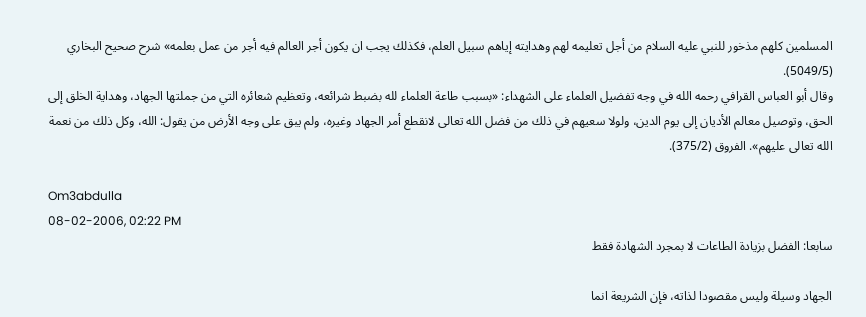المسلمين كلهم مذخور للنبي عليه السلام من أجل تعليمه لهم وهدايته إياهم سبيل العلم، فكذلك يجب ان يكون أجر العالم فيه أجر من عمل بعلمه» شرح صحيح البخاري (5049/5).
وقال أبو العباس القرافي رحمه الله في وجه تفضيل العلماء على الشهداء: «بسبب طاعة العلماء لله بضبط شرائعه، وتعظيم شعائره التي من جملتها الجهاد، وهداية الخلق إلى الحق، وتوصيل معالم الأديان إلى يوم الدين، ولولا سعيهم في ذلك من فضل الله تعالى لانقطع أمر الجهاد وغيره، ولم يبق على وجه الأرض من يقول: الله، وكل ذلك من نعمة الله تعالى عليهم». الفروق (375/2).

Om3abdulla
08-02-2006, 02:22 PM
سابعا: الفضل بزيادة الطاعات لا بمجرد الشهادة فقط

الجهاد وسيلة وليس مقصودا لذاته، فإن الشريعة انما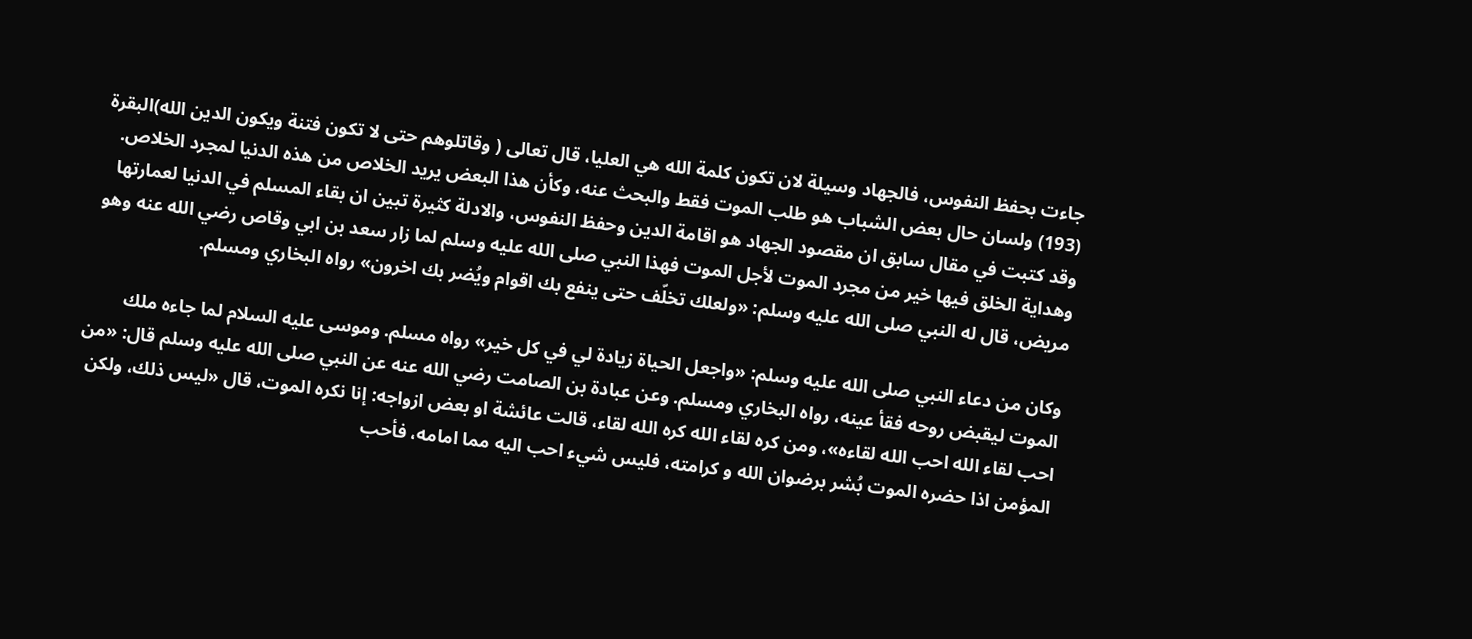جاءت بحفظ النفوس، فالجهاد وسيلة لان تكون كلمة الله هي العليا، قال تعالى ( وقاتلوهم حتى لا تكون فتنة ويكون الدين الله)البقرة (193) ولسان حال بعض الشباب هو طلب الموت فقط والبحث عنه، وكأن هذا البعض يريد الخلاص من هذه الدنيا لمجرد الخلاص.
وقد كتبت في مقال سابق ان مقصود الجهاد هو اقامة الدين وحفظ النفوس، والادلة كثيرة تبين ان بقاء المسلم في الدنيا لعمارتها وهداية الخلق فيها خير من مجرد الموت لأجل الموت فهذا النبي صلى الله عليه وسلم لما زار سعد بن ابي وقاص رضي الله عنه وهو مريض، قال له النبي صلى الله عليه وسلم: «ولعلك تخلّف حتى ينفع بك اقوام ويُضر بك اخرون» رواه البخاري ومسلم.

وكان من دعاء النبي صلى الله عليه وسلم: «واجعل الحياة زيادة لي في كل خير» رواه مسلم. وموسى عليه السلام لما جاءه ملك الموت ليقبض روحه فقأ عينه، رواه البخاري ومسلم. وعن عبادة بن الصامت رضي الله عنه عن النبي صلى الله عليه وسلم قال: «من احب لقاء الله احب الله لقاءه»، ومن كره لقاء الله كره الله لقاء، قالت عائشة او بعض ازواجه: إنا نكره الموت، قال «ليس ذلك، ولكن المؤمن اذا حضره الموت بُشر برضوان الله و كرامته، فليس شيء احب اليه مما امامه، فأحب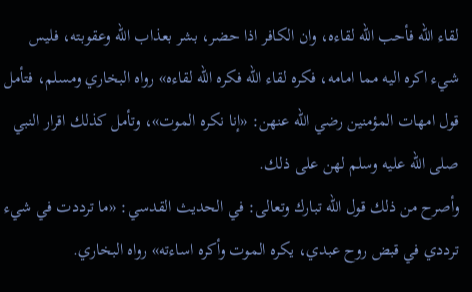لقاء الله فأحب الله لقاءه، وان الكافر اذا حضر، بشر بعذاب الله وعقوبته، فليس شيء اكره اليه مما امامه، فكره لقاء الله فكره الله لقاءه» رواه البخاري ومسلم، فتأمل قول امهات المؤمنين رضي الله عنهن: «إنا نكره الموت»، وتأمل كذلك اقرار النبي صلى الله عليه وسلم لهن على ذلك.
وأصرح من ذلك قول الله تبارك وتعالى: في الحديث القدسي: «ما ترددت في شيء ترددي في قبض روح عبدي، يكره الموت وأكره اساءته» رواه البخاري.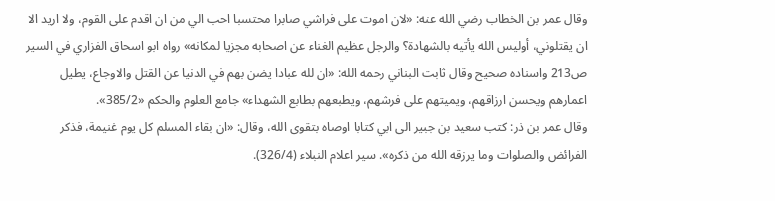وقال عمر بن الخطاب رضي الله عنه: «لان اموت على فراشي صابرا محتسبا احب الي من ان اقدم على القوم، ولا اريد الا ان يقتلوني، أوليس الله يأتيه بالشهادة؟ والرجل عظيم الغناء عن اصحابه مجزيا لمكانه» رواه ابو اسحاق الفزاري في السير ص213 واسناده صحيح وقال ثابت البناني رحمه الله: «ان لله عبادا يضن بهم في الدنيا عن القتل والاوجاع، يطيل اعمارهم ويحسن ارزاقهم، ويميتهم على فرشهم، ويطبعهم بطابع الشهداء» جامع العلوم والحكم «385/2».
وقال عمر بن ذر: كتب سعيد بن جبير الى ابي كتابا اوصاه بتقوى الله، وقال: «ان بقاء المسلم كل يوم غنيمة، فذكر الفرائض والصلوات وما يرزقه الله من ذكره». سير اعلام النبلاء (326/4).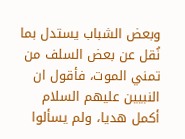وبعض الشباب يستدل بما نُقل عن بعض السلف من تمني الموت، فأقول ان النبيين عليهم السلام أكمل هديا، ولم يسألوا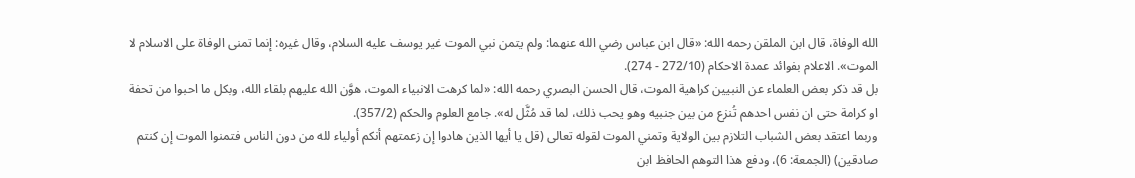الله الوفاة، قال ابن الملقن رحمه الله: «قال ابن عباس رضي الله عنهما: ولم يتمن نبي الموت غير يوسف عليه السلام، وقال غيره: إنما تمنى الوفاة على الاسلام لا الموت». الاعلام بفوائد عمدة الاحكام (272/10 - 274).
بل قد ذكر بعض العلماء عن النبيين كراهية الموت، قال الحسن البصري رحمه الله: «لما كرهت الانبياء الموت، هوَّن الله عليهم بلقاء الله، وبكل ما احبوا من تحفة او كرامة حتى ان نفس احدهم تُنزع من بين جنبيه وهو يحب ذلك، لما قد مُثَّل له». جامع العلوم والحكم (357/2).
وربما اعتقد بعض الشباب التلازم بين الولاية وتمني الموت لقوله تعالى (قل يا أيها الذين هادوا إن زعمتهم أنكم أولياء لله من دون الناس فتمنوا الموت إن كنتم صادقين) (الجمعة: 6)، ودفع هذا التوهم الحافظ ابن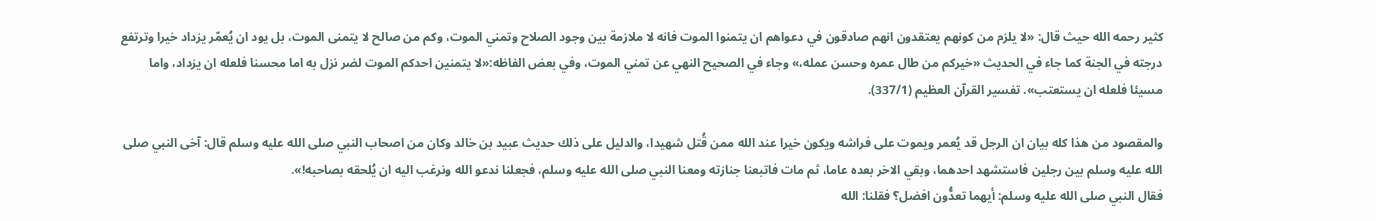كثير رحمه الله حيث قال: «لا يلزم من كونهم يعتقدون انهم صادقون في دعواهم ان يتمنوا الموت فانه لا ملازمة بين وجود الصلاح وتمني الموت، وكم من صالح لا يتمنى الموت، بل يود ان يُعمّر يزداد خيرا وترتفع درجته في الجنة كما جاء في الحديث «خيركم من طال عمره وحسن عمله،» وجاء في الصحيح النهي عن تمني الموت، وفي بعض الفاظه:«لا يتمنين احدكم الموت لضر نزل به اما محسنا فلعله ان يزداد، واما مسيئا فلعله ان يستعتب». تفسير القرآن العظيم (337/1).

والمقصود من هذا كله بيان ان الرجل قد يُعمر ويموت على فراشه ويكون خيرا عند الله ممن قُتل شهيدا، والدليل على ذلك حديث عبيد بن خالد وكان من اصحاب النبي صلى الله عليه وسلم قال: آخى النبي صلى الله عليه وسلم بين رجلين فاستشهد احدهما، وبقي الاخر بعده عاما، ثم مات فاتبعنا جنازته ومعنا النبي صلى الله عليه وسلم، فجعلنا ندعو الله ونرغب اليه ان يُلحقه بصاحبه!».
فقال النبي صلى الله عليه وسلم: أيهما تعدُّون افضل؟ فقلنا: الله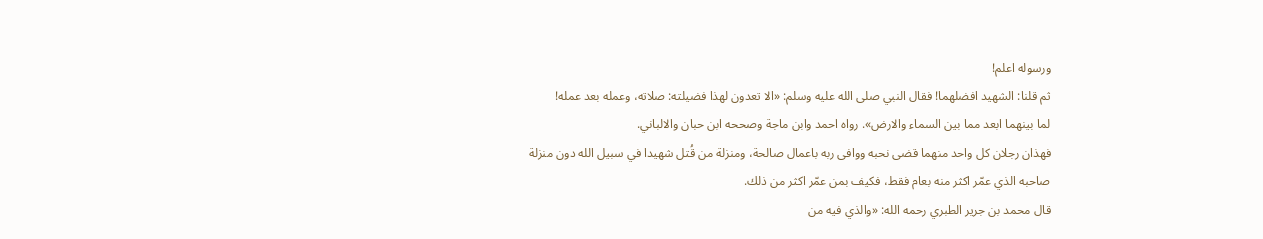ورسوله اعلم!
ثم قلنا: الشهيد افضلهما! فقال النبي صلى الله عليه وسلم: «الا تعدون لهذا فضيلته: صلاته، وعمله بعد عمله!
لما بينهما ابعد مما بين السماء والارض». رواه احمد وابن ماجة وصححه ابن حبان والالباني.
فهذان رجلان كل واحد منهما قضى نحبه ووافى ربه باعمال صالحة، ومنزلة من قُتل شهيدا في سبيل الله دون منزلة صاحبه الذي عمّر اكثر منه بعام فقط، فكيف بمن عمّر اكثر من ذلك.
قال محمد بن جرير الطبري رحمه الله: «والذي فيه من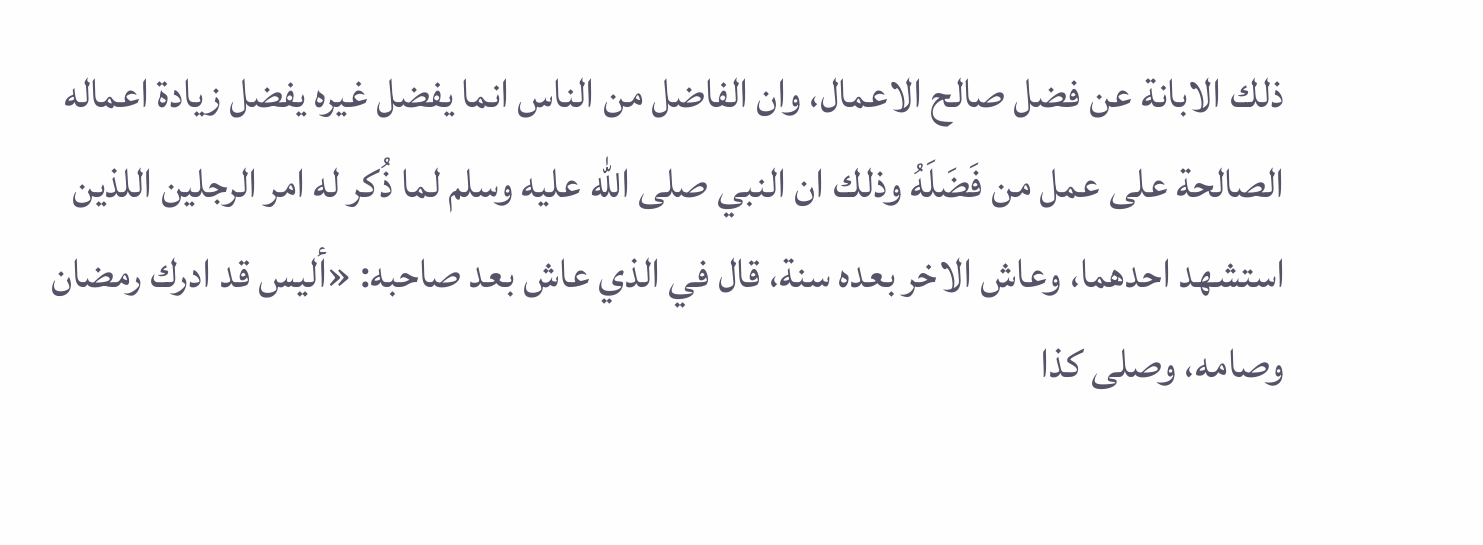ذلك الابانة عن فضل صالح الاعمال، وان الفاضل من الناس انما يفضل غيره يفضل زيادة اعماله الصالحة على عمل من فَضَلَهُ وذلك ان النبي صلى الله عليه وسلم لما ذُكر له امر الرجلين اللذين استشهد احدهما، وعاش الاخر بعده سنة، قال في الذي عاش بعد صاحبه: «أليس قد ادرك رمضان وصامه، وصلى كذا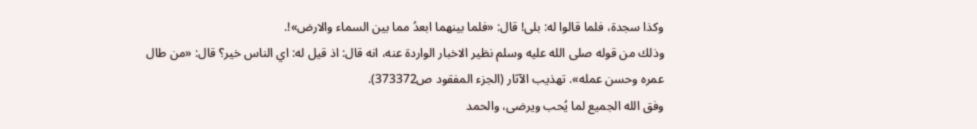وكذا سجدة، فلما قالوا له: بلى! قال: «فلما بينهما ابعدُ مما بين السماء والارض»!.
وذلك من قوله صلى الله عليه وسلم نظير الاخبار الواردة عنه، انه قال: اذ قيل له: اي الناس خير؟ قال: «من طال عمره وحسن عمله». تهذيب الآثار (الجزء المفقود ص373372).
وفق الله الجميع لما يُحب ويرضى، والحمد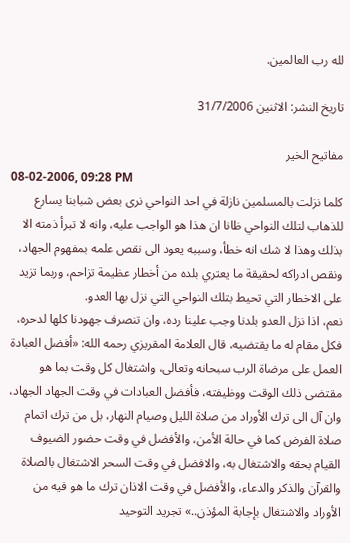لله رب العالمين.

تاريخ النشر: الاثنين 31/7/2006

مفاتيح الخير
08-02-2006, 09:28 PM
كلما نزلت بالمسلمين نازلة في احد النواحي نرى بعض شبابنا يسارع للذهاب لتلك النواحي ظانا ان هذا هو الواجب عليه، وانه لا تبرأ ذمته الا بذلك وهذا لا شك انه خطأ، وسببه يعود الى نقص علمه بمفهوم الجهاد، ونقص ادراكه لحقيقة ما يعتري بلده من أخطار عظيمة تزاحم، وربما تزيد على الاخطار التي تحيط بتلك النواحي التي نزل بها العدو.
نعم، اذا نزل العدو بلدنا وجب علينا رده، وان تنصرف جهودنا كلها لدحره، فكل مقام له ما يقتضيه، قال العلامة المقريزي رحمه الله: «أفضل العبادة العمل على مرضاة الرب سبحانه وتعالى، واشتغال كل وقت بما هو مقتضى ذلك الوقت ووظيفته، فأفضل العبادات في وقت الجهاد الجهاد، وان آل الى ترك الأوراد من صلاة الليل وصيام النهار، بل من ترك اتمام صلاة الفرض كما في حالة الأمن، والأفضل في وقت حضور الضيوف القيام بحقه والاشتغال به، والافضل في وقت السحر الاشتغال بالصلاة والقرآن والذكر والدعاء، والأفضل في وقت الاذان ترك ما هو فيه من الأوراد والاشتغال بإجابة المؤذن..» تجريد التوحيد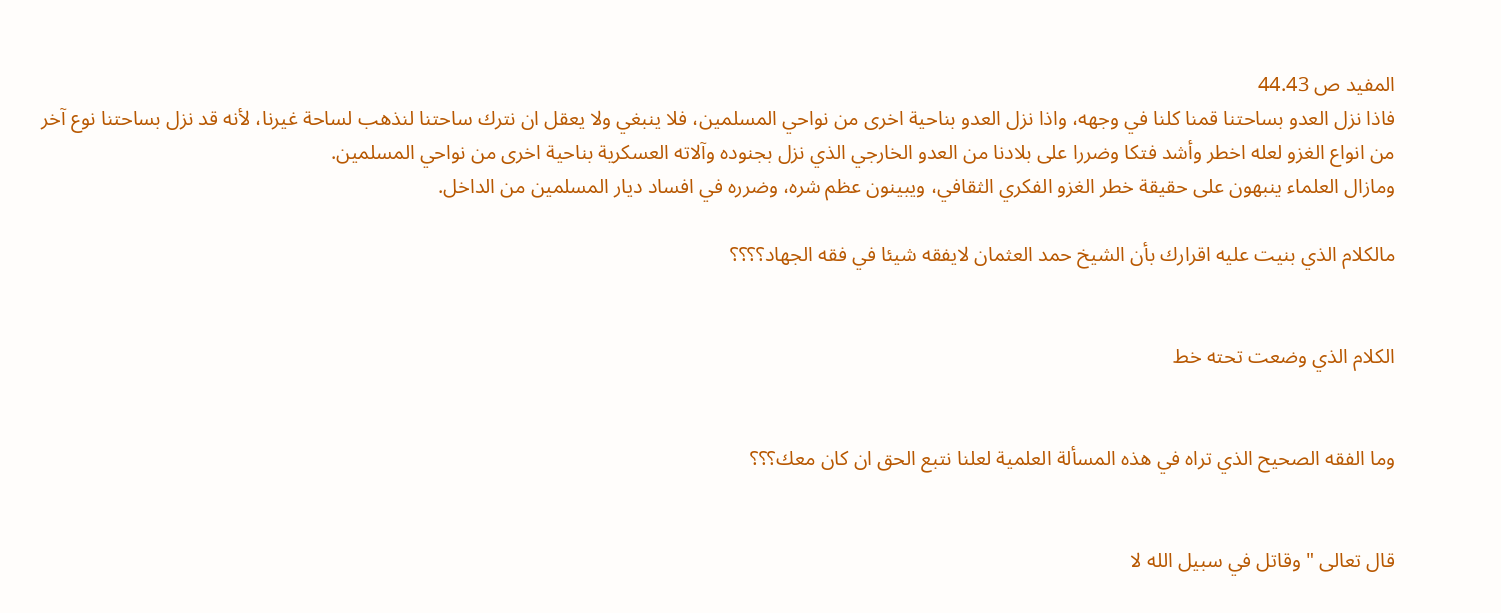المفيد ص 44.43
فاذا نزل العدو بساحتنا قمنا كلنا في وجهه، واذا نزل العدو بناحية اخرى من نواحي المسلمين، فلا ينبغي ولا يعقل ان نترك ساحتنا لنذهب لساحة غيرنا، لأنه قد نزل بساحتنا نوع آخر من انواع الغزو لعله اخطر وأشد فتكا وضررا على بلادنا من العدو الخارجي الذي نزل بجنوده وآلاته العسكرية بناحية اخرى من نواحي المسلمين.
ومازال العلماء ينبهون على حقيقة خطر الغزو الفكري الثقافي، ويبينون عظم شره، وضرره في افساد ديار المسلمين من الداخل.

مالكلام الذي بنيت عليه اقرارك بأن الشيخ حمد العثمان لايفقه شيئا في فقه الجهاد؟؟؟؟


الكلام الذي وضعت تحته خط


وما الفقه الصحيح الذي تراه في هذه المسألة العلمية لعلنا نتبع الحق ان كان معك؟؟؟


قال تعالى " وقاتل في سبيل الله لا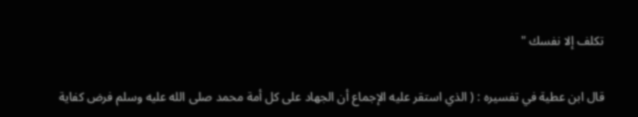تكلف إلا نفسك "

قال ابن عطية في تفسيره : ( الذي استقر عليه الإجماع أن الجهاد على كل أمة محمد صلى الله عليه وسلم فرض كفاية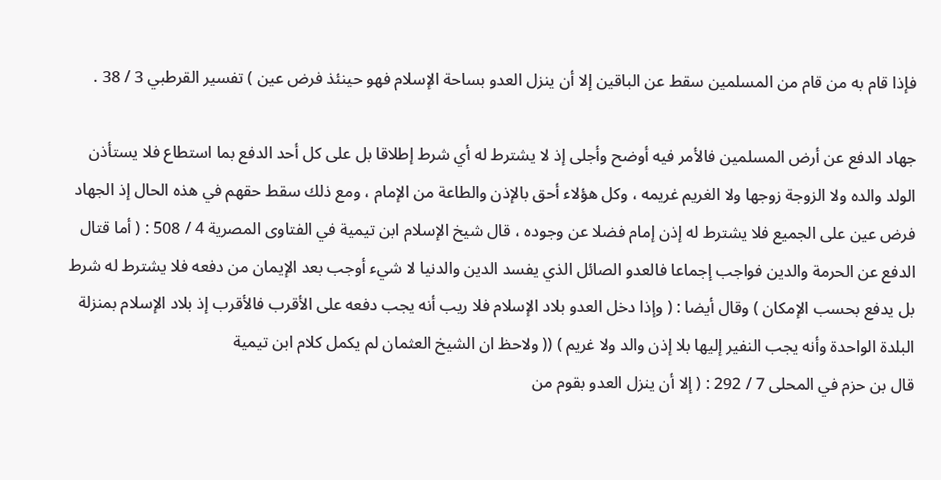فإذا قام به من قام من المسلمين سقط عن الباقين إلا أن ينزل العدو بساحة الإسلام فهو حينئذ فرض عين ) تفسير القرطبي 3 / 38 .

جهاد الدفع عن أرض المسلمين فالأمر فيه أوضح وأجلى إذ لا يشترط له أي شرط إطلاقا بل على كل أحد الدفع بما استطاع فلا يستأذن الولد والده ولا الزوجة زوجها ولا الغريم غريمه ، وكل هؤلاء أحق بالإذن والطاعة من الإمام ، ومع ذلك سقط حقهم في هذه الحال إذ الجهاد فرض عين على الجميع فلا يشترط له إذن إمام فضلا عن وجوده ، قال شيخ الإسلام ابن تيمية في الفتاوى المصرية 4 / 508 : ( أما قتال الدفع عن الحرمة والدين فواجب إجماعا فالعدو الصائل الذي يفسد الدين والدنيا لا شيء أوجب بعد الإيمان من دفعه فلا يشترط له شرط بل يدفع بحسب الإمكان ) وقال أيضا : ( وإذا دخل العدو بلاد الإسلام فلا ريب أنه يجب دفعه على الأقرب فالأقرب إذ بلاد الإسلام بمنزلة البلدة الواحدة وأنه يجب النفير إليها بلا إذن والد ولا غريم ) (( ولاحظ ان الشيخ العثمان لم يكمل كلام ابن تيمية
قال بن حزم في المحلى 7 / 292 : ( إلا أن ينزل العدو بقوم من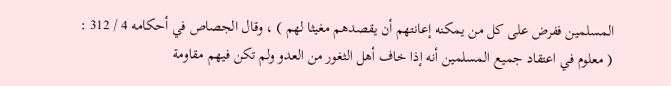المسلمين ففرض على كل من يمكنه إعانتهم أن يقصدهم مغيثا لهم ) ، وقال الجصاص في أحكامه 4 / 312 :
( معلوم في اعتقاد جميع المسلمين أنه إذا خاف أهل الثغور من العدو ولم تكن فيهم مقاومة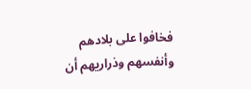فخافوا على بلادهم وأنفسهم وذراريهم أن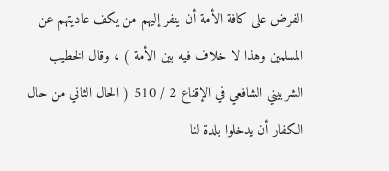الفرض على كافة الأمة أن ينفر إليهم من يكف عاديتهم عن المسلمين وهذا لا خلاف فيه بين الأمة ) ، وقال الخطيب الشربيني الشافعي في الإقناع 2 / 510 ( الحال الثاني من حال الكفار أن يدخلوا بلدة لنا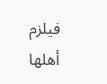فيلزم أهلها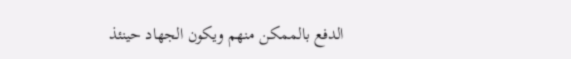الدفع بالممكن منهم ويكون الجهاد حينئذ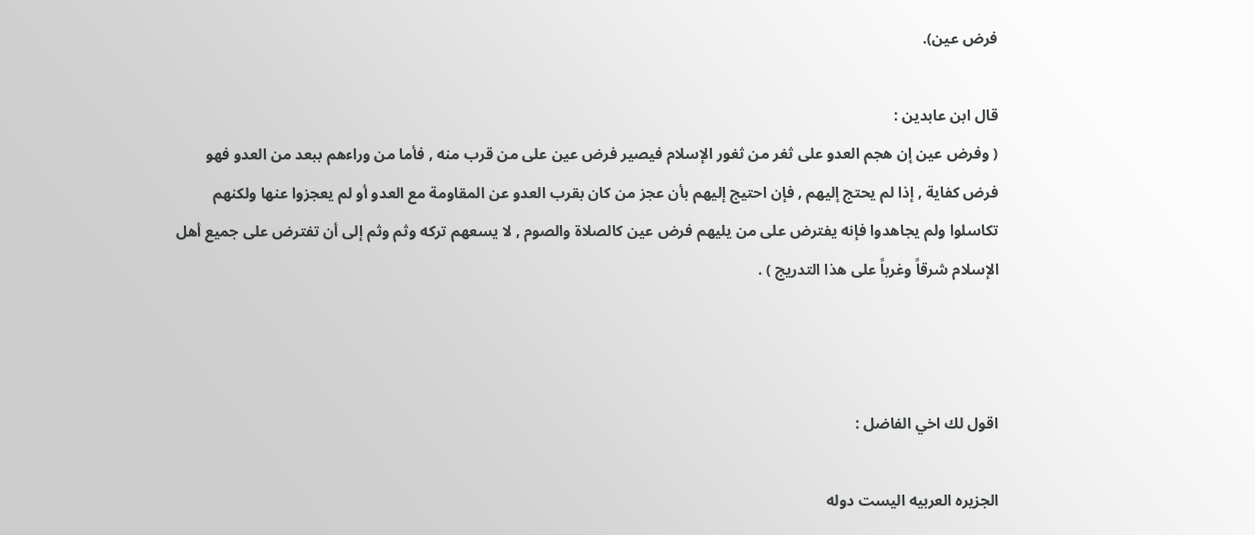فرض عين).

قال ابن عابدين :
( وفرض عين إن هجم العدو على ثغر من ثغور الإسلام فيصير فرض عين على من قرب منه , فأما من وراءهم ببعد من العدو فهو فرض كفاية , إذا لم يحتج إليهم , فإن احتيج إليهم بأن عجز من كان بقرب العدو عن المقاومة مع العدو أو لم يعجزوا عنها ولكنهم تكاسلوا ولم يجاهدوا فإنه يفترض على من يليهم فرض عين كالصلاة والصوم , لا يسعهم تركه وثم وثم إلى أن تفترض على جميع أهل الإسلام شرقاً وغرباً على هذا التدريج ) .



اقول لك اخي الفاضل :

الجزيره العربيه اليست دوله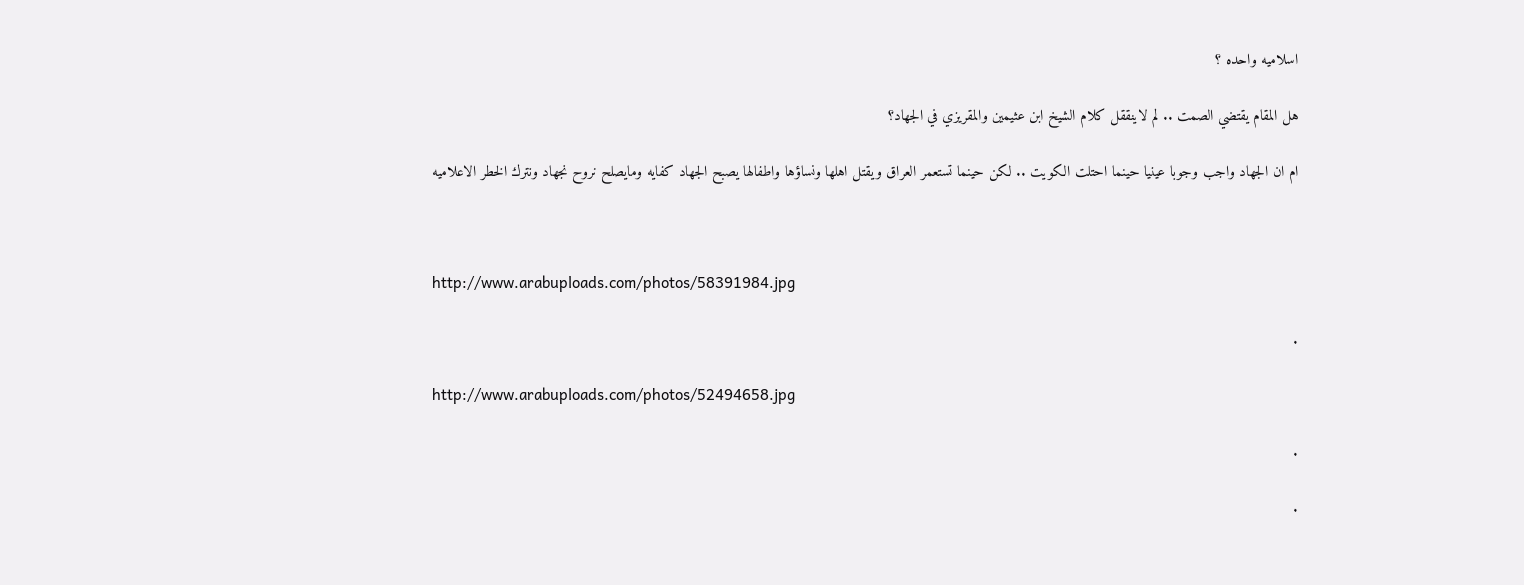اسلاميه واحده ؟

هل المقام يقتضي الصمت .. لم لاينققل كلام الشيخ ابن عثيمين والمقريزي في الجهاد؟

ام ان الجهاد واجب وجوبا عينيا حينما احتلت الكويت .. لكن حينما تستعمر العراق ويقتل اهلها ونساؤها واطفالها يصبح الجهاد كفايه ومايصلح نروح نجهاد ونترك الخطر الاعلاميه



http://www.arabuploads.com/photos/58391984.jpg

.

http://www.arabuploads.com/photos/52494658.jpg

.

.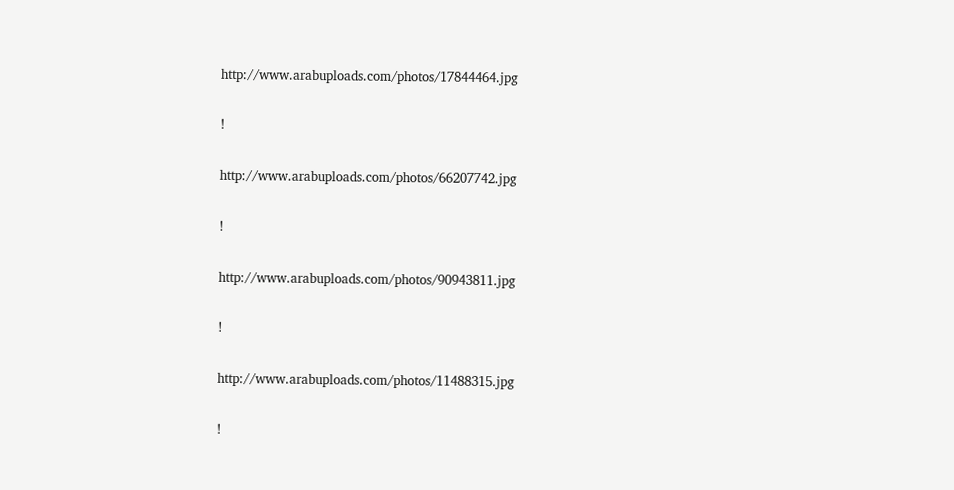http://www.arabuploads.com/photos/17844464.jpg

!

http://www.arabuploads.com/photos/66207742.jpg

!

http://www.arabuploads.com/photos/90943811.jpg

!

http://www.arabuploads.com/photos/11488315.jpg

!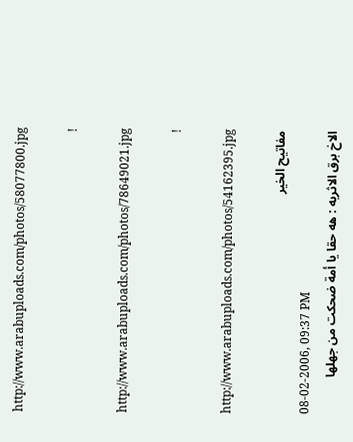http://www.arabuploads.com/photos/58077800.jpg

!

http://www.arabuploads.com/photos/78649021.jpg

!

http://www.arabuploads.com/photos/54162395.jpg

مفاتيح الخير
08-02-2006, 09:37 PM
الاخ برق الاثريه : هه حقا يا أمة ضحكت من جهلها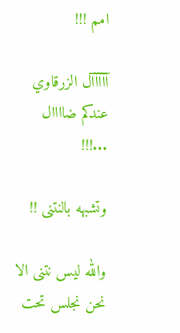امم !!!

آآآآآل الزرقاوي عندكم ضاااال ...!!!

وتشبهه بالنتنى !!

والله ليس نتنى الا نحن نجلس تحت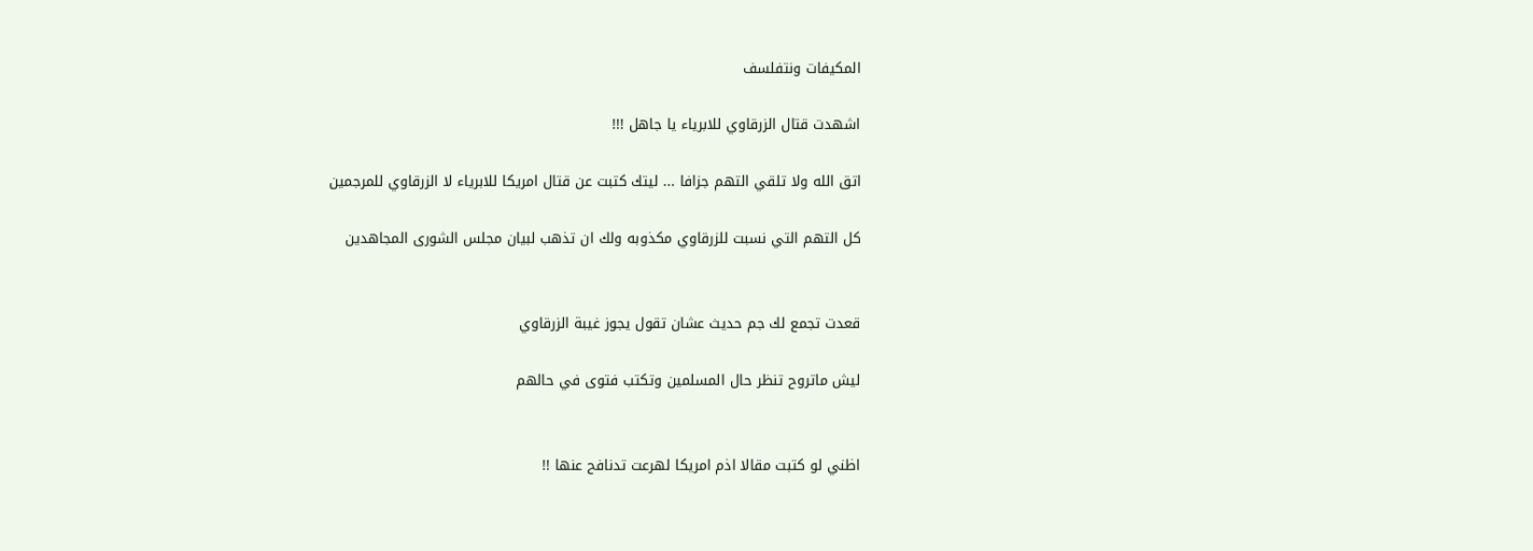المكيفات ونتفلسف

اشهدت قتال الزرقاوي للابرياء يا جاهل !!!

اتق الله ولا تلقي التهم جزافا ... ليتك كتبت عن قتال امريكا للابرياء لا الزرقاوي للمرجمين

كل التهم التي نسبت للزرقاوي مكذوبه ولك ان تذهب لبيان مجلس الشورى المجاهدين


قعدت تجمع لك جم حديث عشان تقول يجوز غيبة الزرقاوي

ليش ماتروح تنظر حال المسلمين وتكتب فتوى في حالهم


اظني لو كتبت مقالا اذم امريكا لهرعت تدنافح عنها !!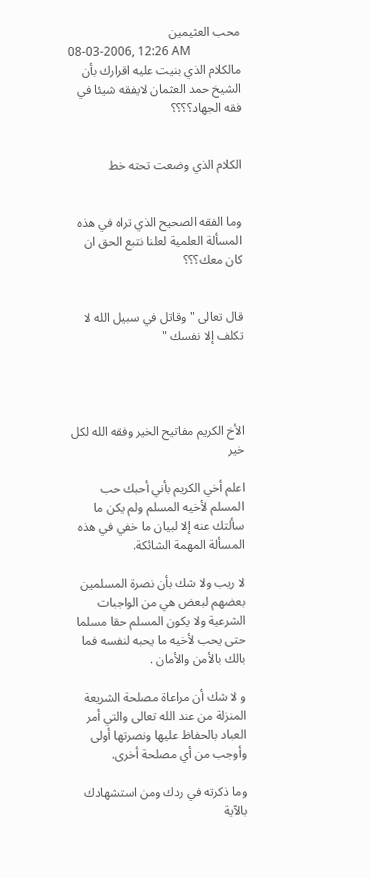محب العثيمين
08-03-2006, 12:26 AM
مالكلام الذي بنيت عليه اقرارك بأن الشيخ حمد العثمان لايفقه شيئا في فقه الجهاد؟؟؟؟


الكلام الذي وضعت تحته خط


وما الفقه الصحيح الذي تراه في هذه المسألة العلمية لعلنا نتبع الحق ان كان معك؟؟؟


قال تعالى " وقاتل في سبيل الله لا تكلف إلا نفسك "




الأخ الكريم مفاتيح الخير وفقه الله لكل خير

اعلم أخي الكريم بأني أحبك حب المسلم لأخيه المسلم ولم يكن ما سألتك عنه إلا لبيان ما خفي في هذه المسألة المهمة الشائكة.

لا ريب ولا شك بأن نصرة المسلمين بعضهم لبعض هي من الواجبات الشرعية ولا يكون المسلم حقا مسلما حتى يحب لأخيه ما يحبه لنفسه فما بالك بالأمن والأمان .

و لا شك أن مراعاة مصلحة الشريعة المنزلة من عند الله تعالى والتي أمر العباد بالحفاظ عليها ونصرتها أولى وأوجب من أي مصلحة أخرى.

وما ذكرته في ردك ومن استشهادك بالآية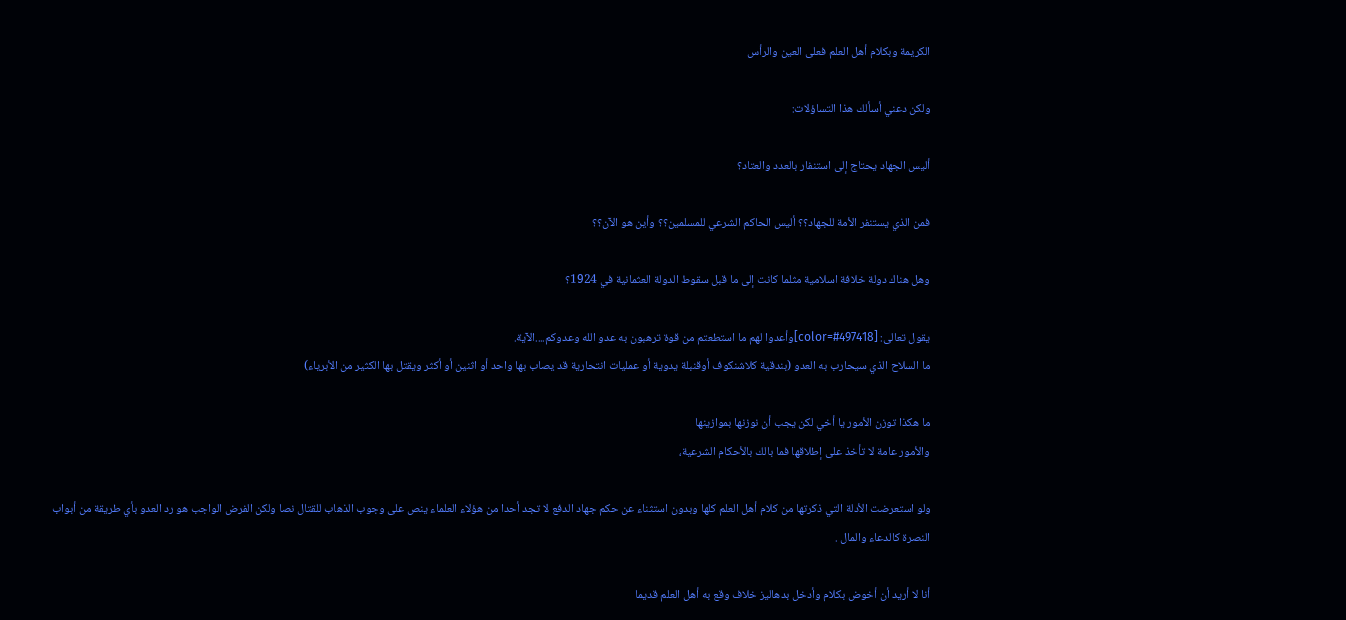الكريمة وبكلام أهل العلم فعلى العين والرأس

ولكن دعني أسألك هذا التساؤلات:

أليس الجهاد يحتاج إلى استنفار بالعدد والعتاد؟

فمن الذي يستنفر الأمة للجهاد؟؟ أليس الحاكم الشرعي للمسلمين؟؟ وأين هو الآن؟؟

وهل هناك دولة خلافة اسلامية مثلما كانت إلى ما قبل سقوط الدولة العثمانية في 1924؟

يقول تعالى: [color=#497418]وأعدوا لهم ما استطعتم من قوة ترهبون به عدو الله وعدوكم....الآية.
ما السلاح الذي سيحارب به العدو (بندقية كلاشنكوف أوقنبلة يدوية أو عمليات انتحارية قد يصاب بها واحد أو اثنين أو أكثر ويقتل بها الكثير من الأبرياء)

ما هكذا توزن الأمور يا أخي لكن يجب أن نوزنها بموازينها
والأمور عامة لا تأخذ على إطلاقها فما بالك بالأحكام الشرعية،

ولو استعرضت الأدلة التي ذكرتها من كلام أهل العلم كلها وبدون استثناء عن حكم جهاد الدفع لا تجد أحدا من هؤلاء العلماء ينص على وجوب الذهاب للقتال نصا ولكن الفرض الواجب هو رد العدو بأي طريقة من أبواب النصرة كالدعاء والمال .

أنا لا أريد أن أخوض بكلام وأدخل بدهاليز خلاف وقع به أهل العلم قديما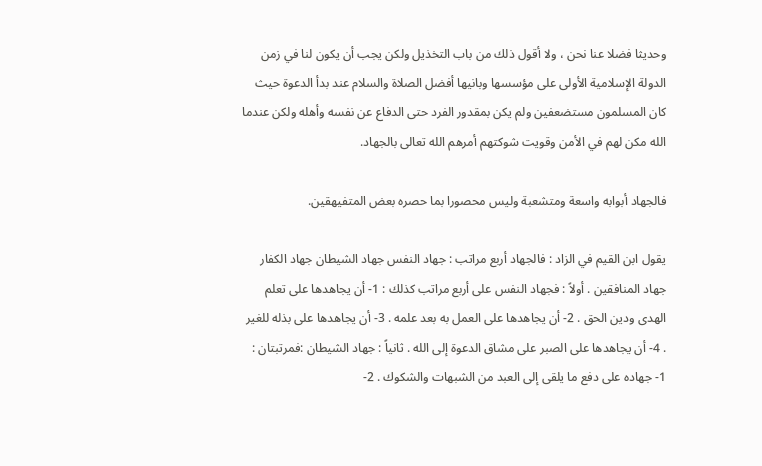وحديثا فضلا عنا نحن ، ولا أقول ذلك من باب التخذيل ولكن يجب أن يكون لنا في زمن الدولة الإسلامية الأولى على مؤسسها وبانيها أفضل الصلاة والسلام عند بدأ الدعوة حيث كان المسلمون مستضعفين ولم يكن بمقدور الفرد حتى الدفاع عن نفسه وأهله ولكن عندما الله مكن لهم في الأمن وقويت شوكتهم أمرهم الله تعالى بالجهاد.

فالجهاد أبوابه واسعة ومتشعبة وليس محصورا بما حصره بعض المتفيهقين.

يقول ابن القيم في الزاد : فالجهاد أربع مراتب : جهاد النفس جهاد الشيطان جهاد الكفار جهاد المنافقين . أولاً : فجهاد النفس على أربع مراتب كذلك : 1- أن يجاهدها على تعلم الهدى ودين الحق . 2- أن يجاهدها على العمل به بعد علمه . 3- أن يجاهدها على بذله للغير . 4- أن يجاهدها على الصبر على مشاق الدعوة إلى الله . ثانياً : جهاد الشيطان :فمرتبتان : 1- جهاده على دفع ما يلقى إلى العبد من الشبهات والشكوك . 2-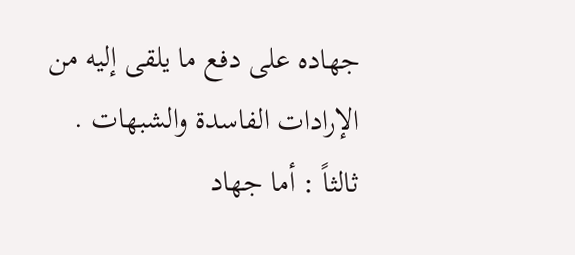جهاده على دفع ما يلقى إليه من الإرادات الفاسدة والشبهات . ثالثاً : أما جهاد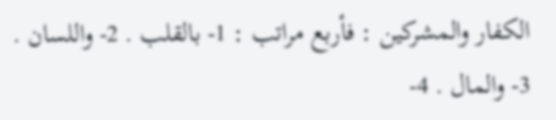الكفار والمشركين : فأربع مراتب : 1- بالقلب . 2- واللسان . 3- والمال . 4-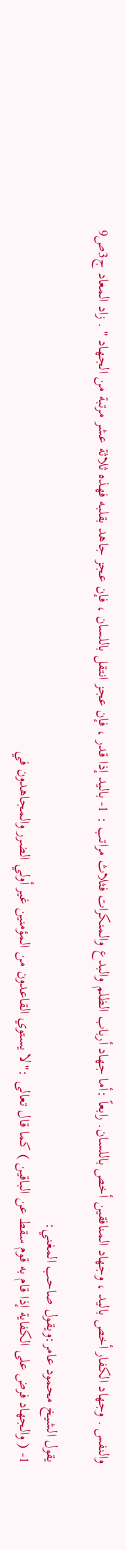والنفس . وجهاد الكفار أخص باليد ، وجهاد المنافقين أخص باللسان. رابعاً :أما جهاد أرباب الظلم والبدع والمنكرات فثلاث مراتب : 1- باليد إذا قدر ، فإن عجز انتقل باللسان ، فإن عجز جاهد بقلبه فهذه ثلاثة عشر مرتبة من الجهاد " . زاد المعاد ج3ص9

يقول الشيخ محمود عامر:ويقول صاحب المغني:
1- ( والجهاد فرض على الكفاية إذا قام به قوم سقط عن الباقين ) كما قال تعالى :"لا يستوي القاعدون من المؤمنين غير أولي الضرر والمجاهدون في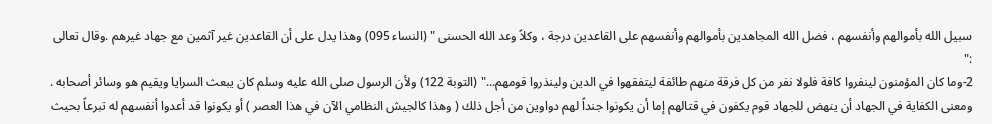سبيل الله بأموالهم وأنفسهم ، فضل الله المجاهدين بأموالهم وأنفسهم على القاعدين درجة ، وكلاً وعد الله الحسنى " (النساء 095) وهذا يدل على أن القاعدين غير آثمين مع جهاد غيرهم .وقال تعالى :"
2-وما كان المؤمنون لينفروا كافة فلولا نفر من كل فرقة منهم طائفة ليتفقهوا في الدين ولينذروا قومهم..." (التوبة 122) ولأن الرسول صلى الله عليه وسلم كان يبعث السرايا ويقيم هو وسائر أصحابه . ومعنى الكفاية في الجهاد أن ينهض للجهاد قوم يكفون في قتالهم إما أن يكونوا جنداً لهم دواوين من أجل ذلك ( وهذا كالجيش النظامي الآن في هذا العصر ) أو يكونوا قد أعدوا أنفسهم له تبرعاً بحيث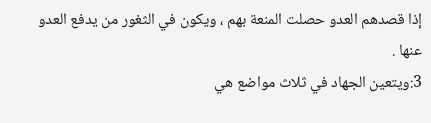إذا قصدهم العدو حصلت المنعة بهم ، ويكون في الثغور من يدفع العدو عنها .
3:ويتعين الجهاد في ثلاث مواضع هي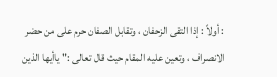: أولاً : إذا التقى الزحفان ، وتقابل الصفان حرم على من حضر الانصراف ، وتعين عليه المقام حيث قال تعالى :" ياأيها الذين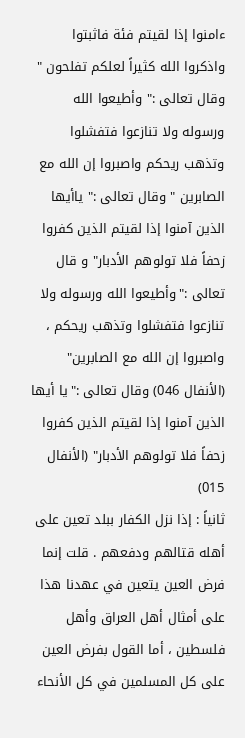ءامنوا إذا لقيتم فئة فاثبتوا واذكروا الله كثيراً لعلكم تفلحون " وقال تعالى :" وأطيعوا الله ورسوله ولا تنازعوا فتفشلوا وتذهب ريحكم واصبروا إن الله مع الصابرين " وقال تعالى :" ياأيها الذين آمنوا إذا لقيتم الذين كفروا زحفاً فلا تولوهم الأدبار" و قال تعالى :"وأطيعوا الله ورسوله ولا تنازعوا فتفشلوا وتذهب ريحكم ، واصبروا إن الله مع الصابرين" (الأنفال 046) وقال تعالى :"يا أيها الذين آمنوا إذا لقيتم الذين كفروا زحفاً فلا تولوهم الأدبار" (الأنفال 015)
ثانياً : إذا نزل الكفار ببلد تعين على أهله قتالهم ودفعهم . قلت إنما فرض العين يتعين في عهدنا هذا على أمثال أهل العراق وأهل فلسطين ، أما القول بفرض العين على كل المسلمين في كل الأنحاء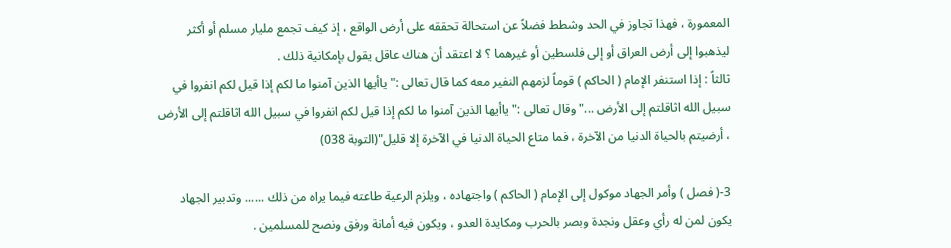المعمورة ، فهذا تجاوز في الحد وشطط فضلاً عن استحالة تحققه على أرض الواقع ، إذ كيف تجمع مليار مسلم أو أكثر ليذهبوا إلى أرض العراق أو إلى فلسطين أو غيرهما ؟ لا اعتقد أن هناك عاقل يقول بإمكانية ذلك .
ثالثاً : إذا استنفر الإمام ( الحاكم ) قوماً لزمهم النفير معه كما قال تعالى :" ياأيها الذين آمنوا ما لكم إذا قيل لكم انفروا في سبيل الله اثاقلتم إلى الأرض ..." وقال تعالى :" ياأيها الذين آمنوا ما لكم إذا قيل لكم انفروا في سبيل الله اثاقلتم إلى الأرض ، أرضيتم بالحياة الدنيا من الآخرة ، فما متاع الحياة الدنيا في الآخرة إلا قليل"(التوبة 038)

3-( فصل ) وأمر الجهاد موكول إلى الإمام ( الحاكم ) واجتهاده ، ويلزم الرعية طاعته فيما يراه من ذلك ...... وتدبير الجهاد يكون لمن له رأي وعقل ونجدة وبصر بالحرب ومكايدة العدو ، ويكون فيه أمانة ورفق ونصح للمسلمين .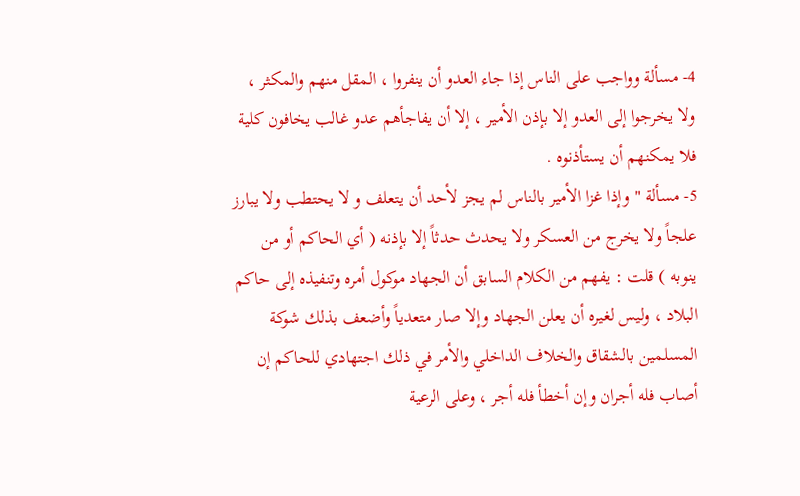4- مسألة وواجب على الناس إذا جاء العدو أن ينفروا ، المقل منهم والمكثر ، ولا يخرجوا إلى العدو إلا بإذن الأمير ، إلا أن يفاجأهم عدو غالب يخافون كلية فلا يمكنهم أن يستأذنوه .
5- مسألة " وإذا غزا الأمير بالناس لم يجز لأحد أن يتعلف و لا يحتطب ولا يبارز علجاً ولا يخرج من العسكر ولا يحدث حدثاً إلا بإذنه ( أي الحاكم أو من ينوبه ) قلت : يفهم من الكلام السابق أن الجهاد موكول أمره وتنفيذه إلى حاكم البلاد ، وليس لغيره أن يعلن الجهاد وإلا صار متعدياً وأضعف بذلك شوكة المسلمين بالشقاق والخلاف الداخلي والأمر في ذلك اجتهادي للحاكم إن أصاب فله أجران وإن أخطأ فله أجر ، وعلى الرعية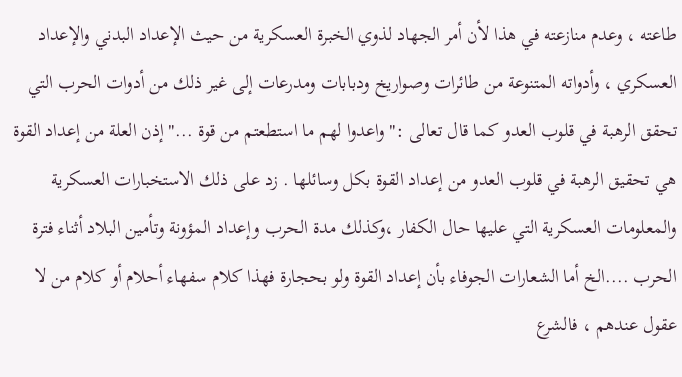طاعته ، وعدم منازعته في هذا لأن أمر الجهاد لذوي الخبرة العسكرية من حيث الإعداد البدني والإعداد العسكري ، وأدواته المتنوعة من طائرات وصواريخ ودبابات ومدرعات إلى غير ذلك من أدوات الحرب التي تحقق الرهبة في قلوب العدو كما قال تعالى :" واعدوا لهم ما استطعتم من قوة ..." إذن العلة من إعداد القوة هي تحقيق الرهبة في قلوب العدو من إعداد القوة بكل وسائلها . زد على ذلك الاستخبارات العسكرية والمعلومات العسكرية التي عليها حال الكفار ،وكذلك مدة الحرب وإعداد المؤونة وتأمين البلاد أثناء فترة الحرب ....الخ أما الشعارات الجوفاء بأن إعداد القوة ولو بحجارة فهذا كلام سفهاء أحلام أو كلام من لا عقول عندهم ، فالشرع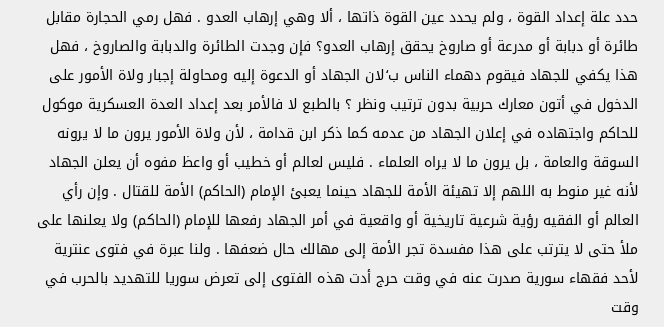حدد علة إعداد القوة ، ولم يحدد عين القوة ذاتها ، ألا وهي إرهاب العدو . فهل رمي الحجارة مقابل طائرة أو دبابة أو مدرعة أو صاروخ يحقق إرهاب العدو؟ فإن وجدت الطائرة والدبابة والصاروخ ، فهل هذا يكفي للجهاد فيقوم دهماء الناس ب‘لان الجهاد أو الدعوة إليه ومحاولة إجبار ولاة الأمور على الدخول في أتون معارك حربية بدون ترتيب ونظر ؟ بالطبع لا فالأمر بعد إعداد العدة العسكرية موكول للحاكم واجتهاده في إعلان الجهاد من عدمه كما ذكر ابن قدامة ، لأن ولاة الأمور يرون ما لا يرونه السوقة والعامة ، بل يرون ما لا يراه العلماء . فليس لعالم أو خطيب أو واعظ مفوه أن يعلن الجهاد لأنه غير منوط به اللهم إلا تهيئة الأمة للجهاد حينما يعبئ الإمام (الحاكم) الأمة للقتال . وإن رأي العالم أو الفقيه رؤية شرعية تاريخية أو واقعية في أمر الجهاد رفعها للإمام (الحاكم) ولا يعلنها على ملأ حتى لا يترتب على هذا مفسدة تجر الأمة إلى مهالك حال ضعفها . ولنا عبرة في فتوى عنترية لأحد فقهاء سورية صدرت عنه في وقت حرج أدت هذه الفتوى إلى تعرض سوريا للتهديد بالحرب في وقت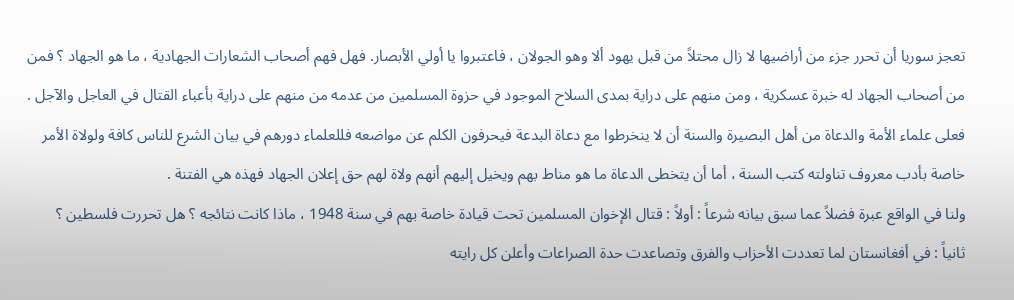تعجز سوريا أن تحرر جزء من أراضيها لا زال محتلاً من قبل يهود ألا وهو الجولان ، فاعتبروا يا أولي الأبصار. فهل فهم أصحاب الشعارات الجهادية ، ما هو الجهاد ؟ فمن من أصحاب الجهاد له خبرة عسكرية ، ومن منهم على دراية بمدى السلاح الموجود في حزوة المسلمين من عدمه من منهم على دراية بأعباء القتال في العاجل والآجل . فعلى علماء الأمة والدعاة من أهل البصيرة والسنة أن لا ينخرطوا مع دعاة البدعة فيحرفون الكلم عن مواضعه فللعلماء دورهم في بيان الشرع للناس كافة ولولاة الأمر خاصة بأدب معروف تناولته كتب السنة ، أما أن يتخطى الدعاة ما هو مناط بهم ويخيل إليهم أنهم ولاة لهم حق إعلان الجهاد فهذه هي الفتنة .
ولنا في الواقع عبرة فضلاً عما سبق بيانه شرعاً : أولاً : قتال الإخوان المسلمين تحت قيادة خاصة بهم في سنة 1948 ، ماذا كانت نتائجه ؟ هل تحررت فلسطين ؟
ثانياً : في أفغانستان لما تعددت الأحزاب والفرق وتصاعدت حدة الصراعات وأعلن كل رايته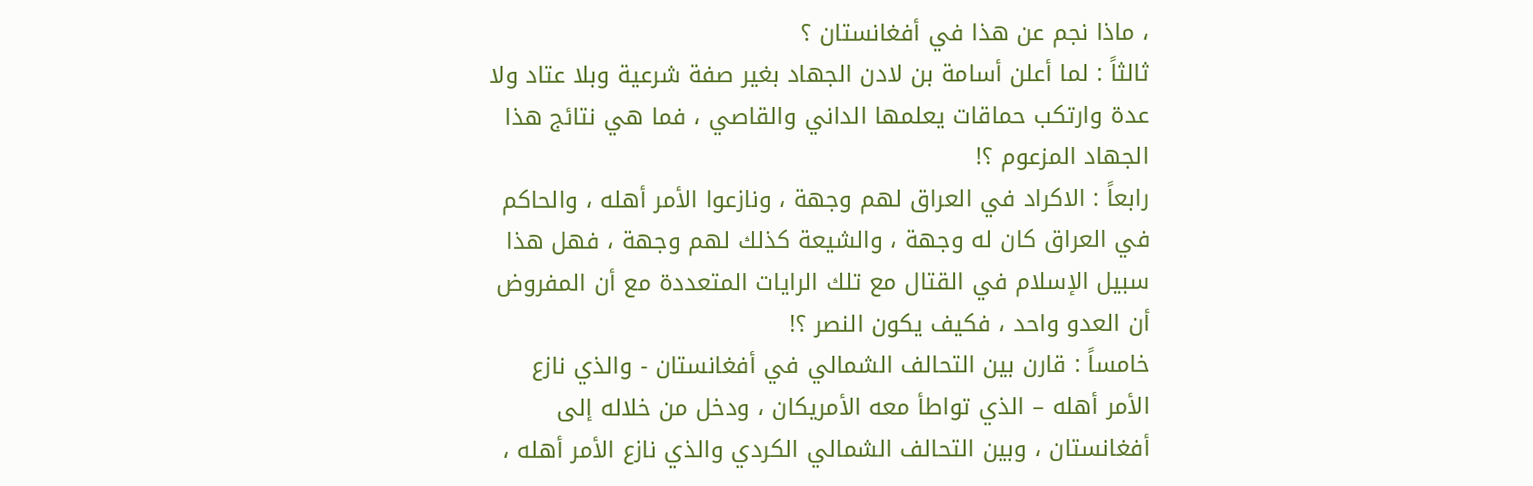، ماذا نجم عن هذا في أفغانستان ؟
ثالثاً : لما أعلن أسامة بن لادن الجهاد بغير صفة شرعية وبلا عتاد ولا عدة وارتكب حماقات يعلمها الداني والقاصي ، فما هي نتائج هذا الجهاد المزعوم ؟!
رابعاً : الاكراد في العراق لهم وجهة ، ونازعوا الأمر أهله ، والحاكم في العراق كان له وجهة ، والشيعة كذلك لهم وجهة ، فهل هذا سبيل الإسلام في القتال مع تلك الرايات المتعددة مع أن المفروض أن العدو واحد ، فكيف يكون النصر ؟!
خامساً : قارن بين التحالف الشمالي في أفغانستان - والذي نازع الأمر أهله – الذي تواطأ معه الأمريكان ، ودخل من خلاله إلى أفغانستان ، وبين التحالف الشمالي الكردي والذي نازع الأمر أهله ،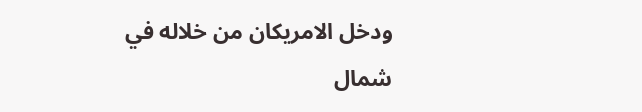ودخل الامريكان من خلاله في شمال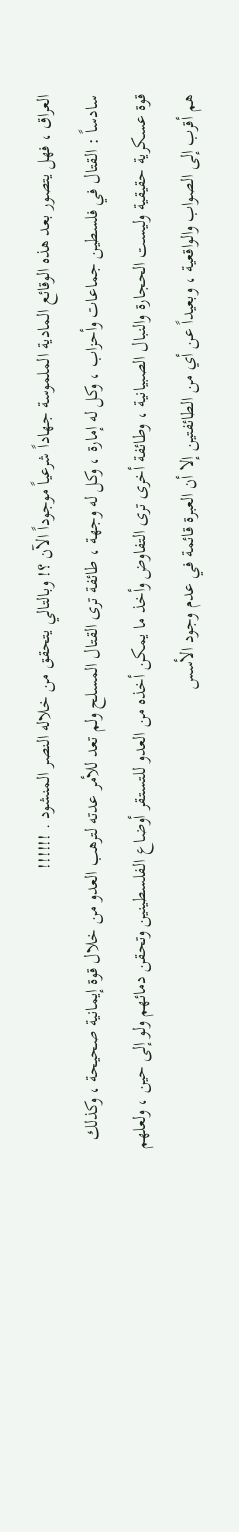العراق ، فهل يتصور بعد هذه الوقائع المادية الملموسة جهاداً شرعياً موجوداً الآن ؟! وبالتالي يتحقق من خلاله النصر المنشود . !!!!!!
سادساً : القتال في فلسطين جماعات وأحزاب ، وكل له إمارة ، وكل له وجهة ، طائفة ترى القتال المسلح ولم تعد للأمر عدته لترهب العدو من خلال قوة إيمانية صحيحة ، وكذلك قوة عسكرية حقيقية وليست الحجارة والنبال الصبيانية ، وطائفة أخرى ترى التفاوض وأخذ ما يمكن أخذه من العدو للتستقر أوضاع الفلسطينين وتحقن دمائهم ولو إلى حين ، ولعلهم هم أقرب إلى الصواب والواقعية ، وبعيداً عن أي من الطائفتين إلا أن العبرة قائمة في عدم وجود الأسس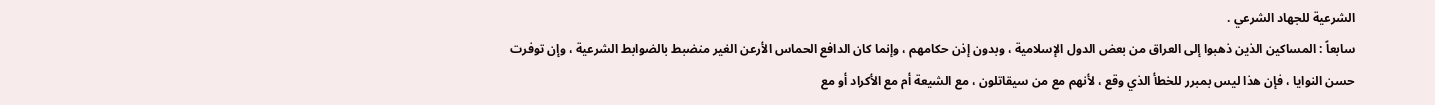الشرعية للجهاد الشرعي .
سابعاً : المساكين الذين ذهبوا إلى العراق من بعض الدول الإسلامية ، وبدون إذن حكامهم ، وإنما كان الدافع الحماس الأرعن الغير منضبط بالضوابط الشرعية ، وإن توفرت حسن النوايا ، فإن هذا ليس بمبرر للخطأ الذي وقع ، لأنهم مع من سيقاتلون ، مع الشيعة أم مع الأكراد أو مع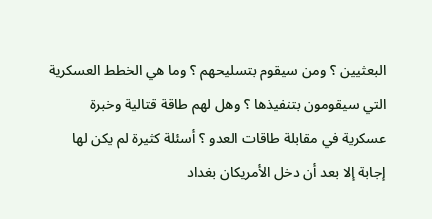البعثيين ؟ ومن سيقوم بتسليحهم ؟ وما هي الخطط العسكرية التي سيقومون بتنفيذها ؟ وهل لهم طاقة قتالية وخبرة عسكرية في مقابلة طاقات العدو ؟ أسئلة كثيرة لم يكن لها إجابة إلا بعد أن دخل الأمريكان بغداد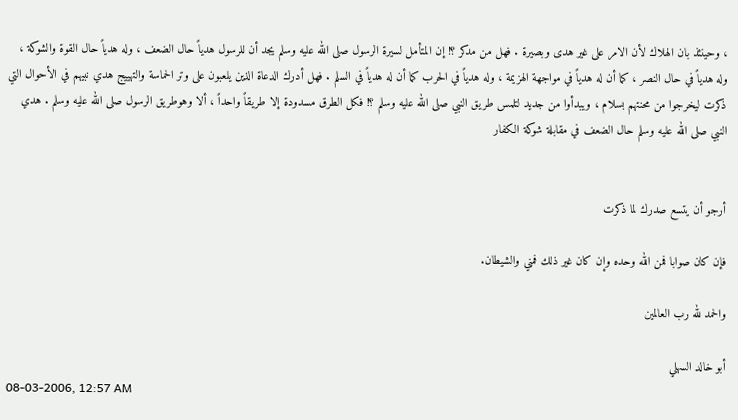، وحينئذ بان الهلاك لأن الامر على غير هدى وبصيرة . فهل من مدكر ؟! إن المتأمل لسيرة الرسول صلى الله عليه وسلم يجد أن للرسول هدياً حال الضعف ، وله هدياً حال القوة والشوكة ، وله هدياً في حال النصر ، كما أن له هدياً في مواجهة الهزيمة ، وله هدياً في الحرب كما أن له هدياً في السلم . فهل أدرك الدعاة الذين يلعبون على وتر الحماسة والتهييج هدي نبيهم في الأحوال التي ذكرت ليخرجوا من محنتهم بسلام ، ويبدأوا من جديد لتلمس طريق النبي صلى الله عليه وسلم ؟! فكل الطرق مسدودة إلا طريقاً واحداً ، ألا وهوطريق الرسول صلى الله عليه وسلم . هدي النبي صلى الله عليه وسلم حال الضعف في مقابلة شوكة الكفار


أرجو أن يتسع صدرك لما ذكرت

فإن كان صوابا فمن الله وحده وإن كان غير ذلك فمني والشيطان.

والحمد لله رب العالمين

أبو خالد السهلي
08-03-2006, 12:57 AM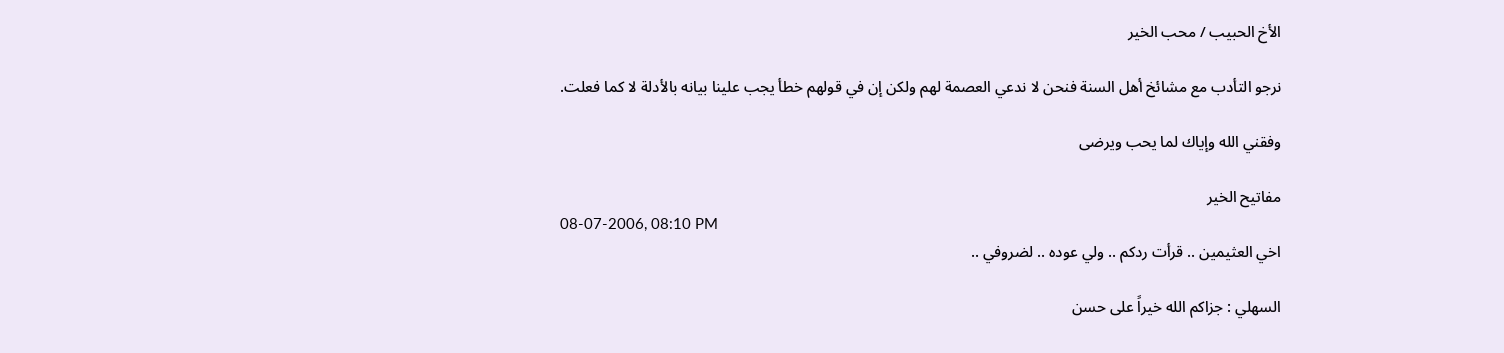الأخ الحبيب / محب الخير

نرجو التأدب مع مشائخ أهل السنة فنحن لا ندعي العصمة لهم ولكن إن في قولهم خطأ يجب علينا بيانه بالأدلة لا كما فعلت.

وفقني الله وإياك لما يحب ويرضى

مفاتيح الخير
08-07-2006, 08:10 PM
اخي العثيمين .. قرأت ردكم .. ولي عوده .. لضروفي ..

السهلي : جزاكم الله خيراً على حسن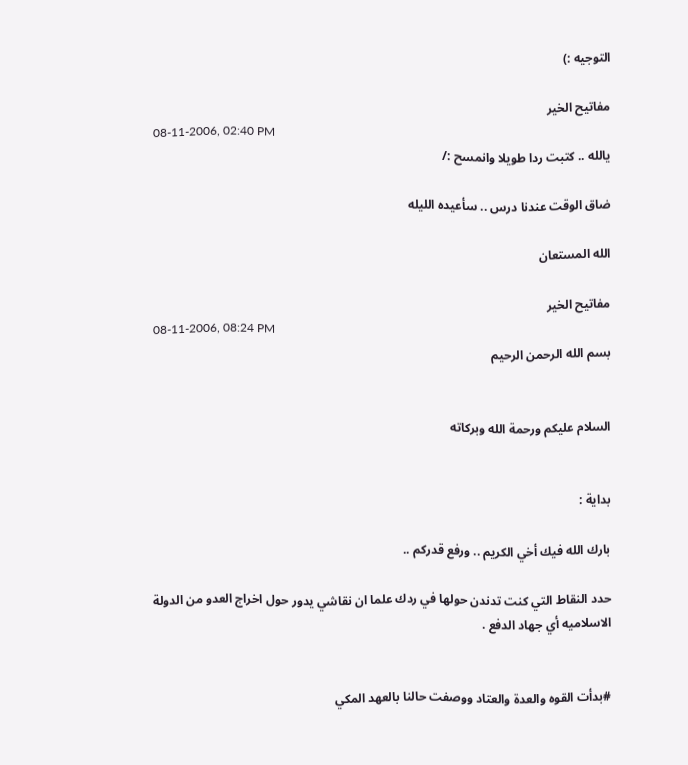التوجيه :)

مفاتيح الخير
08-11-2006, 02:40 PM
يالله .. كتبت ردا طويلا وانمسح :/

ضاق الوقت عندنا درس .. سأعيده الليله

الله المستعان

مفاتيح الخير
08-11-2006, 08:24 PM
بسم الله الرحمن الرحيم


السلام عليكم ورحمة الله وبركاته


بداية :

بارك الله فيك أخي الكريم .. ورفع قدركم ..

حدد النقاط التي كنت تدندن حولها في ردك علما ان نقاشي يدور حول اخراج العدو من الدولة الاسلاميه أي جهاد الدفع .


#بدأت القوه والعدة والعتاد ووصفت حالنا بالعهد المكي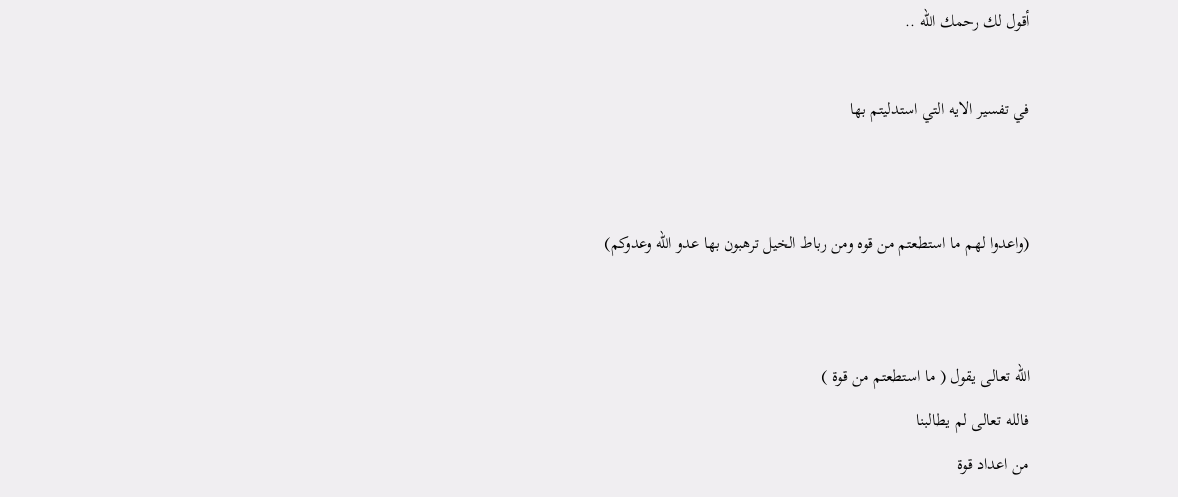أقول لك رحمك الله ..

في تفسير الايه التي استدليتم بها


(واعدوا لهم ما استطعتم من قوه ومن رباط الخيل ترهبون بها عدو الله وعدوكم)


الله تعالى يقول ( ما استطعتم من قوة )
فالله تعالى لم يطالبنا
من اعداد قوة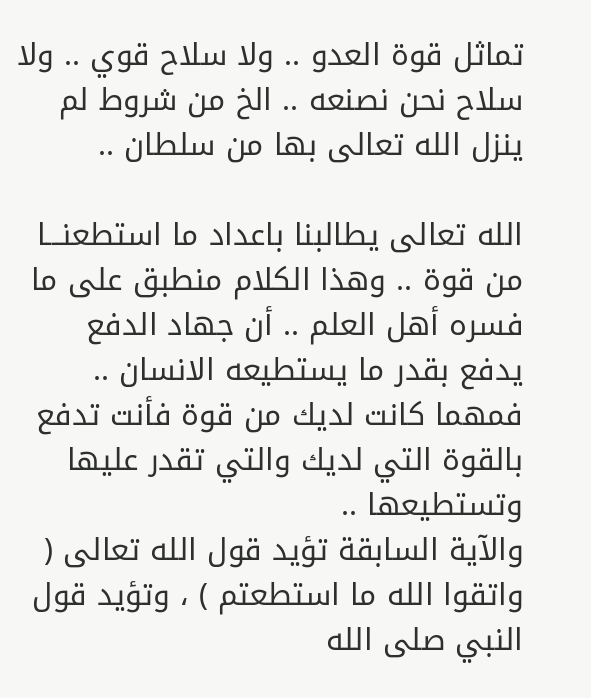تماثل قوة العدو .. ولا سلاح قوي .. ولا سلاح نحن نصنعه .. الخ من شروط لم ينزل الله تعالى بها من سلطان ..

الله تعالى يطالبنا باعداد ما استطعنـــا من قوة .. وهذا الكلام منطبق على ما فسره أهل العلم .. أن جهاد الدفع يدفع بقدر ما يستطيعه الانسان ..
فمهما كانت لديك من قوة فأنت تدفع بالقوة التي لديك والتي تقدر عليها وتستطيعها ..
والآية السابقة تؤيد قول الله تعالى ( واتقوا الله ما استطعتم ) ، وتؤيد قول النبي صلى الله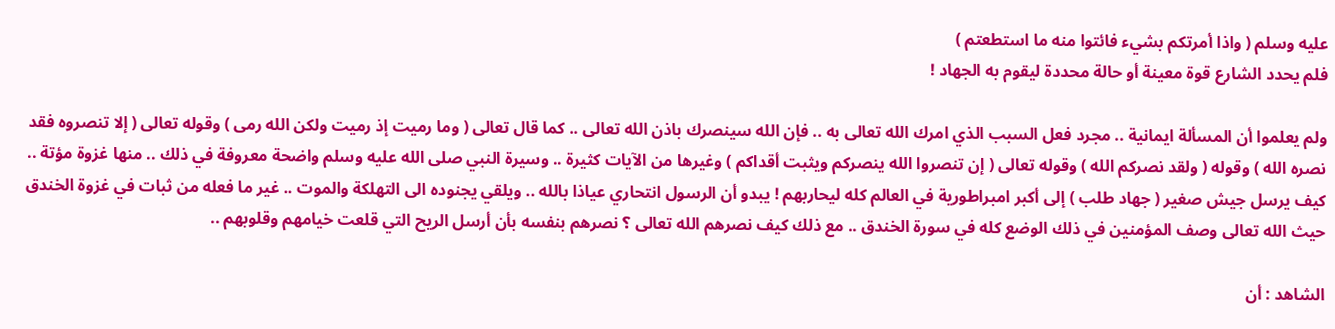عليه وسلم ( واذا أمرتكم بشيء فائتوا منه ما استطعتم )
فلم يحدد الشارع قوة معينة أو حالة محددة ليقوم به الجهاد !

ولم يعلموا أن المسألة ايمانية .. مجرد فعل السبب الذي امرك الله تعالى به .. فإن الله سينصرك باذن الله تعالى .. كما قال تعالى ( وما رميت إذ رميت ولكن الله رمى ) وقوله تعالى ( إلا تنصروه فقد نصره الله ) وقوله ( ولقد نصركم الله ) وقوله تعالى ( إن تنصروا الله ينصركم ويثبت أقداكم ) وغيرها من الآيات كثيرة .. وسيرة النبي صلى الله عليه وسلم واضحة معروفة في ذلك .. منها غزوة مؤتة .. كيف يرسل جيش صغير ( جهاد طلب ) إلى أكبر امبراطورية في العالم كله ليحاربهم ! يبدو أن الرسول انتحاري عياذا بالله .. ويلقي يجنوده الى التهلكة والموت .. غير ما فعله من ثبات في غزوة الخندق حيث الله تعالى وصف المؤمنين في ذلك الوضع كله في سورة الخندق .. مع ذلك كيف نصرهم الله تعالى ؟ نصرهم بنفسه بأن أرسل الريح التي قلعت خيامهم وقلوبهم ..

الشاهد : أن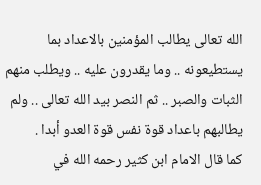الله تعالى يطالب المؤمنين بالاعداد بما يستطيعونه .. وما يقدرون عليه .. ويطلب منهم الثبات والصبر .. ثم النصر بيد الله تعالى .. ولم يطالبهم باعداد قوة نفس قوة العدو أبدا .
كما قال الامام ابن كثير رحمه الله في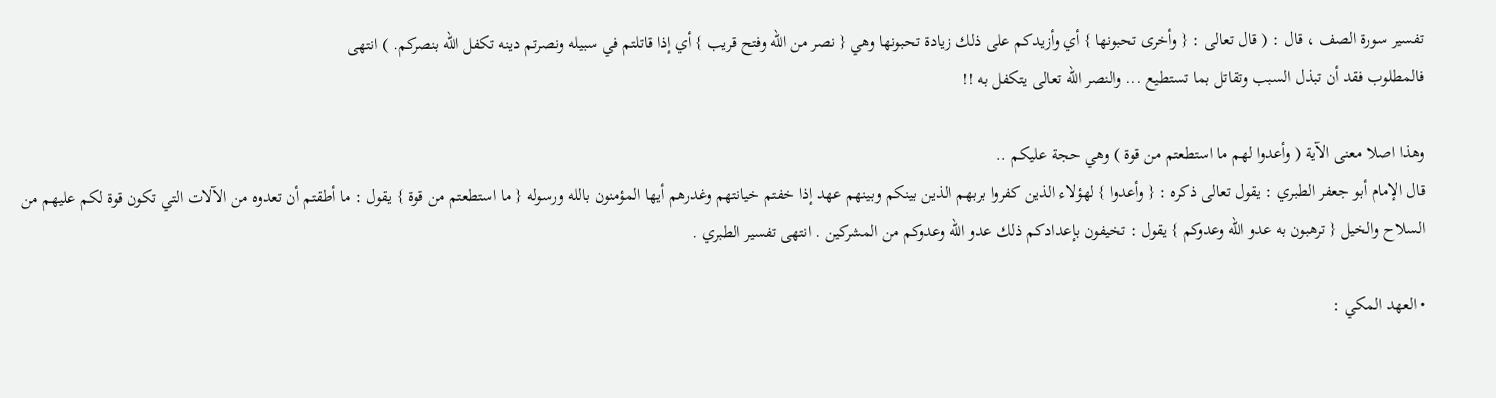تفسير سورة الصف ، قال : ( قال تعالى : { وأخرى تحبونها } أي وأزيدكم على ذلك زيادة تحبونها وهي { نصر من الله وفتح قريب } أي إذا قاتلتم في سبيله ونصرتم دينه تكفل الله بنصركم. ) انتهى
فالمطلوب فقد أن تبذل السبب وتقاتل بما تستطيع ... والنصر الله تعالى يتكفل به !!

وهذا اصلا معنى الآية ( وأعدوا لهم ما استطعتم من قوة ) وهي حجة عليكم ..
قال الإمام أبو جعفر الطبري : يقول تعالى ذكره : { وأعدوا } لهؤلاء الذين كفروا بربهم الذين بينكم وبينهم عهد إذا خفتم خيانتهم وغدرهم أيها المؤمنون بالله ورسوله { ما استطعتم من قوة } يقول : ما أطقتم أن تعدوه من الآلات التي تكون قوة لكم عليهم من السلاح والخيل { ترهبون به عدو الله وعدوكم } يقول : تخيفون بإعدادكم ذلك عدو الله وعدوكم من المشركين . انتهى تفسير الطبري .

• العهد المكي :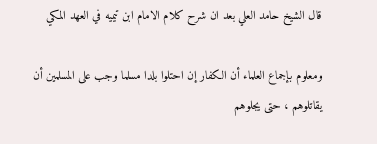قال الشيخ حامد العلي بعد ان شرح كلام الامام ابن تيميه في العهد المكي

ومعلوم بإجماع العلماء أن الكفار إن احتلوا بلدا مسلما وجب على المسلمين أن يقاتلوهم ، حتى يجلوهم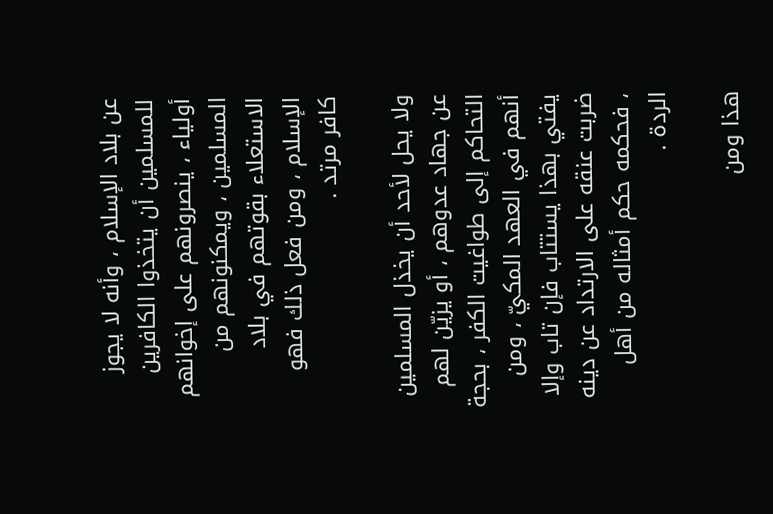عن بلاد الإسلام ، وأنه لا يجوز للمسلمين أن يتخذوا الكافرين أولياء ، ينصرونهم على إخوانهم المسلمين ، ويمكنونهم من الاستعلاء بقوتهم في بلاد الإسلام ، ومن فعل ذلك فهو كافر مرتد .

ولا يحل لأحد أن يخذل المسلمين عن جهاد عدوهم ، أو يزيّن لهم التحاكم إلى طواغيت الكفر ، بحجة أنهم في العهد المكيّ ، ومن يفتي بهذا يستتاب فإن تاب وإلا ضربت عنقه على الارتداد عن دينه ، فحكمه حكم أمثاله من أهل الردة .

هذا ومن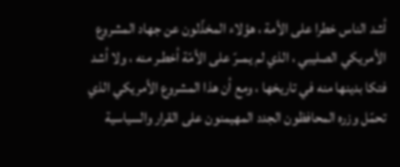أشد الناس خطرا على الأمة ، هؤلاء المخذّلون عن جهاد المشروع الأمريكي الصليبي ، الذي لم يمــرّ على الأمّة أخطـر منه ، ولا أشد فتكا بدينها منه في تاريخها ، ومع أن هذا المشروع الأمريكي الذي تحمّل وزره المحافظون الجدد المهيمنون على القرار والسياسية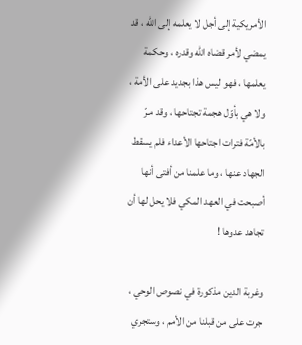الأمريكية إلى أجل لا يعلمه إلى الله ، قد يمضي لأمر قضاه الله وقدره ، وحكمة يعلمها ، فهو ليس هذا بجديد على الأمة ، ولا هي بأوّل هجمة تجتاحها ، وقد مـرّ بالأمّة فترات اجتاحها الأعداء فلم يسقط الجهاد عنها ، وما علمنا من أفتى أنها أصبحت في العهد المكي فلا يحل لها أن تجاهد عدوها !

وغربة الدين مذكورة في نصوص الوحي ، جرت على من قبلنا من الأمم ، وستجري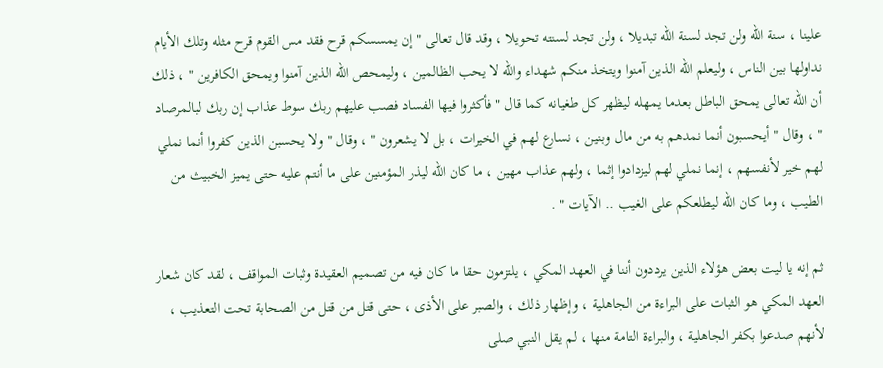علينا ، سنة الله ولن تجد لسنة الله تبديلا ، ولن تجد لسنته تحويلا ، وقد قال تعالى " إن يمسسكم قرح فقد مس القوم قرح مثله وتلك الأيام نداولها بين الناس ، وليعلم الله الذين آمنوا ويتخذ منكم شهداء والله لا يحب الظالمين ، وليمحص الله الذين آمنوا ويمحق الكافرين " ، ذلك أن الله تعالى يمحق الباطل بعدما يمهله ليظهر كل طغيانه كما قال " فأكثروا فيها الفساد فصب عليهم ربك سوط عذاب إن ربك لبالمرصاد " ، وقال " أيحسبون أنما نمدهم به من مال وبنين ، نسارع لهم في الخيرات ، بل لا يشعرون " ، وقال " ولا يحسبن الذين كفروا أنما نملي لهم خير لأنفسهم ، إنما نملي لهم ليزدادوا إثما ، ولهم عذاب مهين ، ما كان الله ليذر المؤمنين على ما أنتم عليه حتى يميز الخبيث من الطيب ، وما كان الله ليطلعكم على الغيب .. الآيات " .

ثم إنه يا ليت بعض هؤلاء الذين يرددون أننا في العهد المكي ، يلتزمون حقا ما كان فيه من تصميم العقيدة وثبات المواقف ، لقد كان شعار العهد المكي هو الثبات على البراءة من الجاهلية ، وإظهار ذلك ، والصبر على الأذى ، حتى قتل من قتل من الصحابة تحت التعذيب ، لأنهم صدعوا بكفر الجاهلية ، والبراءة التامة منها ، لم يقل النبي صلى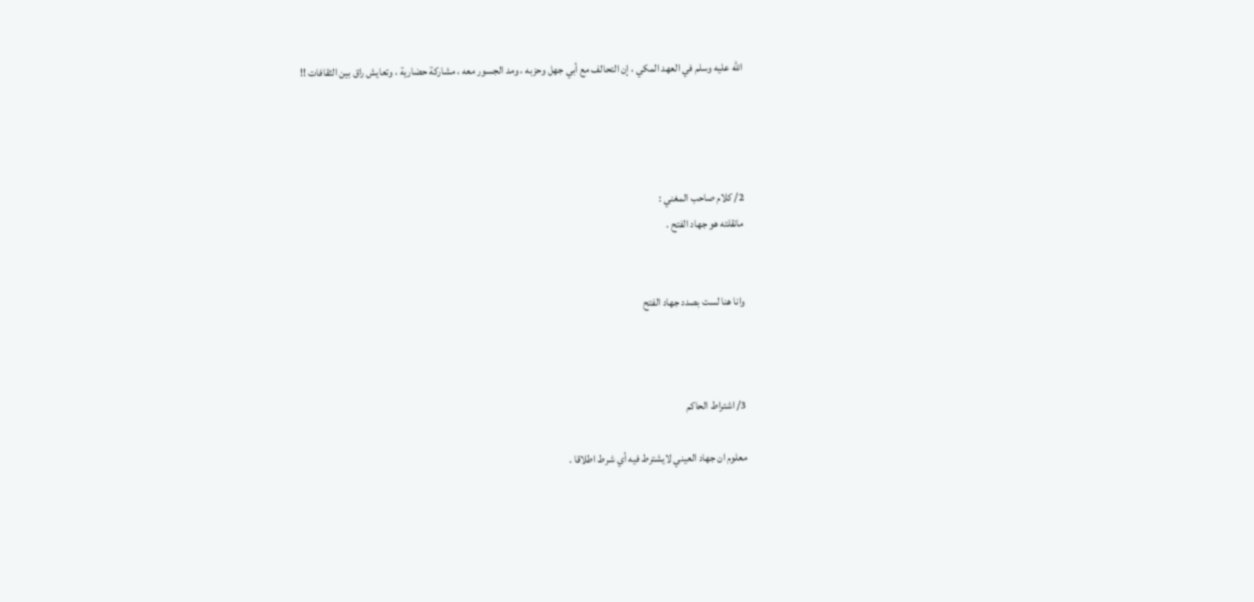الله عليه وسلم في العهد المكي ، إن التحالف مع أبي جهل وحزبه ، ومد الجسور معه ، مشاركة حضارية ، وتعايش راق بين الثقافات !!




2/ كلام صاحب المغني :
مانقلته هو جهاد الفتح .


وانا هنا لست بصدد جهاد الفتح



3/ اشتراط الحاكم

معلوم ان جهاد العيني لايشترط فيه أي شرط اطلاقا .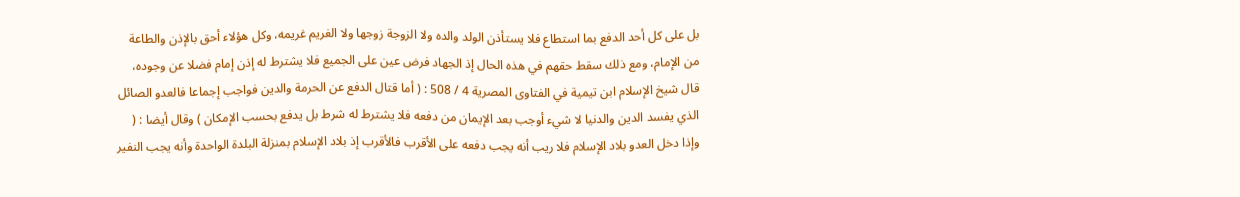بل على كل أحد الدفع بما استطاع فلا يستأذن الولد والده ولا الزوجة زوجها ولا الغريم غريمه، وكل هؤلاء أحق بالإذن والطاعة من الإمام، ومع ذلك سقط حقهم في هذه الحال إذ الجهاد فرض عين على الجميع فلا يشترط له إذن إمام فضلا عن وجوده، قال شيخ الإسلام ابن تيمية في الفتاوى المصرية 4 / 508 : ( أما قتال الدفع عن الحرمة والدين فواجب إجماعا فالعدو الصائل الذي يفسد الدين والدنيا لا شيء أوجب بعد الإيمان من دفعه فلا يشترط له شرط بل يدفع بحسب الإمكان ) وقال أيضا : ( وإذا دخل العدو بلاد الإسلام فلا ريب أنه يجب دفعه على الأقرب فالأقرب إذ بلاد الإسلام بمنزلة البلدة الواحدة وأنه يجب النفير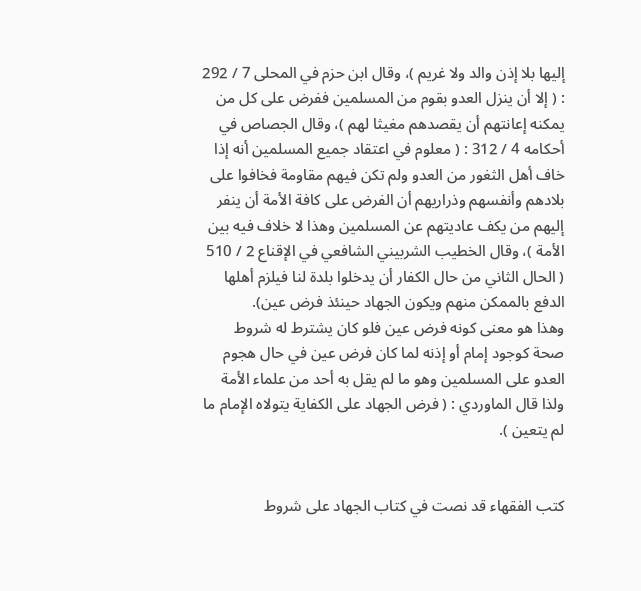إليها بلا إذن والد ولا غريم )، وقال ابن حزم في المحلى 7 / 292 : ( إلا أن ينزل العدو بقوم من المسلمين ففرض على كل من يمكنه إعانتهم أن يقصدهم مغيثا لهم )، وقال الجصاص في أحكامه 4 / 312 : ( معلوم في اعتقاد جميع المسلمين أنه إذا خاف أهل الثغور من العدو ولم تكن فيهم مقاومة فخافوا على بلادهم وأنفسهم وذراريهم أن الفرض على كافة الأمة أن ينفر إليهم من يكف عاديتهم عن المسلمين وهذا لا خلاف فيه بين الأمة )، وقال الخطيب الشربيني الشافعي في الإقناع 2 / 510 ( الحال الثاني من حال الكفار أن يدخلوا بلدة لنا فيلزم أهلها الدفع بالممكن منهم ويكون الجهاد حينئذ فرض عين).
وهذا هو معنى كونه فرض عين فلو كان يشترط له شروط صحة كوجود إمام أو إذنه لما كان فرض عين في حال هجوم العدو على المسلمين وهو ما لم يقل به أحد من علماء الأمة ولذا قال الماوردي : ( فرض الجهاد على الكفاية يتولاه الإمام ما لم يتعين ).


كتب الفقهاء قد نصت في كتاب الجهاد على شروط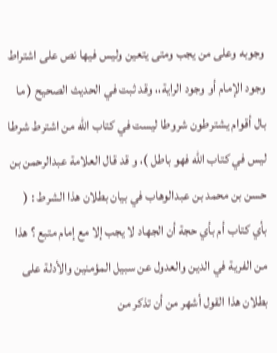وجوبه وعلى من يجب ومتى يتعين وليس فيها نص على اشتراط وجود الإمام أو وجود الراية،، وقد ثبت في الحديث الصحيح ( ما بال أقوام يشترطون شروطا ليست في كتاب الله من اشترط شرطا ليس في كتاب الله فهو باطل )، و قد قال العلامة عبدالرحمن بن حسن بن محمد بن عبدالوهاب في بيان بطلان هذا الشرط : ( بأي كتاب أم بأي حجة أن الجهاد لا يجب إلا مع إمام متبع ؟ هذا من الفرية في الدين والعدول عن سبيل المؤمنين والأدلة على بطلان هذا القول أشهر من أن تذكر من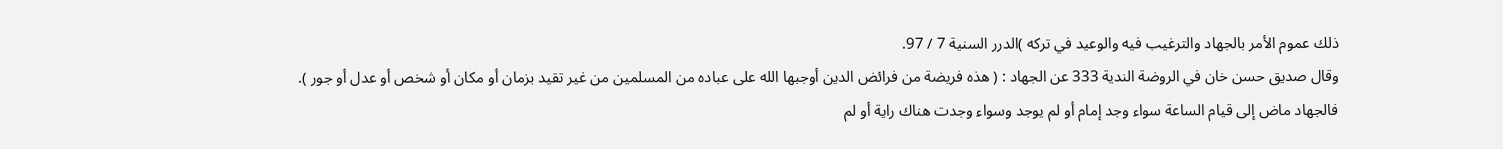ذلك عموم الأمر بالجهاد والترغيب فيه والوعيد في تركه )الدرر السنية 7 / 97.
وقال صديق حسن خان في الروضة الندية 333 عن الجهاد : ( هذه فريضة من فرائض الدين أوجبها الله على عباده من المسلمين من غير تقيد بزمان أو مكان أو شخص أو عدل أو جور ).
فالجهاد ماض إلى قيام الساعة سواء وجد إمام أو لم يوجد وسواء وجدت هناك راية أو لم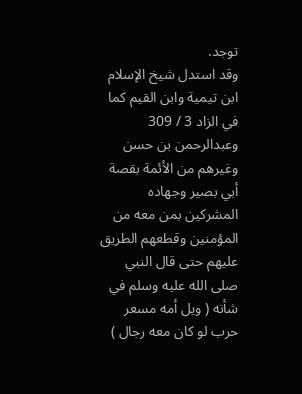توجد.
وقد استدل شيخ الإسلام ابن تيمية وابن القيم كما في الزاد 3 / 309 وعبدالرحمن بن حسن وغيرهم من الأئمة بقصة أبي بصير وجهاده المشركين بمن معه من المؤمنين وقطعهم الطريق عليهم حتى قال النبي صلى الله عليه وسلم في شأنه ( ويل أمه مسعر حرب لو كان معه رجال )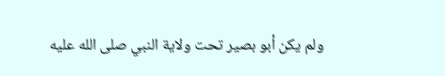ولم يكن أبو بصير تحت ولاية النبي صلى الله عليه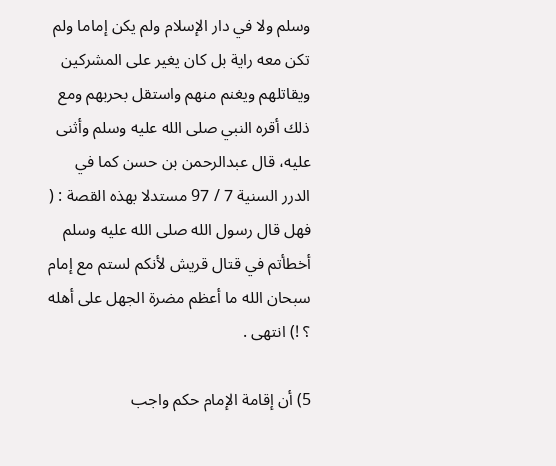وسلم ولا في دار الإسلام ولم يكن إماما ولم تكن معه راية بل كان يغير على المشركين ويقاتلهم ويغنم منهم واستقل بحربهم ومع ذلك أقره النبي صلى الله عليه وسلم وأثنى عليه، قال عبدالرحمن بن حسن كما في الدرر السنية 7 / 97 مستدلا بهذه القصة : ( فهل قال رسول الله صلى الله عليه وسلم أخطأتم في قتال قريش لأنكم لستم مع إمام سبحان الله ما أعظم مضرة الجهل على أهله ؟ !) انتهى .

5) أن إقامة الإمام حكم واجب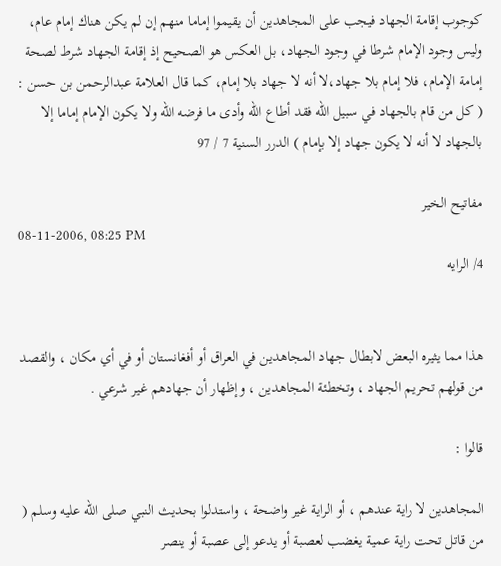كوجوب إقامة الجهاد فيجب على المجاهدين أن يقيموا إماما منهم إن لم يكن هناك إمام عام، وليس وجود الإمام شرطا في وجود الجهاد، بل العكس هو الصحيح إذ إقامة الجهاد شرط لصحة إمامة الإمام، فلا إمام بلا جهاد،لا أنه لا جهاد بلا إمام، كما قال العلامة عبدالرحمن بن حسن : ( كل من قام بالجهاد في سبيل الله فقد أطاع الله وأدى ما فرضه الله ولا يكون الإمام إماما إلا بالجهاد لا أنه لا يكون جهاد إلا بإمام ) الدرر السنية 7 / 97

مفاتيح الخير
08-11-2006, 08:25 PM
4/ الرايه


هذا مما يثيره البعض لابطال جهاد المجاهدين في العراق أو أفغانستان أو في أي مكان ، والقصد من قولهم تحريم الجهاد ، وتخطئة المجاهدين ، وإظهار أن جهادهم غير شرعي .

قالوا :

المجاهدين لا راية عندهم ، أو الراية غير واضحة ، واستدلوا بحديث النبي صلى الله عليه وسلم ( من قاتل تحت راية عمية يغضب لعصبة أو يدعو إلى عصبة أو ينصر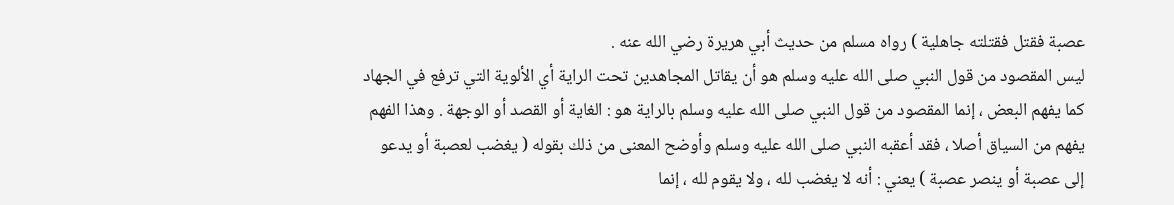عصبة فقتل فقتلته جاهلية ) رواه مسلم من حديث أبي هريرة رضي الله عنه .
ليس المقصود من قول النبي صلى الله عليه وسلم هو أن يقاتل المجاهدين تحت الراية أي الألوية التي ترفع في الجهاد كما يفهم البعض ، إنما المقصود من قول النبي صلى الله عليه وسلم بالراية هو : الغاية أو القصد أو الوجهة . وهذا الفهم يفهم من السياق أصلا ، فقد أعقبه النبي صلى الله عليه وسلم وأوضح المعنى من ذلك بقوله ( يغضب لعصبة أو يدعو إلى عصبة أو ينصر عصبة ) يعني : أنه لا يغضب لله ، ولا يقوم لله ، إنما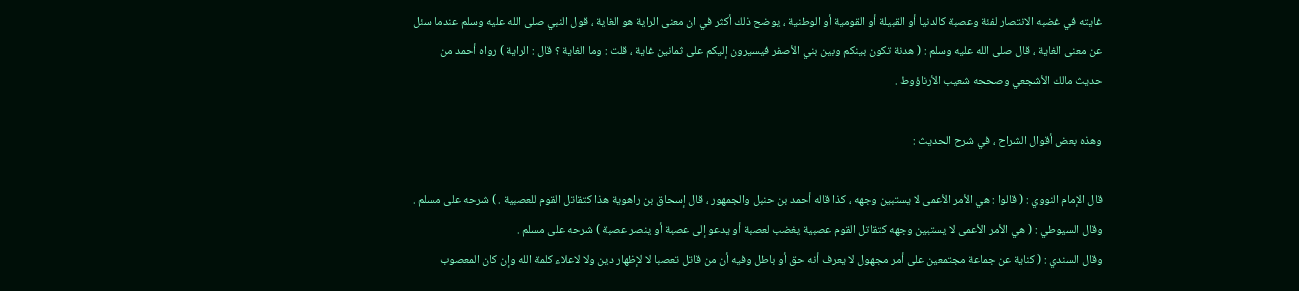غايته في غضبه الانتصار لفئة وعصبة كالدنيا أو القبيلة أو القومية أو الوطنية ، يوضح ذلك أكثر في ان معنى الراية هو الغاية ، قول النبي صلى الله عليه وسلم عندما سئل عن معنى الغاية ، قال صلى الله عليه وسلم : ( هدنة تكون بينكم وبين بني الأصفر فيسيرون إليكم على ثمانين غاية ، قلت : وما الغاية ؟ قال : الراية ) رواه أحمد من حديث مالك الأشجعي وصححه شعيب الأرناؤوط .

وهذه بعض أقوال الشراح ، في شرح الحديث :

قال الإمام النووي : ( قالوا : هي الأمر الأعمى لا يستبين وجهه ، كذا قاله أحمد بن حنبل والجمهور ، قال إسحاق بن راهوية هذا كتقاتل القوم للعصبية . ) شرحه على مسلم .
وقال السيوطي : ( هي الأمر الأعمى لا يستبين وجهه كتقاتل القوم عصبية يغضب لعصبة أو يدعو إلى عصبة أو ينصر عصبة ) شرحه على مسلم .
وقال السندي : ( كناية عن جماعة مجتمعين على أمر مجهول لا يعرف أنه حق أو باطل وفيه أن من قاتل تعصبا لا لإظهار دين ولا لاعلاء كلمة الله وإن كان المعصوب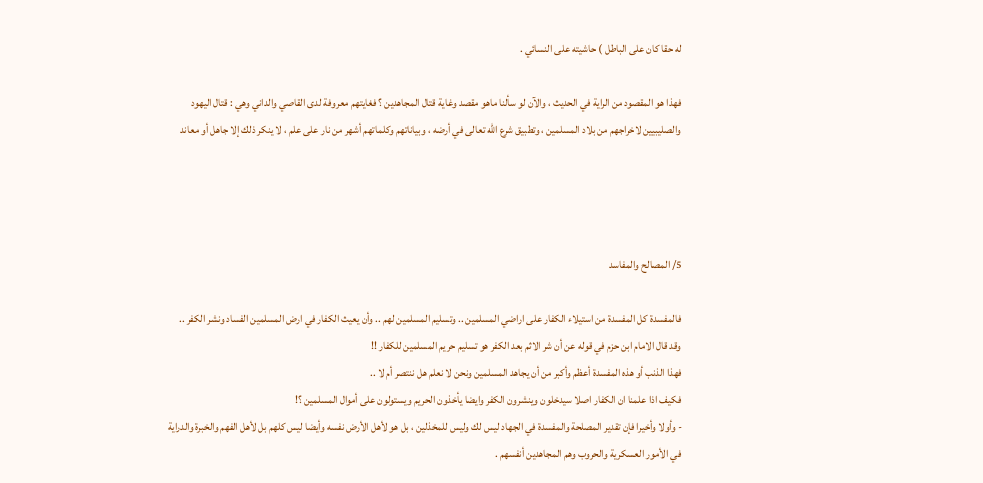له حقا كان على الباطل ) حاشيته على النسائي .

فهذا هو المقصود من الراية في الحديث ، والآن لو سألنا ماهو مقصد وغاية قتال المجاهدين ؟ فغايتهم معروفة لدى القاصي والداني وهي : قتال اليهود والصليبيين لاخراجهم من بلاد المسلمين ، وتطبيق شرع الله تعالى في أرضه ، وبياناتهم وكلماتهم أشهر من نار على علم ، لا ينكر ذلك إلا جاهل أو معاند




5/ المصالح والمفاسد

فالمفسدة كل المفسدة من استيلاء الكفار على اراضي المسلمين .. وتسليم المسلمين لهم .. وأن يعيث الكفار في ارض المسلمين الفساد ونشر الكفر ..
وقد قال الامام ابن حزم في قوله عن أن شر الاثم بعد الكفر هو تسليم حريم المسلمين للكفار !!
فهذا الذنب أو هذه المفسدة أعظم وأكبر من أن يجاهد المسلمين ونحن لا نعلم هل ننتصر أم لا ..
فكيف اذا علمنا ان الكفار اصلا سيدخلون وينشرون الكفر وايضا يأخذون الحريم ويستولون على أموال المسلمين ؟!
- وأولا وأخيرا فإن تقدير المصلحة والمفسدة في الجهاد ليس لك وليس للمخذلين ، بل هو لأهل الأرض نفسه وأيضا ليس كلهم بل لأهل الفهم والخبرة والدراية في الأمور العسكرية والحروب وهم المجاهدين أنفسهم .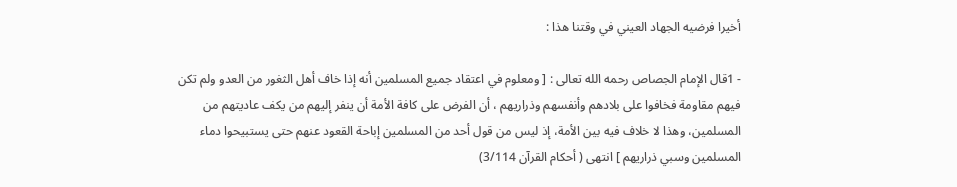أخيرا فرضيه الجهاد العيني في وقتنا هذا :

- 1قال الإمام الجصاص رحمه الله تعالى : [ ومعلوم في اعتقاد جميع المسلمين أنه إذا خاف أهل الثغور من العدو ولم تكن فيهم مقاومة فخافوا على بلادهم وأنفسهم وذراريهم ، أن الفرض على كافة الأمة أن ينفر إليهم من يكف عاديتهم من المسلمين، وهذا لا خلاف فيه بين الأمة، إذ ليس من قول أحد من المسلمين إباحة القعود عنهم حتى يستبيحوا دماء المسلمين وسبي ذراريهم ] انتهى ( أحكام القرآن 3/114)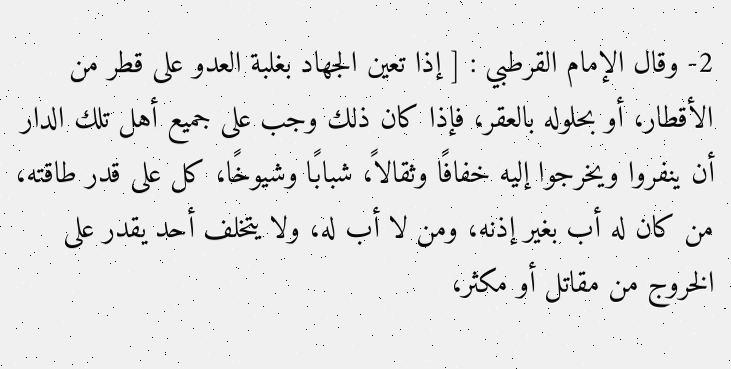2- وقال الإمام القرطبي : [ إذا تعين الجهاد بغلبة العدو على قطر من الأقطار، أو بحلوله بالعقر، فإذا كان ذلك وجب على جميع أهل تلك الدار أن ينفروا ويخرجوا إليه خفافًا وثقالاً، شبابًا وشيوخًا، كل على قدر طاقته، من كان له أب بغير إذنه، ومن لا أب له، ولا يتخلف أحد يقدر على الخروج من مقاتل أو مكثر،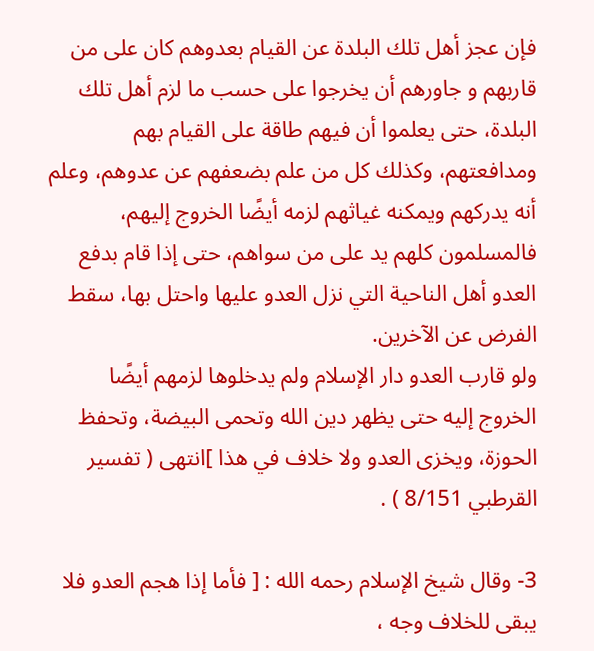فإن عجز أهل تلك البلدة عن القيام بعدوهم كان على من قاربهم و جاورهم أن يخرجوا على حسب ما لزم أهل تلك البلدة، حتى يعلموا أن فيهم طاقة على القيام بهم ومدافعتهم، وكذلك كل من علم بضعفهم عن عدوهم، وعلم أنه يدركهم ويمكنه غياثهم لزمه أيضًا الخروج إليهم، فالمسلمون كلهم يد على من سواهم، حتى إذا قام بدفع العدو أهل الناحية التي نزل العدو عليها واحتل بها، سقط الفرض عن الآخرين.
ولو قارب العدو دار الإسلام ولم يدخلوها لزمهم أيضًا الخروج إليه حتى يظهر دين الله وتحمى البيضة، وتحفظ الحوزة، ويخزى العدو ولا خلاف في هذا ]انتهى ( تفسير القرطبي 8/151 ) .

3- وقال شيخ الإسلام رحمه الله : [ فأما إذا هجم العدو فلا يبقى للخلاف وجه ،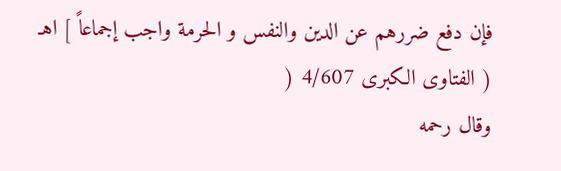فإن دفع ضررهم عن الدين والنفس و الحرمة واجب إجماعاً ] اهـ ( الفتاوى الكبرى 4/607 (
وقال رحمه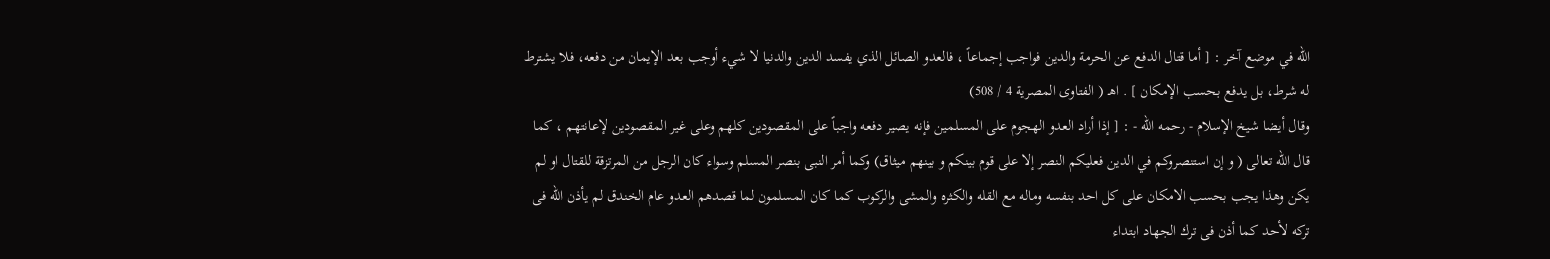الله في موضع آخر : [ أما قتال الدفع عن الحرمة والدين فواجب إجماعاً ، فالعدو الصائل الذي يفسد الدين والدنيا لا شيء أوجب بعد الإيمان من دفعه، فلا يشترط له شرط، بل يدفع بحسب الإمكان ] . اهـ ( الفتاوى المصرية 4 / 508)
وقال أيضا شيخ الإسلام - رحمه الله - : [ إذا أراد العدو الهجوم على المسلمين فإنه يصير دفعه واجباً على المقصودين كلهم وعلى غير المقصودين لإعانتهم ، كما قال الله تعالى ( و إن استنصروكم في الدين فعليكم النصر إلا على قوم بينكم و بينهم ميثاق) وكما أمر النبى بنصر المسلم وسواء كان الرجل من المرتزقة للقتال او لم يكن وهذا يجب بحسب الامكان على كل احد بنفسه وماله مع القله والكثره والمشى والركوب كما كان المسلمون لما قصدهم العدو عام الخندق لم يأذن الله فى تركه لأحد كما أذن فى ترك الجهاد ابتداء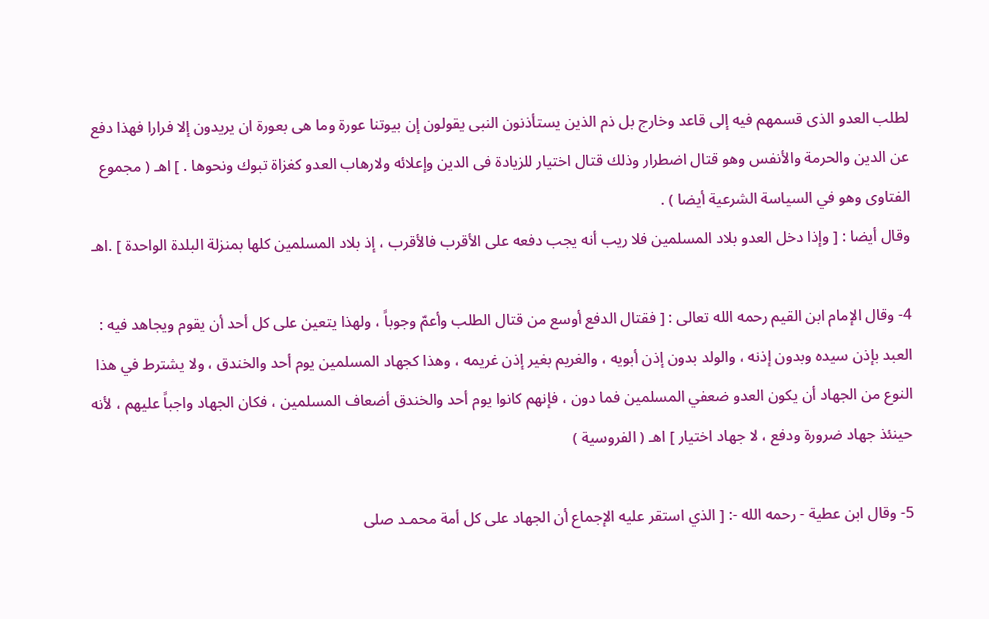لطلب العدو الذى قسمهم فيه إلى قاعد وخارج بل ذم الذين يستأذنون النبى يقولون إن بيوتنا عورة وما هى بعورة ان يريدون إلا فرارا فهذا دفع عن الدين والحرمة والأنفس وهو قتال اضطرار وذلك قتال اختيار للزيادة فى الدين وإعلائه ولارهاب العدو كغزاة تبوك ونحوها . ] اهـ ( مجموع الفتاوى وهو في السياسة الشرعية أيضا ) .
وقال أيضا : [ وإذا دخل العدو بلاد المسلمين فلا ريب أنه يجب دفعه على الأقرب فالأقرب ، إذ بلاد المسلمين كلها بمنزلة البلدة الواحدة ] .اهـ

4- وقال الإمام ابن القيم رحمه الله تعالى : [ فقتال الدفع أوسع من قتال الطلب وأعمّ وجوباً ، ولهذا يتعين على كل أحد أن يقوم ويجاهد فيه : العبد بإذن سيده وبدون إذنه ، والولد بدون إذن أبويه ، والغريم بغير إذن غريمه ، وهذا كجهاد المسلمين يوم أحد والخندق ، ولا يشترط في هذا النوع من الجهاد أن يكون العدو ضعفي المسلمين فما دون ، فإنهم كانوا يوم أحد والخندق أضعاف المسلمين ، فكان الجهاد واجباً عليهم ، لأنه حينئذ جهاد ضرورة ودفع ، لا جهاد اختيار ] اهـ ( الفروسية )

5- وقال ابن عطية - رحمه الله -: [ الذي استقر عليه الإجماع أن الجهاد على كل أمة محمـد صلى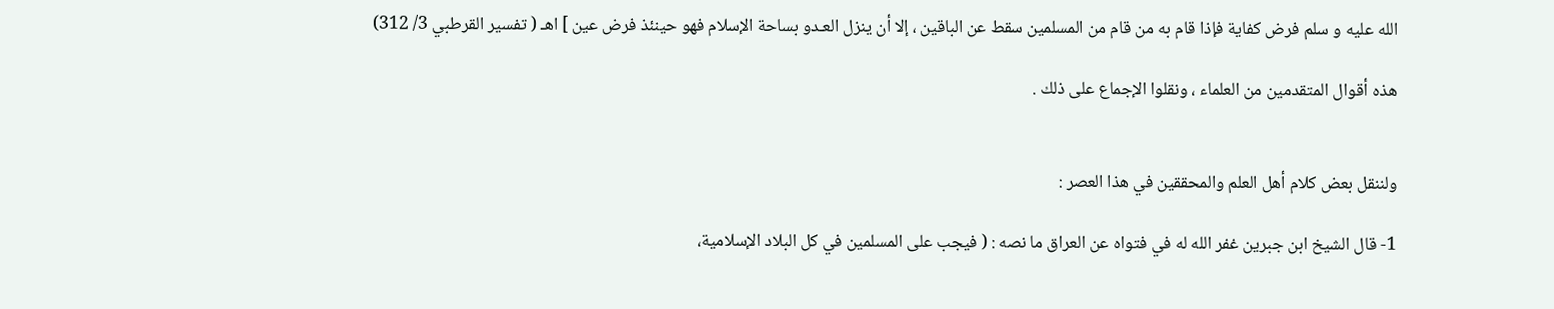الله عليه و سلم فرض كفاية فإذا قام به من قام من المسلمين سقط عن الباقين ، إلا أن ينزل العـدو بساحة الإسلام فهو حينئذ فرض عين ] اهـ ( تفسير القرطبي 3/ 312)

هذه أقوال المتقدمين من العلماء ، ونقلوا الإجماع على ذلك .


ولننقل بعض كلام أهل العلم والمحققين في هذا العصر :

1- قال الشيخ ابن جبرين غفر الله له في فتواه عن العراق ما نصه : ( فيجب على المسلمين في كل البلاد الإسلامية،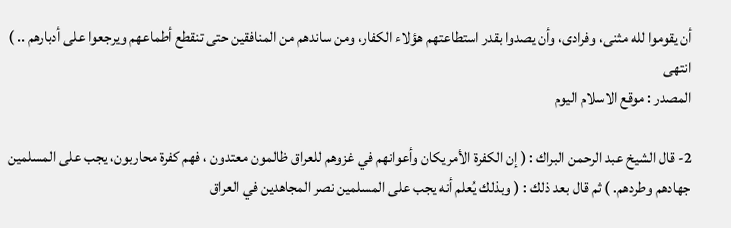أن يقوموا لله مثنى، وفرادى، وأن يصدوا بقدر استطاعتهم هؤلاء الكفار، ومن ساندهم من المنافقين حتى تنقطع أطماعهم ويرجعوا على أدبارهم .. ) انتهى
المصدر : موقع الاسلام اليوم

2- قال الشيخ عبد الرحمن البراك : ( إن الكفرة الأمريكان وأعوانهم في غزوهم للعراق ظالمون معتدون ، فهم كفرة محاربون، يجب على المسلمين جهادهم وطردهم. ) ثم قال بعد ذلك : ( وبذلك يُعلم أنه يجب على المسلمين نصر المجاهدين في العراق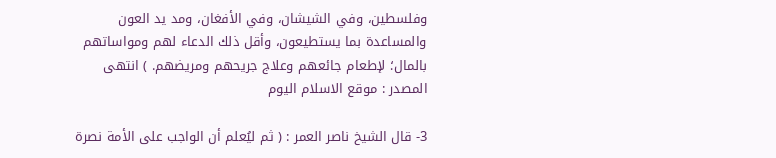وفلسطين، وفي الشيشان، وفي الأفغان، ومد يد العون والمساعدة بما يستطيعون، وأقل ذلك الدعاء لهم ومواساتهم بالمال؛ لإطعام جائعهم وعلاج جريحهم ومريضهم. ) انتهى
المصدر : موقع الاسلام اليوم

3- قال الشيخ ناصر العمر : ( ثم ليُعلم أن الواجب على الأمة نصرة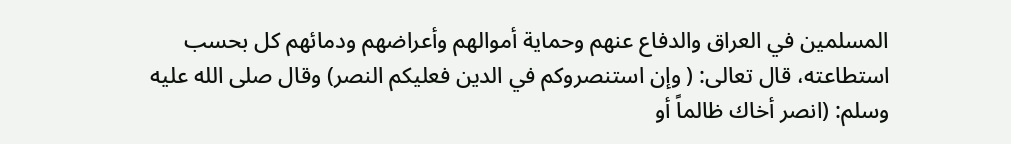المسلمين في العراق والدفاع عنهم وحماية أموالهم وأعراضهم ودمائهم كل بحسب استطاعته، قال تعالى: ( وإن استنصروكم في الدين فعليكم النصر) وقال صلى الله عليه وسلم: (انصر أخاك ظالماً أو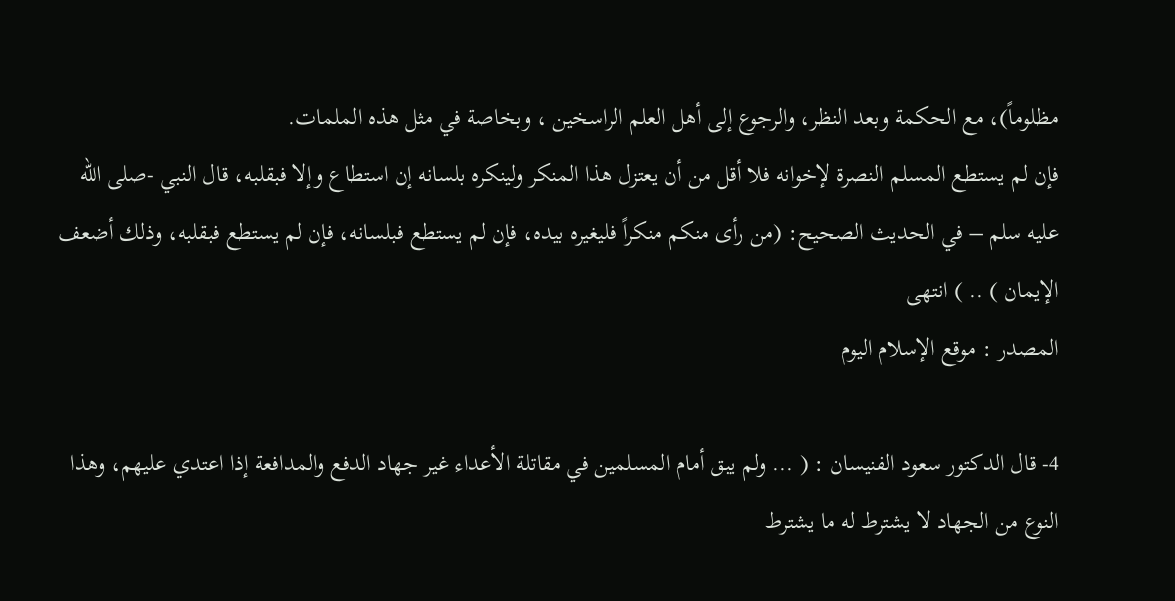مظلوماً)، مع الحكمة وبعد النظر، والرجوع إلى أهل العلم الراسخين ، وبخاصة في مثل هذه الملمات.
فإن لم يستطع المسلم النصرة لإخوانه فلا أقل من أن يعتزل هذا المنكر ولينكره بلسانه إن استطاع وإلا فبقلبه، قال النبي -صلى الله عليه سلم – في الحديث الصحيح: (من رأى منكم منكراً فليغيره بيده، فإن لم يستطع فبلسانه، فإن لم يستطع فبقلبه، وذلك أضعف الإيمان ) .. ) انتهى
المصدر : موقع الإسلام اليوم

4- قال الدكتور سعود الفنيسان : ( ... ولم يبق أمام المسلمين في مقاتلة الأعداء غير جهاد الدفع والمدافعة إذا اعتدي عليهم، وهذا النوع من الجهاد لا يشترط له ما يشترط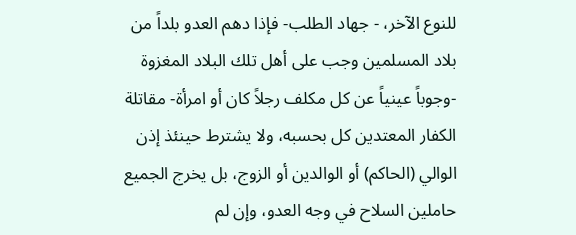للنوع الآخر، - جهاد الطلب- فإذا دهم العدو بلداً من بلاد المسلمين وجب على أهل تلك البلاد المغزوة -وجوباً عينياً عن كل مكلف رجلاً كان أو امرأة- مقاتلة الكفار المعتدين كل بحسبه، ولا يشترط حينئذ إذن الوالي (الحاكم) أو الوالدين أو الزوج، بل يخرج الجميع حاملين السلاح في وجه العدو، وإن لم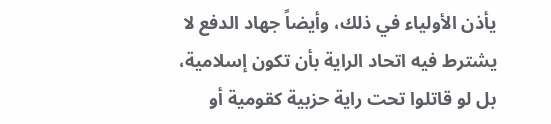يأذن الأولياء في ذلك، وأيضاً جهاد الدفع لا يشترط فيه اتحاد الراية بأن تكون إسلامية، بل لو قاتلوا تحت راية حزبية كقومية أو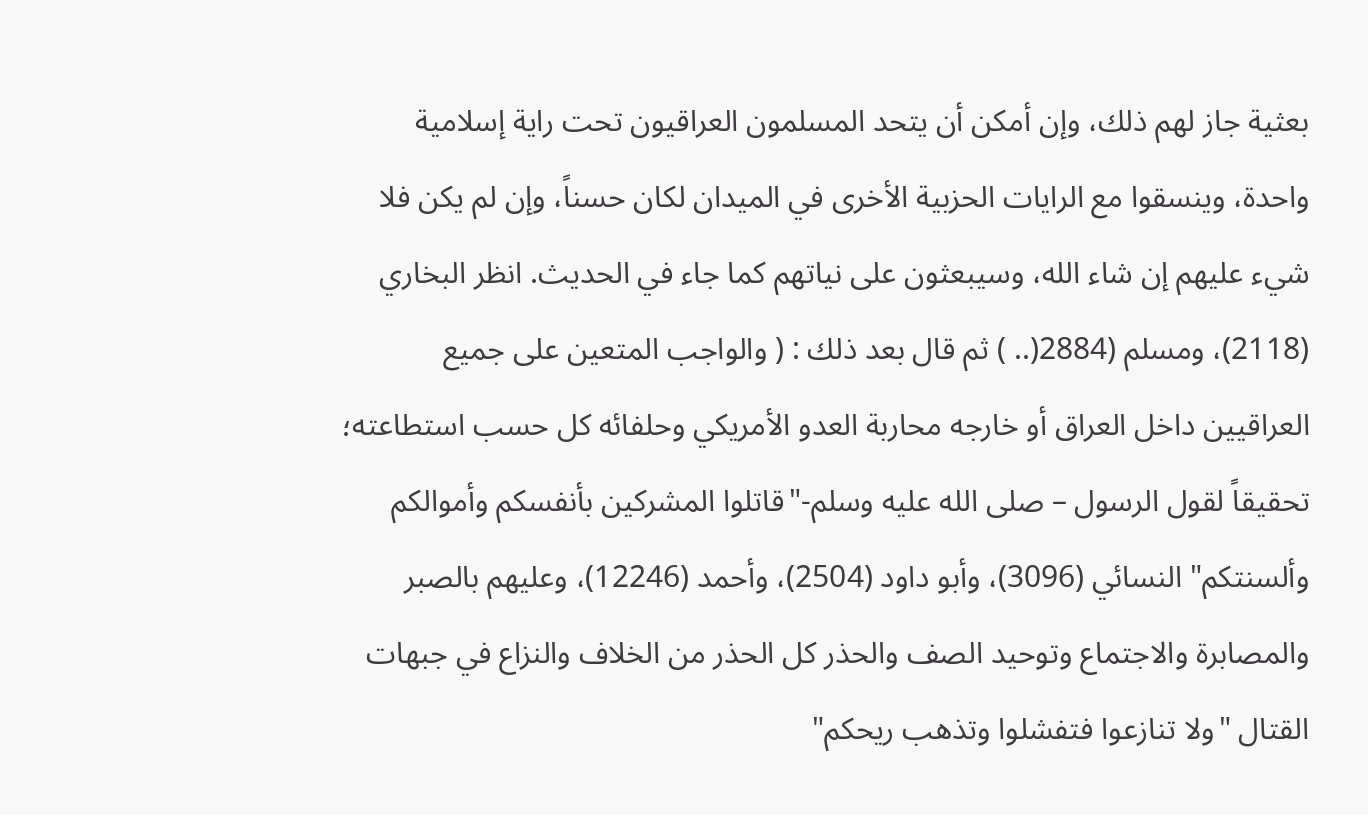بعثية جاز لهم ذلك، وإن أمكن أن يتحد المسلمون العراقيون تحت راية إسلامية واحدة، وينسقوا مع الرايات الحزبية الأخرى في الميدان لكان حسناً، وإن لم يكن فلا شيء عليهم إن شاء الله، وسيبعثون على نياتهم كما جاء في الحديث. انظر البخاري (2118)، ومسلم (2884(.. ) ثم قال بعد ذلك : ( والواجب المتعين على جميع العراقيين داخل العراق أو خارجه محاربة العدو الأمريكي وحلفائه كل حسب استطاعته؛ تحقيقاً لقول الرسول – صلى الله عليه وسلم-"قاتلوا المشركين بأنفسكم وأموالكم وألسنتكم" النسائي (3096)، وأبو داود (2504)، وأحمد (12246)، وعليهم بالصبر والمصابرة والاجتماع وتوحيد الصف والحذر كل الحذر من الخلاف والنزاع في جبهات القتال "ولا تنازعوا فتفشلوا وتذهب ريحكم"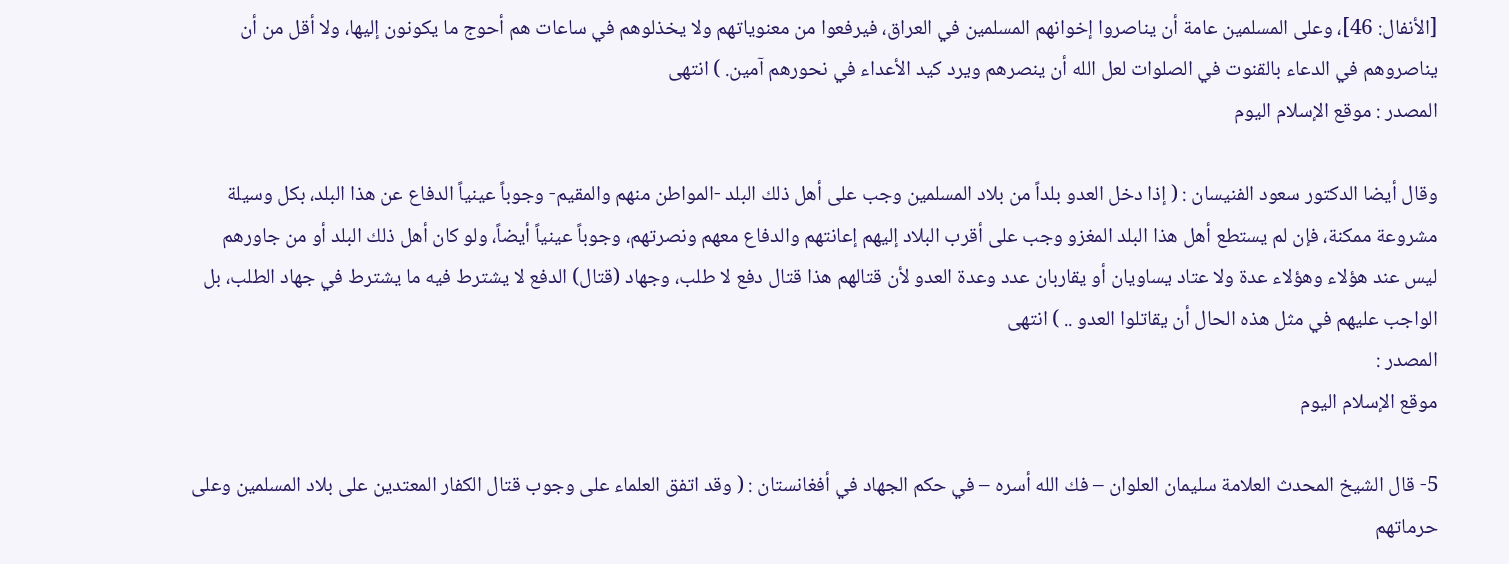[الأنفال: 46]، وعلى المسلمين عامة أن يناصروا إخوانهم المسلمين في العراق، فيرفعوا من معنوياتهم ولا يخذلوهم في ساعات هم أحوج ما يكونون إليها، ولا أقل من أن يناصروهم في الدعاء بالقنوت في الصلوات لعل الله أن ينصرهم ويرد كيد الأعداء في نحورهم آمين. ) انتهى
المصدر : موقع الإسلام اليوم

وقال أيضا الدكتور سعود الفنيسان : ( إذا دخل العدو بلداً من بلاد المسلمين وجب على أهل ذلك البلد -المواطن منهم والمقيم- وجوباً عينياً الدفاع عن هذا البلد، بكل وسيلة مشروعة ممكنة، فإن لم يستطع أهل هذا البلد المغزو وجب على أقرب البلاد إليهم إعانتهم والدفاع معهم ونصرتهم، وجوباً عينياً أيضاً، ولو كان أهل ذلك البلد أو من جاورهم ليس عند هؤلاء وهؤلاء عدة ولا عتاد يساويان أو يقاربان عدد وعدة العدو لأن قتالهم هذا قتال دفع لا طلب، وجهاد (قتال) الدفع لا يشترط فيه ما يشترط في جهاد الطلب، بل الواجب عليهم في مثل هذه الحال أن يقاتلوا العدو .. ) انتهى
المصدر :
موقع الإسلام اليوم

5- قال الشيخ المحدث العلامة سليمان العلوان – فك الله أسره – في حكم الجهاد في أفغانستان : ( وقد اتفق العلماء على وجوب قتال الكفار المعتدين على بلاد المسلمين وعلى حرماتهم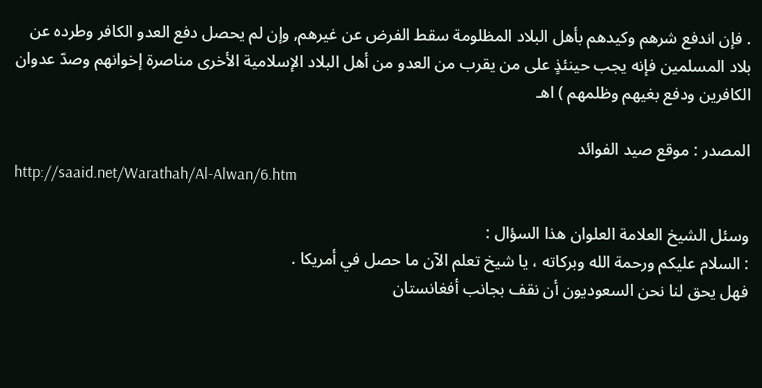. فإن اندفع شرهم وكيدهم بأهل البلاد المظلومة سقط الفرض عن غيرهم, وإن لم يحصل دفع العدو الكافر وطرده عن بلاد المسلمين فإنه يجب حينئذٍ على من يقرب من العدو من أهل البلاد الإسلامية الأخرى مناصرة إخوانهم وصدّ عدوان الكافرين ودفع بغيهم وظلمهم ) اهـ

المصدر : موقع صيد الفوائد
http://saaid.net/Warathah/Al-Alwan/6.htm

وسئل الشيخ العلامة العلوان هذا السؤال :
: السلام عليكم ورحمة الله وبركاته ، يا شيخ تعلم الآن ما حصل في أمريكا .
فهل يحق لنا نحن السعوديون أن نقف بجانب أفغانستان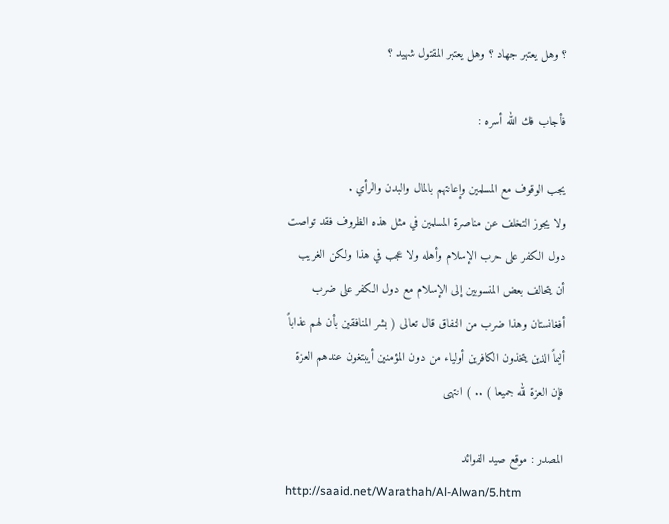؟ وهل يعتبر جهاد ؟ وهل يعتبر المقتول شهيد ؟

فأجاب فك الله أسره :

يجب الوقوف مع المسلمين وإعانتهم بالمال والبدن والرأي .
ولا يجوز التخلف عن مناصرة المسلمين في مثل هذه الظروف فقد تواصت دول الكفر على حرب الإسلام وأهله ولا عجب في هذا ولكن الغريب أن يتحالف بعض المنسوبين إلى الإسلام مع دول الكفر على ضرب أفغانستان وهذا ضرب من النفاق قال تعالى ( بشر المنافقين بأن لهم عذاباً أليماً الذين يتخذون الكافرين أولياء من دون المؤمنين أيبتغون عندهم العزة فإن العزة لله جميعا ) .. ) انتهى

المصدر : موقع صيد الفوائد
http://saaid.net/Warathah/Al-Alwan/5.htm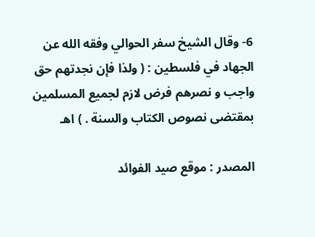6- وقال الشيخ سفر الحوالي وفقه الله عن الجهاد في فلسطين : ( ولذا فإن نجدتهم حق واجب و نصرهم فرض لازم لجميع المسلمين بمقتضى نصوص الكتاب والسنة . ) اهـ

المصدر : موقع صيد الفوائد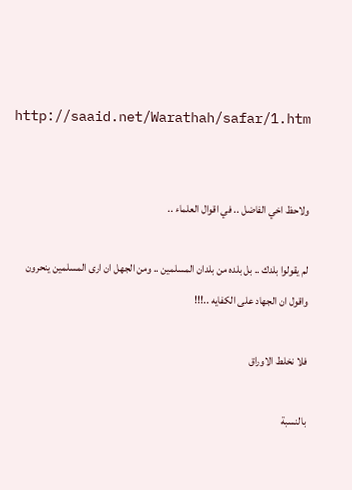http://saaid.net/Warathah/safar/1.htm


ولاحظ اخي الفاضل .. في اقوال العلماء ..

لم يقولوا بلدك .. بل بلده من بلدان المسلمين .. ومن الجهل ان ارى المسلمين ينحرون واقول ان الجهاد على الكفايه ..!!!

فلا نخلط الاوراق

بالنسبة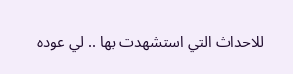للاحداث التي استشهدت بها .. لي عوده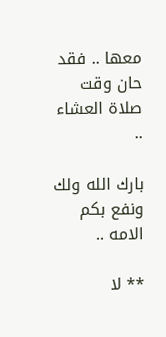معها .. فقد حان وقت صلاة العشاء ..

بارك الله ولك ونفع بكم الامه ..

** لا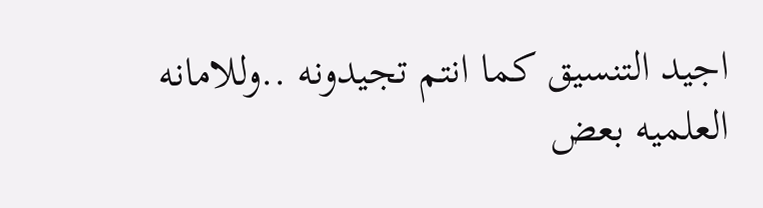اجيد التنسيق كما انتم تجيدونه ..وللامانه العلميه بعض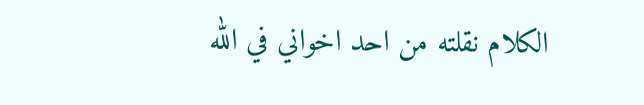الكلام نقلته من احد اخواني في الله